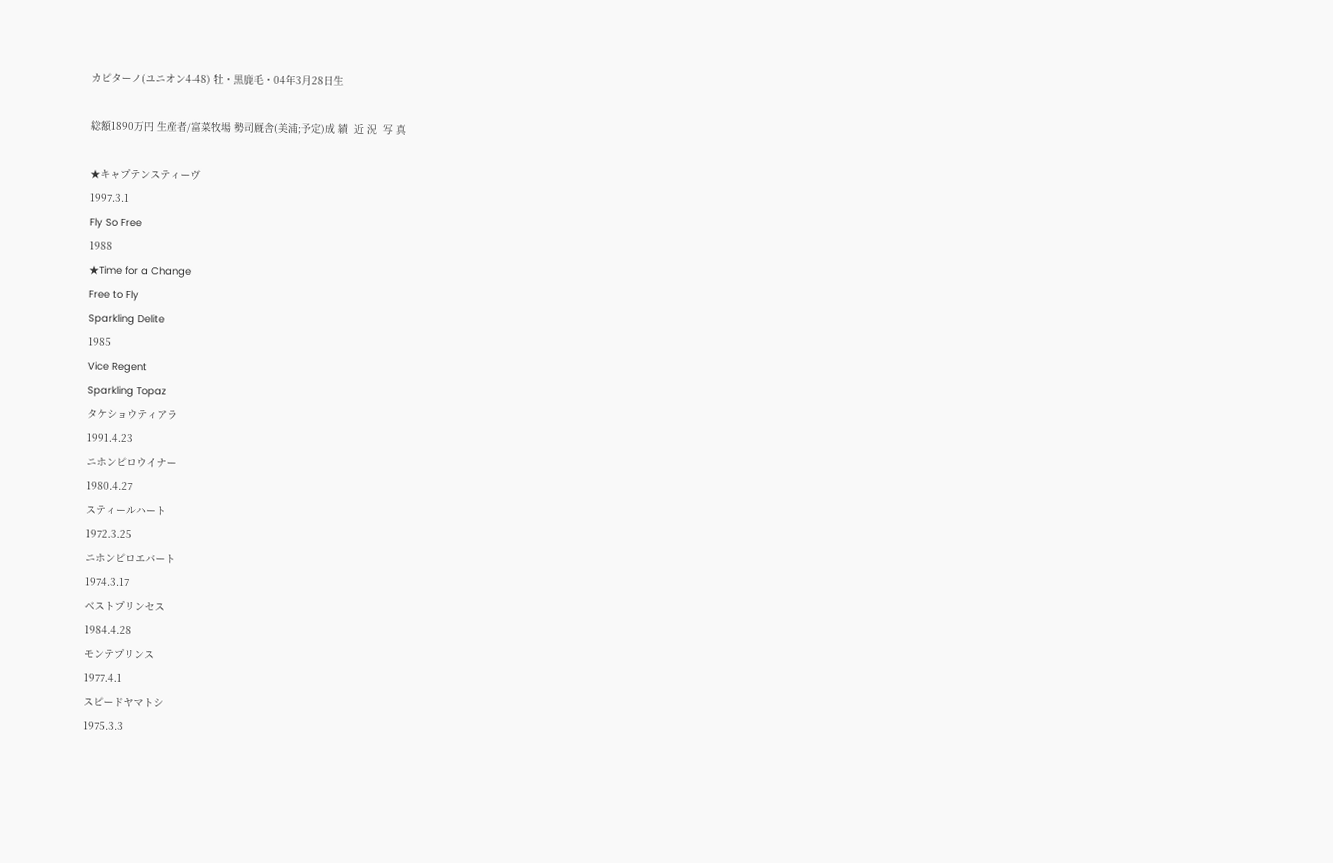カピターノ(ユニオン4-48) 牡・黒鹿毛・04年3月28日生

総額1890万円 生産者/富菜牧場 勢司厩舎(美浦;予定)成 績  近 況  写 真

★キャプテンスティーヴ
1997.3.1
Fly So Free
1988
★Time for a Change
Free to Fly
Sparkling Delite
1985
Vice Regent
Sparkling Topaz
タケショウティアラ
1991.4.23
ニホンピロウイナー
1980.4.27
スティールハート
1972.3.25
ニホンピロエバート
1974.3.17
ベストプリンセス
1984.4.28
モンテプリンス
1977.4.1
スピードヤマトシ
1975.3.3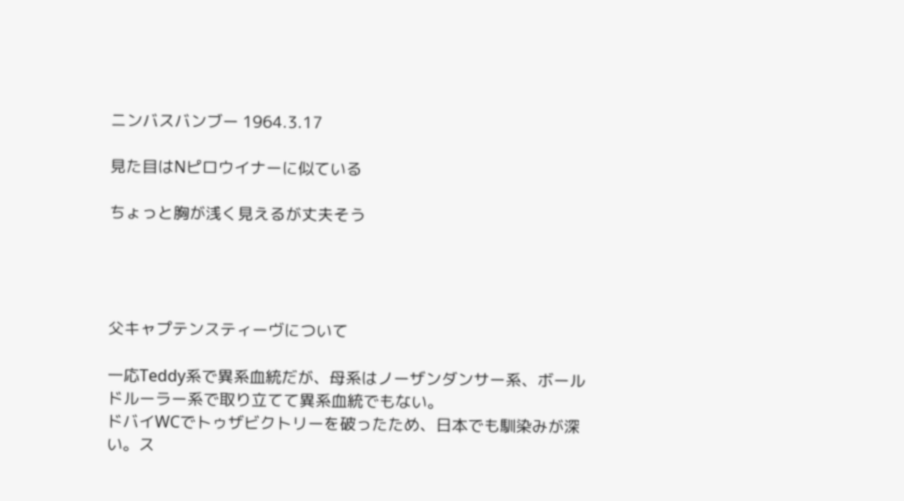ニンバスバンブー 1964.3.17

見た目はNピロウイナーに似ている

ちょっと胸が浅く見えるが丈夫そう




父キャプテンスティーヴについて

一応Teddy系で異系血統だが、母系はノーザンダンサー系、ボールドルーラー系で取り立てて異系血統でもない。
ドバイWCでトゥザビクトリーを破ったため、日本でも馴染みが深い。ス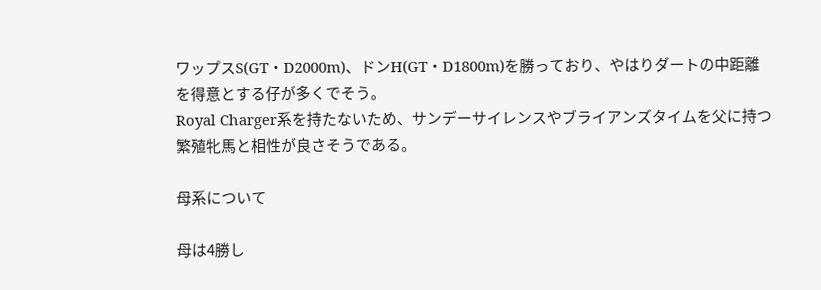ワップスS(GT・D2000m)、ドンH(GT・D1800m)を勝っており、やはりダートの中距離を得意とする仔が多くでそう。
Royal Charger系を持たないため、サンデーサイレンスやブライアンズタイムを父に持つ繁殖牝馬と相性が良さそうである。

母系について

母は4勝し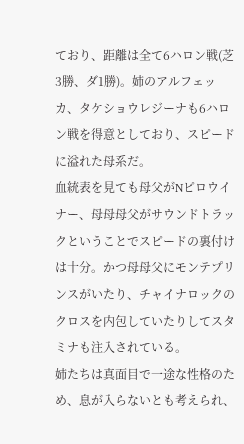ており、距離は全て6ハロン戦(芝3勝、ダ1勝)。姉のアルフェッカ、タケショウレジーナも6ハロン戦を得意としており、スピードに溢れた母系だ。
血統表を見ても母父がNピロウイナー、母母母父がサウンドトラックということでスピードの裏付けは十分。かつ母母父にモンテプリンスがいたり、チャイナロックのクロスを内包していたりしてスタミナも注入されている。
姉たちは真面目で一途な性格のため、息が入らないとも考えられ、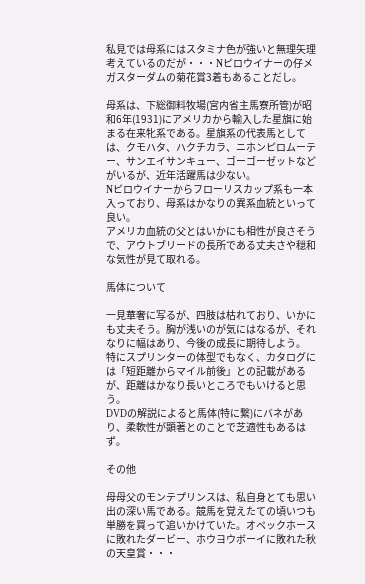私見では母系にはスタミナ色が強いと無理矢理考えているのだが・・・Nピロウイナーの仔メガスターダムの菊花賞3着もあることだし。

母系は、下総御料牧場(宮内省主馬寮所管)が昭和6年(1931)にアメリカから輸入した星旗に始まる在来牝系である。星旗系の代表馬としては、クモハタ、ハクチカラ、ニホンピロムーテー、サンエイサンキュー、ゴーゴーゼットなどがいるが、近年活躍馬は少ない。
Nピロウイナーからフローリスカップ系も一本入っており、母系はかなりの異系血統といって良い。
アメリカ血統の父とはいかにも相性が良さそうで、アウトブリードの長所である丈夫さや穏和な気性が見て取れる。

馬体について

一見華奢に写るが、四肢は枯れており、いかにも丈夫そう。胸が浅いのが気にはなるが、それなりに幅はあり、今後の成長に期待しよう。
特にスプリンターの体型でもなく、カタログには「短距離からマイル前後」との記載があるが、距離はかなり長いところでもいけると思う。
DVDの解説によると馬体(特に繋)にバネがあり、柔軟性が顕著とのことで芝適性もあるはず。

その他

母母父のモンテプリンスは、私自身とても思い出の深い馬である。競馬を覚えたての頃いつも単勝を買って追いかけていた。オペックホースに敗れたダービー、ホウヨウボーイに敗れた秋の天皇賞・・・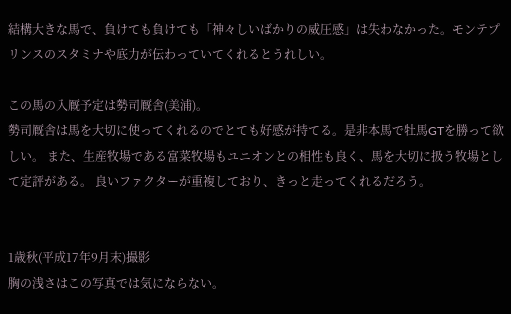結構大きな馬で、負けても負けても「神々しいばかりの威圧感」は失わなかった。モンテプリンスのスタミナや底力が伝わっていてくれるとうれしい。

この馬の入厩予定は勢司厩舎(美浦)。
勢司厩舎は馬を大切に使ってくれるのでとても好感が持てる。是非本馬で牡馬GTを勝って欲しい。 また、生産牧場である富菜牧場もユニオンとの相性も良く、馬を大切に扱う牧場として定評がある。 良いファクターが重複しており、きっと走ってくれるだろう。


1歳秋(平成17年9月末)撮影
胸の浅さはこの写真では気にならない。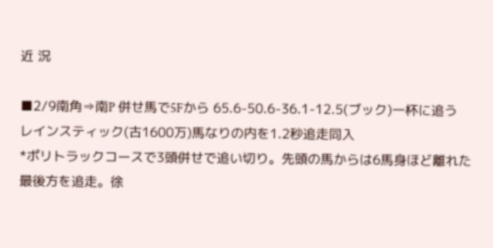近 況

■2/9南角⇒南P 併せ馬で5Fから 65.6-50.6-36.1-12.5(ブック)一杯に追う
レインスティック(古1600万)馬なりの内を1.2秒追走同入
*ポリトラックコースで3頭併せで追い切り。先頭の馬からは6馬身ほど離れた最後方を追走。徐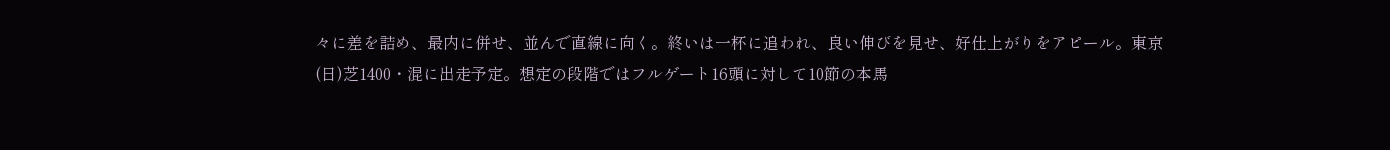々に差を詰め、最内に併せ、並んで直線に向く。終いは一杯に追われ、良い伸びを見せ、好仕上がりをアピール。東京(日)芝1400・混に出走予定。想定の段階ではフルゲート16頭に対して10節の本馬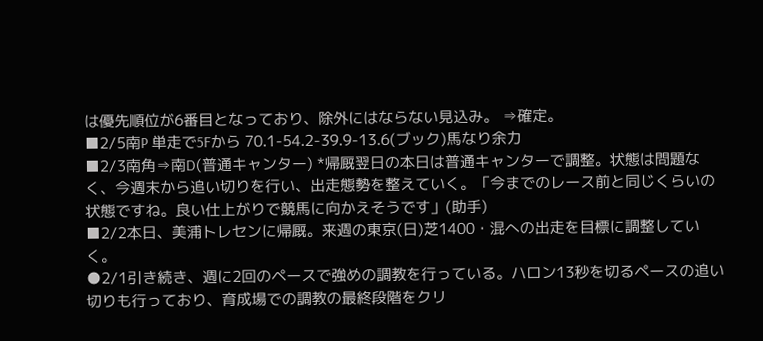は優先順位が6番目となっており、除外にはならない見込み。 ⇒確定。
■2/5南P 単走で5Fから 70.1-54.2-39.9-13.6(ブック)馬なり余力
■2/3南角⇒南D(普通キャンター) *帰厩翌日の本日は普通キャンターで調整。状態は問題なく、今週末から追い切りを行い、出走態勢を整えていく。「今までのレース前と同じくらいの状態ですね。良い仕上がりで競馬に向かえそうです」(助手)
■2/2本日、美浦トレセンに帰厩。来週の東京(日)芝1400・混への出走を目標に調整していく。
●2/1引き続き、週に2回のペースで強めの調教を行っている。ハロン13秒を切るペースの追い切りも行っており、育成場での調教の最終段階をクリ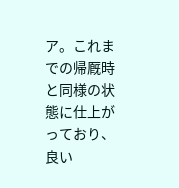ア。これまでの帰厩時と同様の状態に仕上がっており、良い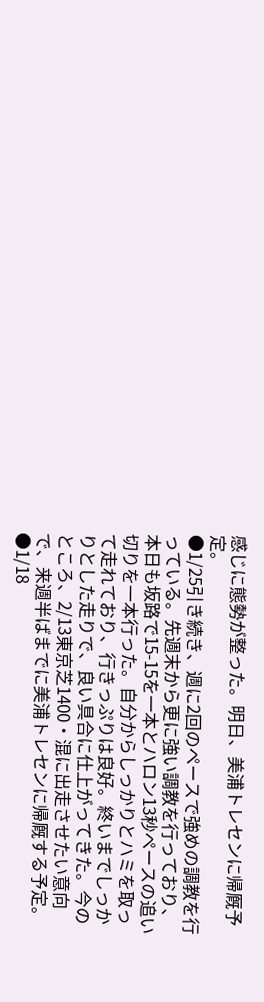感じに態勢が整った。明日、美浦トレセンに帰厩予定。
●1/25引き続き、週に2回のペースで強めの調教を行っている。先週末から更に強い調教を行っており、本日も坂路で15-15を一本とハロン13秒ペースの追い切りを一本行った。自分からしっかりとハミを取って走れており、行きっぷりは良好。終いまでしっかりとした走りで、良い具合に仕上がってきた。今のところ、2/13東京芝1400・混に出走させたい意向で、来週半ばまでに美浦トレセンに帰厩する予定。
●1/18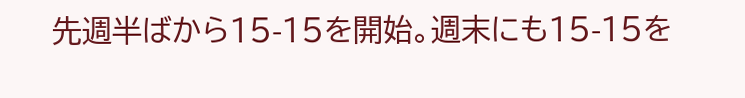先週半ばから15-15を開始。週末にも15-15を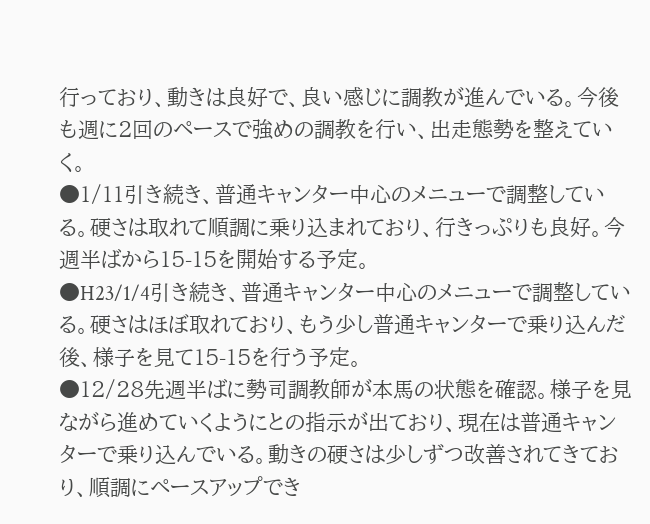行っており、動きは良好で、良い感じに調教が進んでいる。今後も週に2回のペースで強めの調教を行い、出走態勢を整えていく。
●1/11引き続き、普通キャンター中心のメニューで調整している。硬さは取れて順調に乗り込まれており、行きっぷりも良好。今週半ばから15-15を開始する予定。
●H23/1/4引き続き、普通キャンター中心のメニューで調整している。硬さはほぼ取れており、もう少し普通キャンターで乗り込んだ後、様子を見て15-15を行う予定。
●12/28先週半ばに勢司調教師が本馬の状態を確認。様子を見ながら進めていくようにとの指示が出ており、現在は普通キャンターで乗り込んでいる。動きの硬さは少しずつ改善されてきており、順調にペースアップでき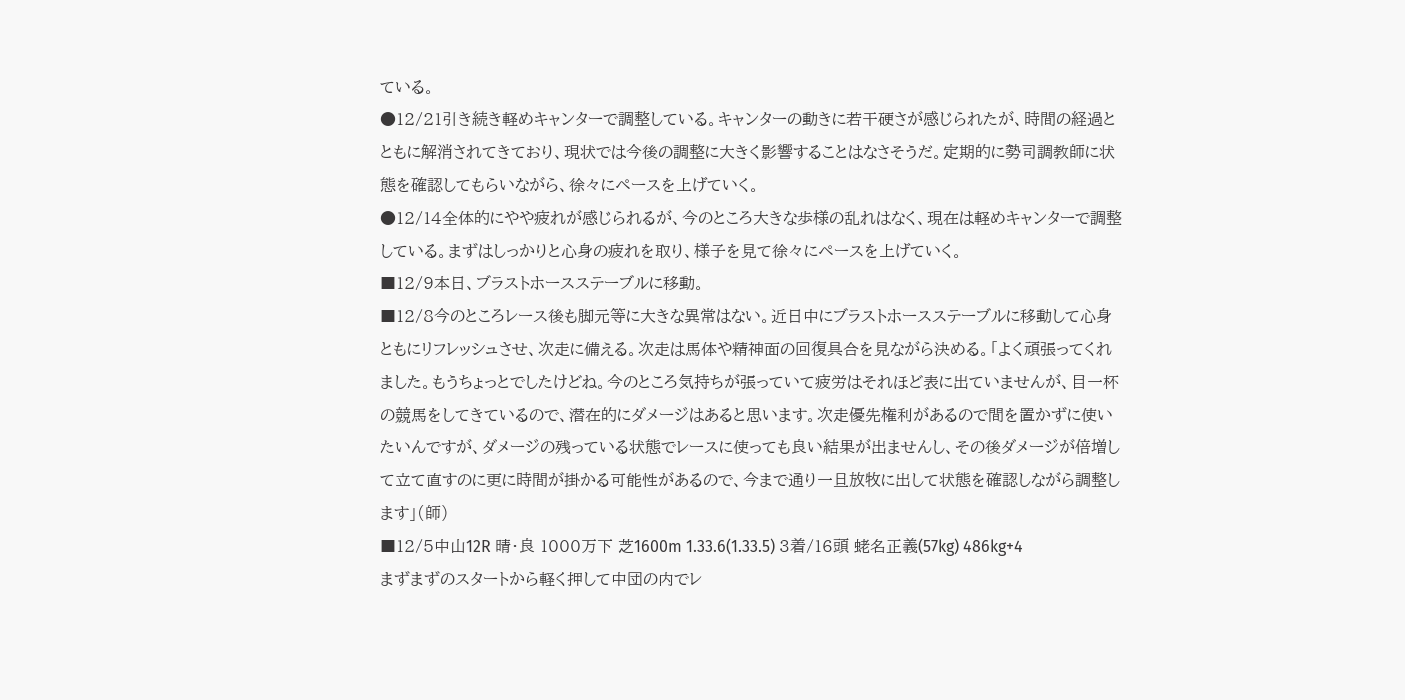ている。
●12/21引き続き軽めキャンターで調整している。キャンターの動きに若干硬さが感じられたが、時間の経過とともに解消されてきており、現状では今後の調整に大きく影響することはなさそうだ。定期的に勢司調教師に状態を確認してもらいながら、徐々にペースを上げていく。
●12/14全体的にやや疲れが感じられるが、今のところ大きな歩様の乱れはなく、現在は軽めキャンターで調整している。まずはしっかりと心身の疲れを取り、様子を見て徐々にペースを上げていく。
■12/9本日、ブラストホースステーブルに移動。
■12/8今のところレース後も脚元等に大きな異常はない。近日中にブラストホースステーブルに移動して心身ともにリフレッシュさせ、次走に備える。次走は馬体や精神面の回復具合を見ながら決める。「よく頑張ってくれました。もうちょっとでしたけどね。今のところ気持ちが張っていて疲労はそれほど表に出ていませんが、目一杯の競馬をしてきているので、潜在的にダメージはあると思います。次走優先権利があるので間を置かずに使いたいんですが、ダメージの残っている状態でレースに使っても良い結果が出ませんし、その後ダメージが倍増して立て直すのに更に時間が掛かる可能性があるので、今まで通り一旦放牧に出して状態を確認しながら調整します」(師)
■12/5中山12R 晴・良 1000万下 芝1600m 1.33.6(1.33.5) 3着/16頭 蛯名正義(57kg) 486kg+4
まずまずのスタートから軽く押して中団の内でレ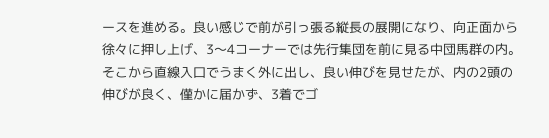ースを進める。良い感じで前が引っ張る縦長の展開になり、向正面から徐々に押し上げ、3〜4コーナーでは先行集団を前に見る中団馬群の内。そこから直線入口でうまく外に出し、良い伸びを見せたが、内の2頭の伸びが良く、僅かに届かず、3着でゴ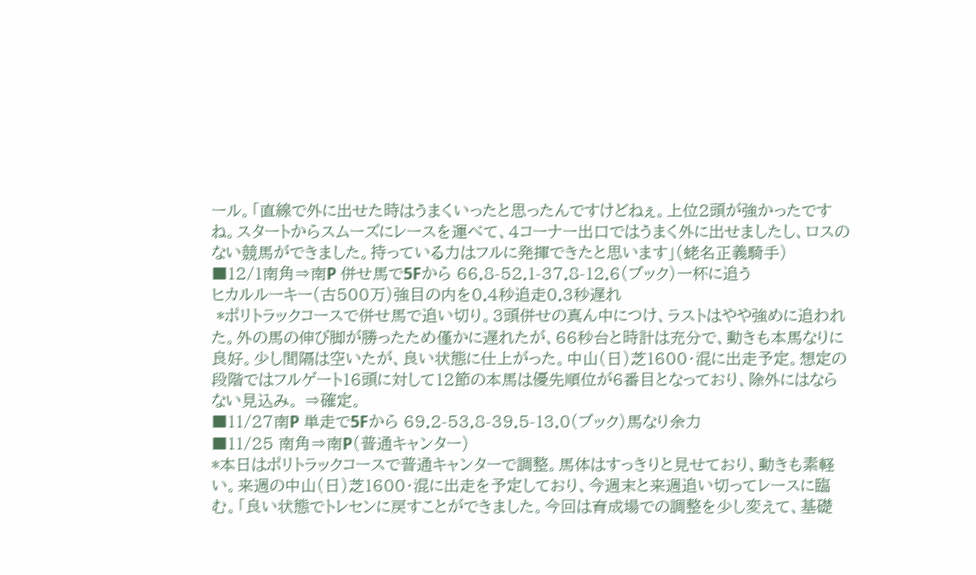ール。「直線で外に出せた時はうまくいったと思ったんですけどねぇ。上位2頭が強かったですね。スタートからスムーズにレースを運べて、4コーナー出口ではうまく外に出せましたし、ロスのない競馬ができました。持っている力はフルに発揮できたと思います」(蛯名正義騎手)
■12/1南角⇒南P 併せ馬で5Fから 66.8-52.1-37.8-12.6(ブック)一杯に追う
ヒカルルーキー(古500万)強目の内を0.4秒追走0.3秒遅れ
 *ポリトラックコースで併せ馬で追い切り。3頭併せの真ん中につけ、ラストはやや強めに追われた。外の馬の伸び脚が勝ったため僅かに遅れたが、66秒台と時計は充分で、動きも本馬なりに良好。少し間隔は空いたが、良い状態に仕上がった。中山(日)芝1600・混に出走予定。想定の段階ではフルゲート16頭に対して12節の本馬は優先順位が6番目となっており、除外にはならない見込み。 ⇒確定。
■11/27南P 単走で5Fから 69.2-53.8-39.5-13.0(ブック)馬なり余力
■11/25 南角⇒南P(普通キャンター)
*本日はポリトラックコースで普通キャンターで調整。馬体はすっきりと見せており、動きも素軽い。来週の中山(日)芝1600・混に出走を予定しており、今週末と来週追い切ってレースに臨む。「良い状態でトレセンに戻すことができました。今回は育成場での調整を少し変えて、基礎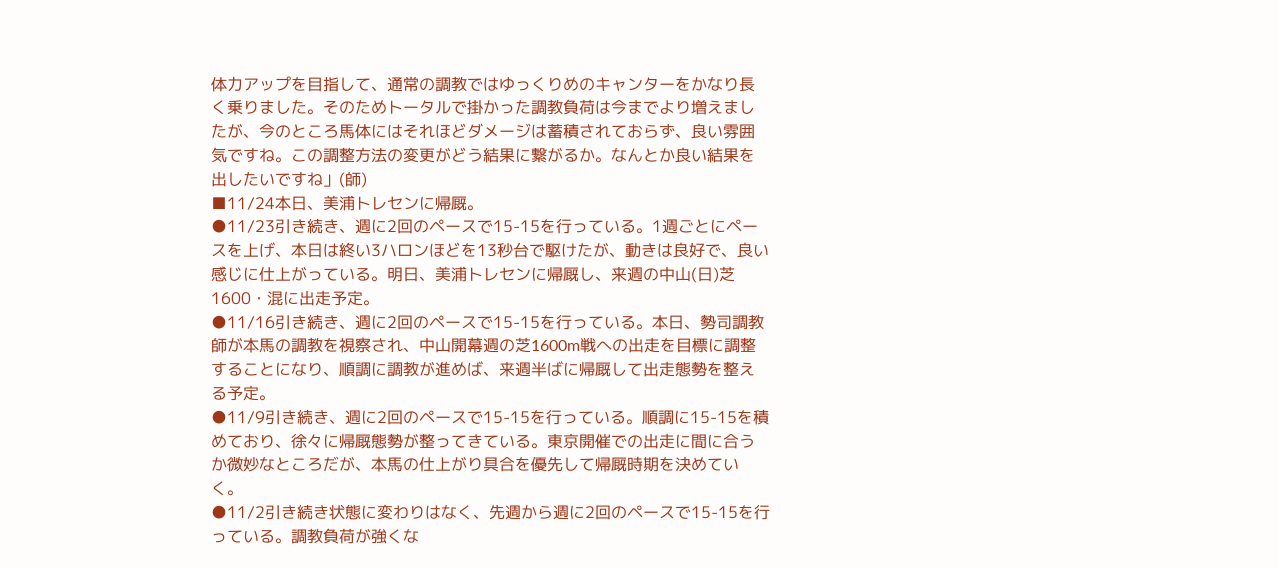体力アップを目指して、通常の調教ではゆっくりめのキャンターをかなり長く乗りました。そのためトータルで掛かった調教負荷は今までより増えましたが、今のところ馬体にはそれほどダメージは蓄積されておらず、良い雰囲気ですね。この調整方法の変更がどう結果に繋がるか。なんとか良い結果を出したいですね」(師)
■11/24本日、美浦トレセンに帰厩。
●11/23引き続き、週に2回のペースで15-15を行っている。1週ごとにペースを上げ、本日は終い3ハロンほどを13秒台で駆けたが、動きは良好で、良い感じに仕上がっている。明日、美浦トレセンに帰厩し、来週の中山(日)芝1600・混に出走予定。
●11/16引き続き、週に2回のペースで15-15を行っている。本日、勢司調教師が本馬の調教を視察され、中山開幕週の芝1600m戦への出走を目標に調整することになり、順調に調教が進めば、来週半ばに帰厩して出走態勢を整える予定。
●11/9引き続き、週に2回のペースで15-15を行っている。順調に15-15を積めており、徐々に帰厩態勢が整ってきている。東京開催での出走に間に合うか微妙なところだが、本馬の仕上がり具合を優先して帰厩時期を決めていく。
●11/2引き続き状態に変わりはなく、先週から週に2回のペースで15-15を行っている。調教負荷が強くな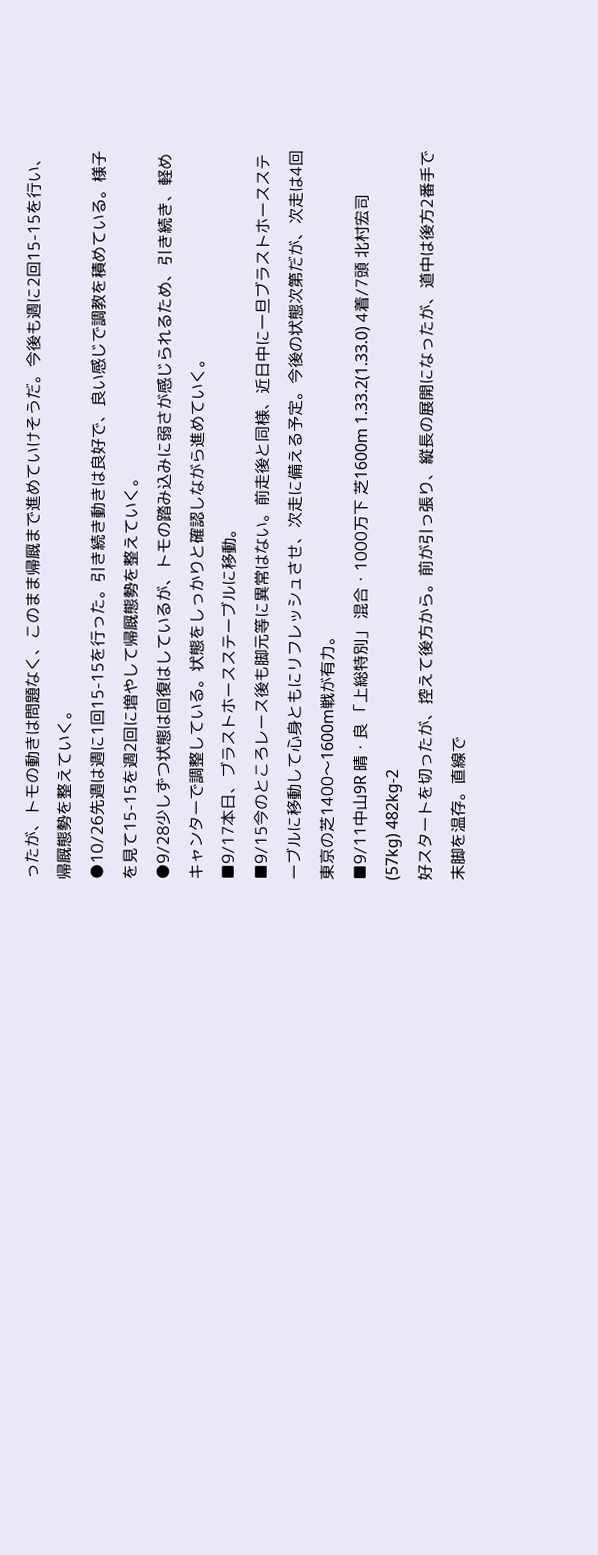ったが、トモの動きは問題なく、このまま帰厩まで進めていけそうだ。今後も週に2回15-15を行い、帰厩態勢を整えていく。
●10/26先週は週に1回15-15を行った。引き続き動きは良好で、良い感じで調教を積めている。様子を見て15-15を週2回に増やして帰厩態勢を整えていく。
●9/28少しずつ状態は回復はしているが、トモの踏み込みに弱さが感じられるため、引き続き、軽めキャンターで調整している。状態をしっかりと確認しながら進めていく。
■9/17本日、ブラストホースステーブルに移動。
■9/15今のところレース後も脚元等に異常はない。前走後と同様、近日中に一旦ブラストホースステーブルに移動して心身ともにリフレッシュさせ、次走に備える予定。今後の状態次第だが、次走は4回東京の芝1400〜1600m戦が有力。
■9/11中山9R 晴・良 「上総特別」 混合・1000万下 芝1600m 1.33.2(1.33.0) 4着/7頭 北村宏司(57kg) 482kg-2
好スタートを切ったが、控えて後方から。前が引っ張り、縦長の展開になったが、道中は後方2番手で末脚を温存。直線で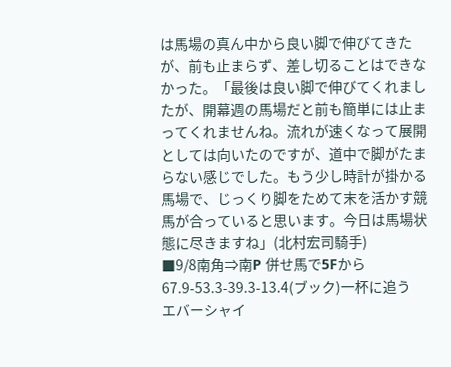は馬場の真ん中から良い脚で伸びてきたが、前も止まらず、差し切ることはできなかった。「最後は良い脚で伸びてくれましたが、開幕週の馬場だと前も簡単には止まってくれませんね。流れが速くなって展開としては向いたのですが、道中で脚がたまらない感じでした。もう少し時計が掛かる馬場で、じっくり脚をためて末を活かす競馬が合っていると思います。今日は馬場状態に尽きますね」(北村宏司騎手)
■9/8南角⇒南P 併せ馬で5Fから 67.9-53.3-39.3-13.4(ブック)一杯に追う
エバーシャイ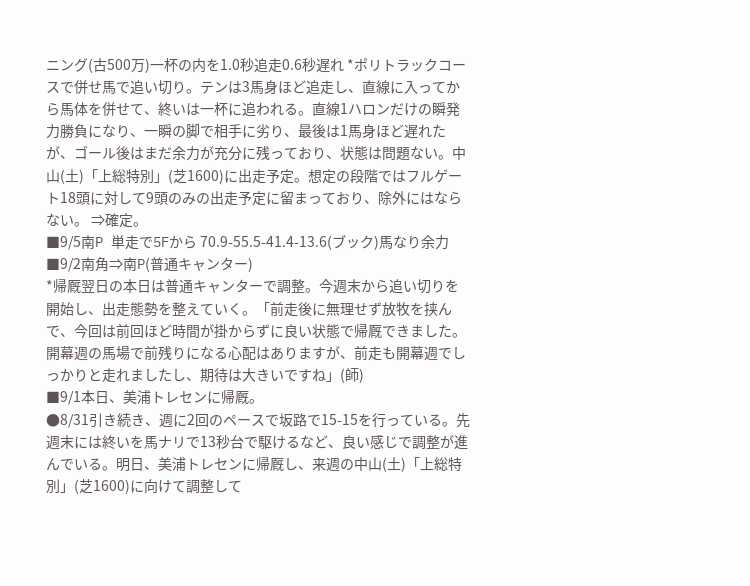ニング(古500万)一杯の内を1.0秒追走0.6秒遅れ *ポリトラックコースで併せ馬で追い切り。テンは3馬身ほど追走し、直線に入ってから馬体を併せて、終いは一杯に追われる。直線1ハロンだけの瞬発力勝負になり、一瞬の脚で相手に劣り、最後は1馬身ほど遅れたが、ゴール後はまだ余力が充分に残っており、状態は問題ない。中山(土)「上総特別」(芝1600)に出走予定。想定の段階ではフルゲート18頭に対して9頭のみの出走予定に留まっており、除外にはならない。 ⇒確定。
■9/5南P 単走で5Fから 70.9-55.5-41.4-13.6(ブック)馬なり余力
■9/2南角⇒南P(普通キャンター)
*帰厩翌日の本日は普通キャンターで調整。今週末から追い切りを開始し、出走態勢を整えていく。「前走後に無理せず放牧を挟んで、今回は前回ほど時間が掛からずに良い状態で帰厩できました。開幕週の馬場で前残りになる心配はありますが、前走も開幕週でしっかりと走れましたし、期待は大きいですね」(師)
■9/1本日、美浦トレセンに帰厩。
●8/31引き続き、週に2回のペースで坂路で15-15を行っている。先週末には終いを馬ナリで13秒台で駆けるなど、良い感じで調整が進んでいる。明日、美浦トレセンに帰厩し、来週の中山(土)「上総特別」(芝1600)に向けて調整して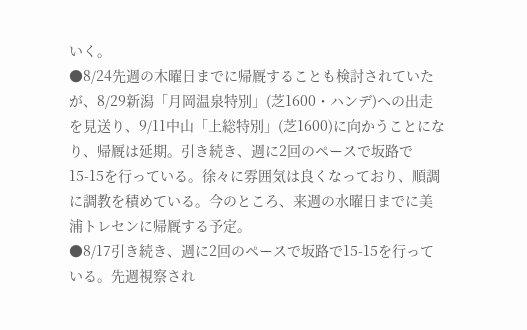いく。
●8/24先週の木曜日までに帰厩することも検討されていたが、8/29新潟「月岡温泉特別」(芝1600・ハンデ)への出走を見送り、9/11中山「上総特別」(芝1600)に向かうことになり、帰厩は延期。引き続き、週に2回のペースで坂路で15-15を行っている。徐々に雰囲気は良くなっており、順調に調教を積めている。今のところ、来週の水曜日までに美浦トレセンに帰厩する予定。
●8/17引き続き、週に2回のペースで坂路で15-15を行っている。先週視察され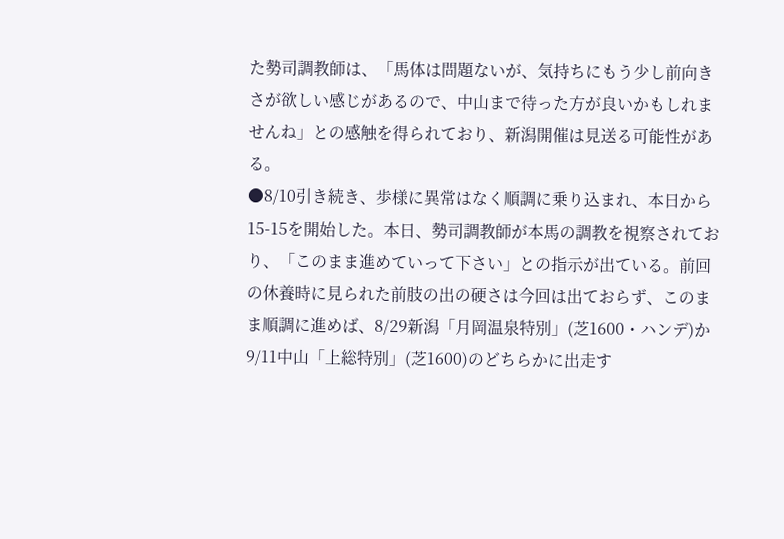た勢司調教師は、「馬体は問題ないが、気持ちにもう少し前向きさが欲しい感じがあるので、中山まで待った方が良いかもしれませんね」との感触を得られており、新潟開催は見送る可能性がある。
●8/10引き続き、歩様に異常はなく順調に乗り込まれ、本日から15-15を開始した。本日、勢司調教師が本馬の調教を視察されており、「このまま進めていって下さい」との指示が出ている。前回の休養時に見られた前肢の出の硬さは今回は出ておらず、このまま順調に進めば、8/29新潟「月岡温泉特別」(芝1600・ハンデ)か9/11中山「上総特別」(芝1600)のどちらかに出走す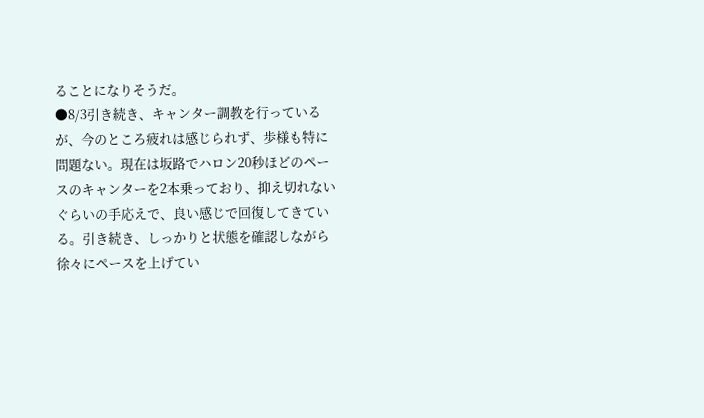ることになりそうだ。
●8/3引き続き、キャンター調教を行っているが、今のところ疲れは感じられず、歩様も特に問題ない。現在は坂路でハロン20秒ほどのペースのキャンターを2本乗っており、抑え切れないぐらいの手応えで、良い感じで回復してきている。引き続き、しっかりと状態を確認しながら徐々にペースを上げてい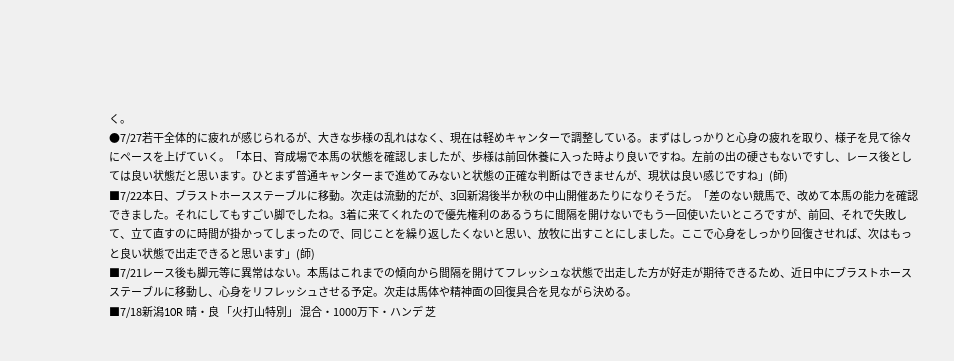く。
●7/27若干全体的に疲れが感じられるが、大きな歩様の乱れはなく、現在は軽めキャンターで調整している。まずはしっかりと心身の疲れを取り、様子を見て徐々にペースを上げていく。「本日、育成場で本馬の状態を確認しましたが、歩様は前回休養に入った時より良いですね。左前の出の硬さもないですし、レース後としては良い状態だと思います。ひとまず普通キャンターまで進めてみないと状態の正確な判断はできませんが、現状は良い感じですね」(師)
■7/22本日、ブラストホースステーブルに移動。次走は流動的だが、3回新潟後半か秋の中山開催あたりになりそうだ。「差のない競馬で、改めて本馬の能力を確認できました。それにしてもすごい脚でしたね。3着に来てくれたので優先権利のあるうちに間隔を開けないでもう一回使いたいところですが、前回、それで失敗して、立て直すのに時間が掛かってしまったので、同じことを繰り返したくないと思い、放牧に出すことにしました。ここで心身をしっかり回復させれば、次はもっと良い状態で出走できると思います」(師)
■7/21レース後も脚元等に異常はない。本馬はこれまでの傾向から間隔を開けてフレッシュな状態で出走した方が好走が期待できるため、近日中にブラストホースステーブルに移動し、心身をリフレッシュさせる予定。次走は馬体や精神面の回復具合を見ながら決める。
■7/18新潟10R 晴・良 「火打山特別」 混合・1000万下・ハンデ 芝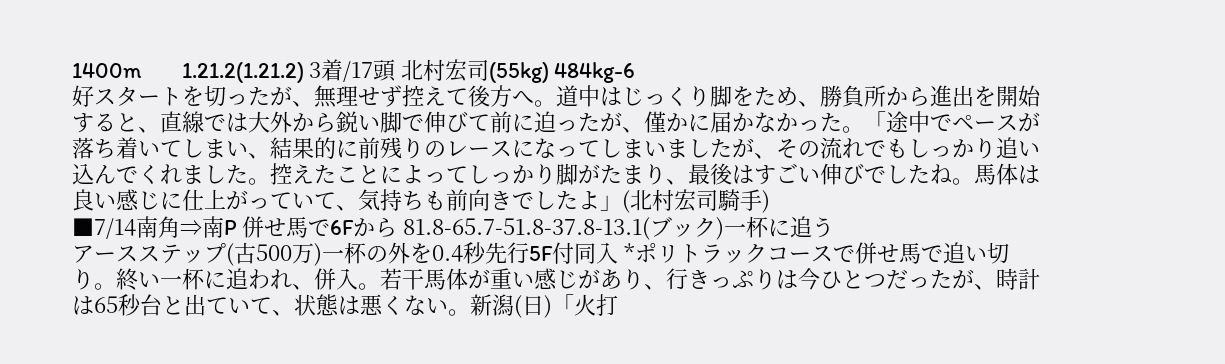1400m        1.21.2(1.21.2) 3着/17頭 北村宏司(55kg) 484kg-6
好スタートを切ったが、無理せず控えて後方へ。道中はじっくり脚をため、勝負所から進出を開始すると、直線では大外から鋭い脚で伸びて前に迫ったが、僅かに届かなかった。「途中でペースが落ち着いてしまい、結果的に前残りのレースになってしまいましたが、その流れでもしっかり追い込んでくれました。控えたことによってしっかり脚がたまり、最後はすごい伸びでしたね。馬体は良い感じに仕上がっていて、気持ちも前向きでしたよ」(北村宏司騎手)
■7/14南角⇒南P 併せ馬で6Fから 81.8-65.7-51.8-37.8-13.1(ブック)一杯に追う
アースステップ(古500万)一杯の外を0.4秒先行5F付同入 *ポリトラックコースで併せ馬で追い切り。終い一杯に追われ、併入。若干馬体が重い感じがあり、行きっぷりは今ひとつだったが、時計は65秒台と出ていて、状態は悪くない。新潟(日)「火打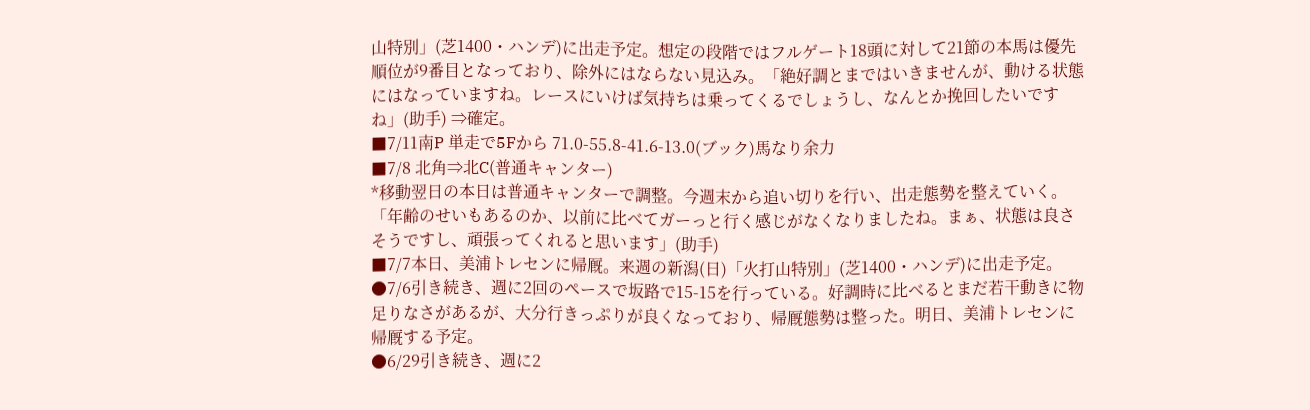山特別」(芝1400・ハンデ)に出走予定。想定の段階ではフルゲート18頭に対して21節の本馬は優先順位が9番目となっており、除外にはならない見込み。「絶好調とまではいきませんが、動ける状態にはなっていますね。レースにいけば気持ちは乗ってくるでしょうし、なんとか挽回したいですね」(助手) ⇒確定。
■7/11南P 単走で5Fから 71.0-55.8-41.6-13.0(ブック)馬なり余力
■7/8 北角⇒北C(普通キャンター)
*移動翌日の本日は普通キャンターで調整。今週末から追い切りを行い、出走態勢を整えていく。「年齢のせいもあるのか、以前に比べてガーっと行く感じがなくなりましたね。まぁ、状態は良さそうですし、頑張ってくれると思います」(助手)
■7/7本日、美浦トレセンに帰厩。来週の新潟(日)「火打山特別」(芝1400・ハンデ)に出走予定。
●7/6引き続き、週に2回のペースで坂路で15-15を行っている。好調時に比べるとまだ若干動きに物足りなさがあるが、大分行きっぷりが良くなっており、帰厩態勢は整った。明日、美浦トレセンに帰厩する予定。
●6/29引き続き、週に2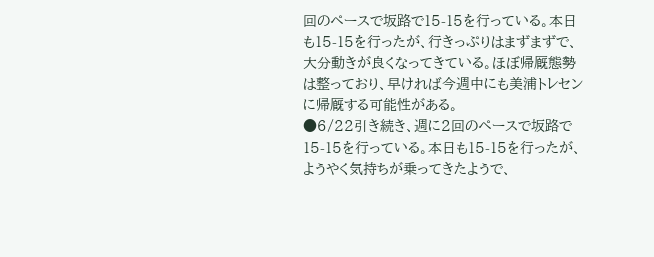回のペースで坂路で15-15を行っている。本日も15-15を行ったが、行きっぷりはまずまずで、大分動きが良くなってきている。ほぼ帰厩態勢は整っており、早ければ今週中にも美浦トレセンに帰厩する可能性がある。
●6/22引き続き、週に2回のペースで坂路で15-15を行っている。本日も15-15を行ったが、ようやく気持ちが乗ってきたようで、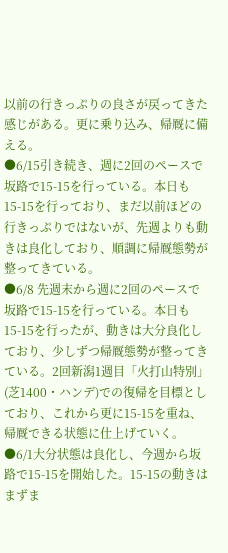以前の行きっぷりの良さが戻ってきた感じがある。更に乗り込み、帰厩に備える。
●6/15引き続き、週に2回のペースで坂路で15-15を行っている。本日も15-15を行っており、まだ以前ほどの行きっぷりではないが、先週よりも動きは良化しており、順調に帰厩態勢が整ってきている。
●6/8 先週末から週に2回のペースで坂路で15-15を行っている。本日も15-15を行ったが、動きは大分良化しており、少しずつ帰厩態勢が整ってきている。2回新潟1週目「火打山特別」(芝1400・ハンデ)での復帰を目標としており、これから更に15-15を重ね、帰厩できる状態に仕上げていく。
●6/1大分状態は良化し、今週から坂路で15-15を開始した。15-15の動きはまずま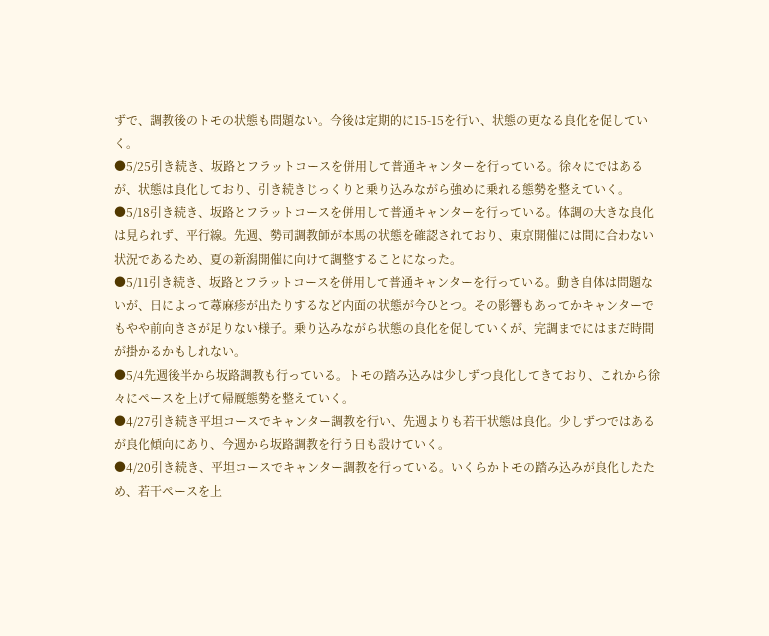ずで、調教後のトモの状態も問題ない。今後は定期的に15-15を行い、状態の更なる良化を促していく。
●5/25引き続き、坂路とフラットコースを併用して普通キャンターを行っている。徐々にではあるが、状態は良化しており、引き続きじっくりと乗り込みながら強めに乗れる態勢を整えていく。
●5/18引き続き、坂路とフラットコースを併用して普通キャンターを行っている。体調の大きな良化は見られず、平行線。先週、勢司調教師が本馬の状態を確認されており、東京開催には間に合わない状況であるため、夏の新潟開催に向けて調整することになった。
●5/11引き続き、坂路とフラットコースを併用して普通キャンターを行っている。動き自体は問題ないが、日によって蕁麻疹が出たりするなど内面の状態が今ひとつ。その影響もあってかキャンターでもやや前向きさが足りない様子。乗り込みながら状態の良化を促していくが、完調までにはまだ時間が掛かるかもしれない。
●5/4先週後半から坂路調教も行っている。トモの踏み込みは少しずつ良化してきており、これから徐々にペースを上げて帰厩態勢を整えていく。
●4/27引き続き平坦コースでキャンター調教を行い、先週よりも若干状態は良化。少しずつではあるが良化傾向にあり、今週から坂路調教を行う日も設けていく。
●4/20引き続き、平坦コースでキャンター調教を行っている。いくらかトモの踏み込みが良化したため、若干ペースを上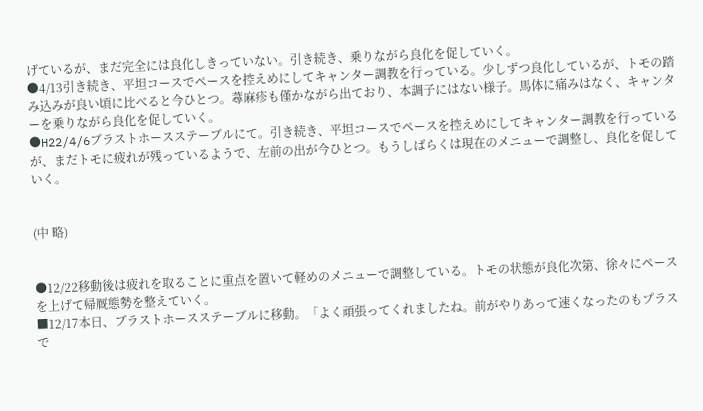げているが、まだ完全には良化しきっていない。引き続き、乗りながら良化を促していく。
●4/13引き続き、平坦コースでペースを控えめにしてキャンター調教を行っている。少しずつ良化しているが、トモの踏み込みが良い頃に比べると今ひとつ。蕁麻疹も僅かながら出ており、本調子にはない様子。馬体に痛みはなく、キャンターを乗りながら良化を促していく。
●H22/4/6ブラストホースステーブルにて。引き続き、平坦コースでペースを控えめにしてキャンター調教を行っているが、まだトモに疲れが残っているようで、左前の出が今ひとつ。もうしばらくは現在のメニューで調整し、良化を促していく。


(中 略)


●12/22移動後は疲れを取ることに重点を置いて軽めのメニューで調整している。トモの状態が良化次第、徐々にペースを上げて帰厩態勢を整えていく。
■12/17本日、ブラストホースステーブルに移動。「よく頑張ってくれましたね。前がやりあって速くなったのもプラスで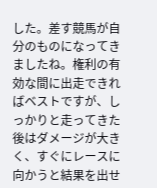した。差す競馬が自分のものになってきましたね。権利の有効な間に出走できればベストですが、しっかりと走ってきた後はダメージが大きく、すぐにレースに向かうと結果を出せ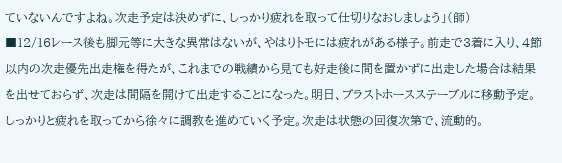ていないんですよね。次走予定は決めずに、しっかり疲れを取って仕切りなおしましょう」(師)
■12/16レース後も脚元等に大きな異常はないが、やはりトモには疲れがある様子。前走で3着に入り、4節以内の次走優先出走権を得たが、これまでの戦績から見ても好走後に間を置かずに出走した場合は結果を出せておらず、次走は間隔を開けて出走することになった。明日、ブラストホースステーブルに移動予定。しっかりと疲れを取ってから徐々に調教を進めていく予定。次走は状態の回復次第で、流動的。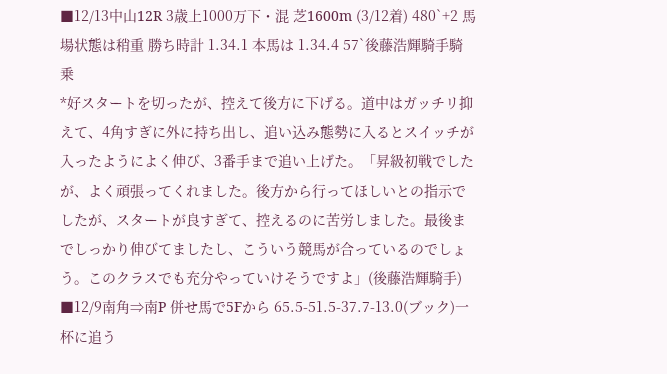■12/13中山12R 3歳上1000万下・混 芝1600m (3/12着) 480`+2 馬場状態は稍重 勝ち時計 1.34.1 本馬は 1.34.4 57`後藤浩輝騎手騎乗
*好スタートを切ったが、控えて後方に下げる。道中はガッチリ抑えて、4角すぎに外に持ち出し、追い込み態勢に入るとスイッチが入ったようによく伸び、3番手まで追い上げた。「昇級初戦でしたが、よく頑張ってくれました。後方から行ってほしいとの指示でしたが、スタートが良すぎて、控えるのに苦労しました。最後までしっかり伸びてましたし、こういう競馬が合っているのでしょう。このクラスでも充分やっていけそうですよ」(後藤浩輝騎手)
■12/9南角⇒南P 併せ馬で5Fから 65.5-51.5-37.7-13.0(ブック)一杯に追う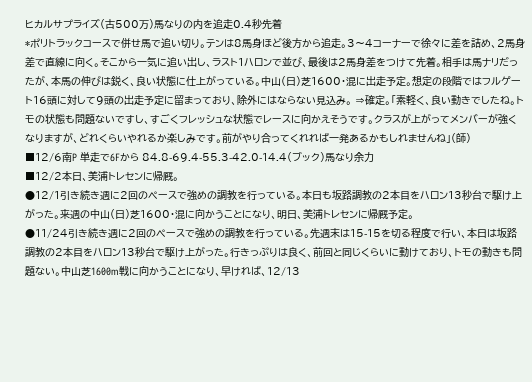ヒカルサプライズ(古500万)馬なりの内を追走0.4秒先着
*ポリトラックコースで併せ馬で追い切り。テンは8馬身ほど後方から追走。3〜4コーナーで徐々に差を詰め、2馬身差で直線に向く。そこから一気に追い出し、ラスト1ハロンで並び、最後は2馬身差をつけて先着。相手は馬ナリだったが、本馬の伸びは鋭く、良い状態に仕上がっている。中山(日)芝1600・混に出走予定。想定の段階ではフルゲート16頭に対して9頭の出走予定に留まっており、除外にはならない見込み。 ⇒確定。「素軽く、良い動きでしたね。トモの状態も問題ないですし、すごくフレッシュな状態でレースに向かえそうです。クラスが上がってメンバーが強くなりますが、どれくらいやれるか楽しみです。前がやり合ってくれれば一発あるかもしれませんね」(師)
■12/6南P 単走で6Fから 84.8-69.4-55.3-42.0-14.4(ブック)馬なり余力
■12/2本日、美浦トレセンに帰厩。
●12/1引き続き週に2回のペースで強めの調教を行っている。本日も坂路調教の2本目をハロン13秒台で駆け上がった。来週の中山(日)芝1600・混に向かうことになり、明日、美浦トレセンに帰厩予定。
●11/24引き続き週に2回のペースで強めの調教を行っている。先週末は15-15を切る程度で行い、本日は坂路調教の2本目をハロン13秒台で駆け上がった。行きっぷりは良く、前回と同じくらいに動けており、トモの動きも問題ない。中山芝1600m戦に向かうことになり、早ければ、12/13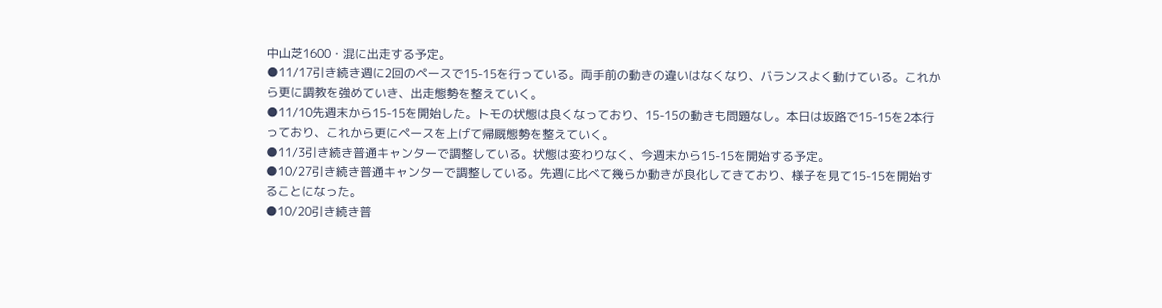中山芝1600・混に出走する予定。
●11/17引き続き週に2回のペースで15-15を行っている。両手前の動きの違いはなくなり、バランスよく動けている。これから更に調教を強めていき、出走態勢を整えていく。
●11/10先週末から15-15を開始した。トモの状態は良くなっており、15-15の動きも問題なし。本日は坂路で15-15を2本行っており、これから更にペースを上げて帰厩態勢を整えていく。
●11/3引き続き普通キャンターで調整している。状態は変わりなく、今週末から15-15を開始する予定。
●10/27引き続き普通キャンターで調整している。先週に比べて幾らか動きが良化してきており、様子を見て15-15を開始することになった。
●10/20引き続き普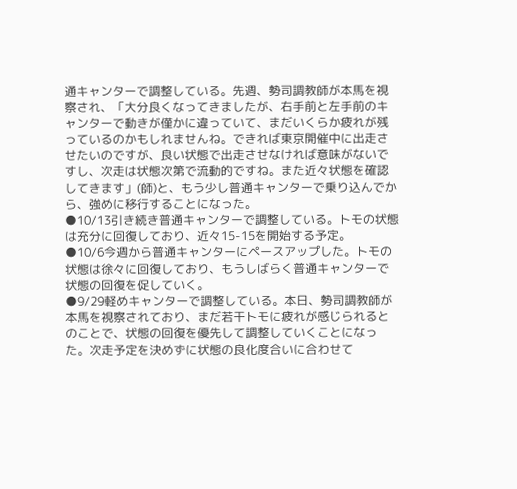通キャンターで調整している。先週、勢司調教師が本馬を視察され、「大分良くなってきましたが、右手前と左手前のキャンターで動きが僅かに違っていて、まだいくらか疲れが残っているのかもしれませんね。できれば東京開催中に出走させたいのですが、良い状態で出走させなければ意味がないですし、次走は状態次第で流動的ですね。また近々状態を確認してきます」(師)と、もう少し普通キャンターで乗り込んでから、強めに移行することになった。
●10/13引き続き普通キャンターで調整している。トモの状態は充分に回復しており、近々15-15を開始する予定。
●10/6今週から普通キャンターにペースアップした。トモの状態は徐々に回復しており、もうしばらく普通キャンターで状態の回復を促していく。
●9/29軽めキャンターで調整している。本日、勢司調教師が本馬を視察されており、まだ若干トモに疲れが感じられるとのことで、状態の回復を優先して調整していくことになった。次走予定を決めずに状態の良化度合いに合わせて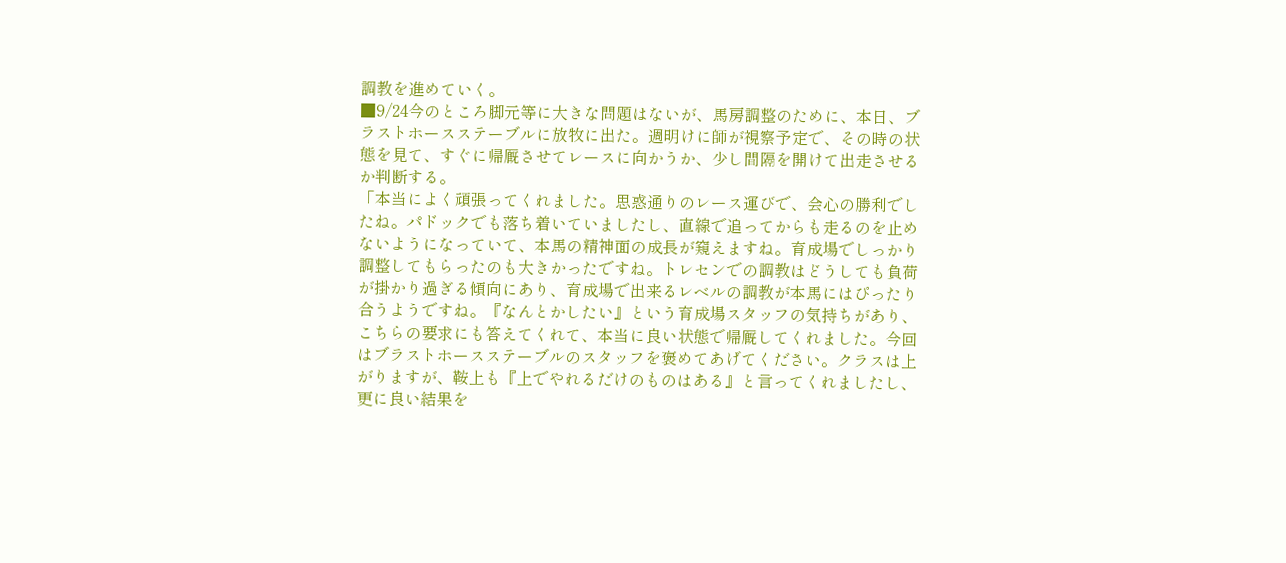調教を進めていく。
■9/24今のところ脚元等に大きな問題はないが、馬房調整のために、本日、ブラストホースステーブルに放牧に出た。週明けに師が視察予定で、その時の状態を見て、すぐに帰厩させてレースに向かうか、少し間隔を開けて出走させるか判断する。
「本当によく頑張ってくれました。思惑通りのレース運びで、会心の勝利でしたね。パドックでも落ち着いていましたし、直線で追ってからも走るのを止めないようになっていて、本馬の精神面の成長が窺えますね。育成場でしっかり調整してもらったのも大きかったですね。トレセンでの調教はどうしても負荷が掛かり過ぎる傾向にあり、育成場で出来るレベルの調教が本馬にはぴったり合うようですね。『なんとかしたい』という育成場スタッフの気持ちがあり、こちらの要求にも答えてくれて、本当に良い状態で帰厩してくれました。今回はブラストホースステーブルのスタッフを褒めてあげてください。クラスは上がりますが、鞍上も『上でやれるだけのものはある』と言ってくれましたし、更に良い結果を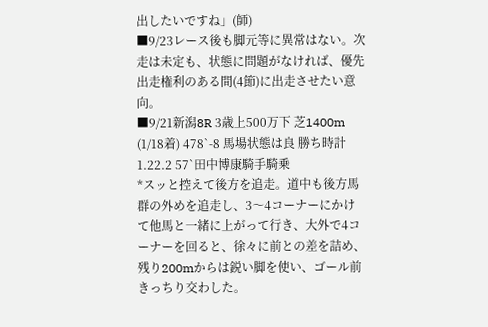出したいですね」(師)
■9/23レース後も脚元等に異常はない。次走は未定も、状態に問題がなければ、優先出走権利のある間(4節)に出走させたい意向。
■9/21新潟8R 3歳上500万下 芝1400m (1/18着) 478`-8 馬場状態は良 勝ち時計 1.22.2 57`田中博康騎手騎乗
*スッと控えて後方を追走。道中も後方馬群の外めを追走し、3〜4コーナーにかけて他馬と一緒に上がって行き、大外で4コーナーを回ると、徐々に前との差を詰め、残り200mからは鋭い脚を使い、ゴール前きっちり交わした。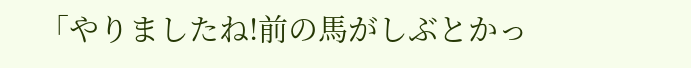「やりましたね!前の馬がしぶとかっ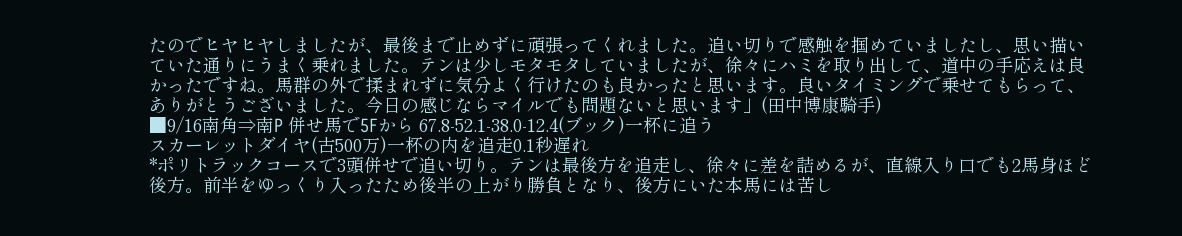たのでヒヤヒヤしましたが、最後まで止めずに頑張ってくれました。追い切りで感触を掴めていましたし、思い描いていた通りにうまく乗れました。テンは少しモタモタしていましたが、徐々にハミを取り出して、道中の手応えは良かったですね。馬群の外で揉まれずに気分よく行けたのも良かったと思います。良いタイミングで乗せてもらって、ありがとうございました。今日の感じならマイルでも問題ないと思います」(田中博康騎手)
■9/16南角⇒南P 併せ馬で5Fから 67.8-52.1-38.0-12.4(ブック)一杯に追う
スカーレットダイヤ(古500万)一杯の内を追走0.1秒遅れ
*ポリトラックコースで3頭併せで追い切り。テンは最後方を追走し、徐々に差を詰めるが、直線入り口でも2馬身ほど後方。前半をゆっくり入ったため後半の上がり勝負となり、後方にいた本馬には苦し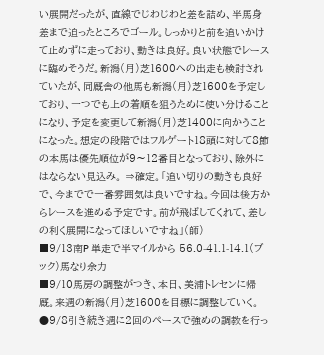い展開だったが、直線でじわじわと差を詰め、半馬身差まで迫ったところでゴール。しっかりと前を追いかけて止めずに走っており、動きは良好。良い状態でレースに臨めそうだ。新潟(月)芝1600への出走も検討されていたが、同厩舎の他馬も新潟(月)芝1600を予定しており、一つでも上の着順を狙うために使い分けることになり、予定を変更して新潟(月)芝1400に向かうことになった。想定の段階ではフルゲート18頭に対して8節の本馬は優先順位が9〜12番目となっており、除外にはならない見込み。 ⇒確定。「追い切りの動きも良好で、今までで一番雰囲気は良いですね。今回は後方からレースを進める予定です。前が飛ばしてくれて、差しの利く展開になってほしいですね」(師)
■9/13南P 単走で半マイルから 56.0-41.1-14.1(ブック)馬なり余力
■9/10馬房の調整がつき、本日、美浦トレセンに帰厩。来週の新潟(月)芝1600を目標に調整していく。
●9/8引き続き週に2回のペースで強めの調教を行っ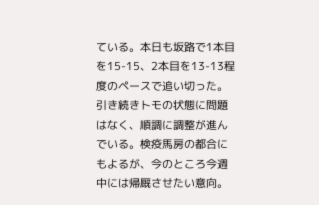ている。本日も坂路で1本目を15-15、2本目を13-13程度のペースで追い切った。引き続きトモの状態に問題はなく、順調に調整が進んでいる。検疫馬房の都合にもよるが、今のところ今週中には帰厩させたい意向。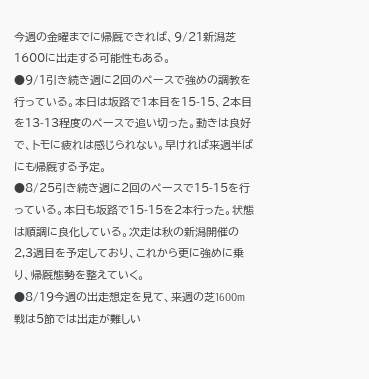今週の金曜までに帰厩できれば、9/21新潟芝1600に出走する可能性もある。
●9/1引き続き週に2回のペースで強めの調教を行っている。本日は坂路で1本目を15-15、2本目を13-13程度のペースで追い切った。動きは良好で、トモに疲れは感じられない。早ければ来週半ばにも帰厩する予定。
●8/25引き続き週に2回のペースで15-15を行っている。本日も坂路で15-15を2本行った。状態は順調に良化している。次走は秋の新潟開催の2,3週目を予定しており、これから更に強めに乗り、帰厩態勢を整えていく。
●8/19今週の出走想定を見て、来週の芝1600m戦は5節では出走が難しい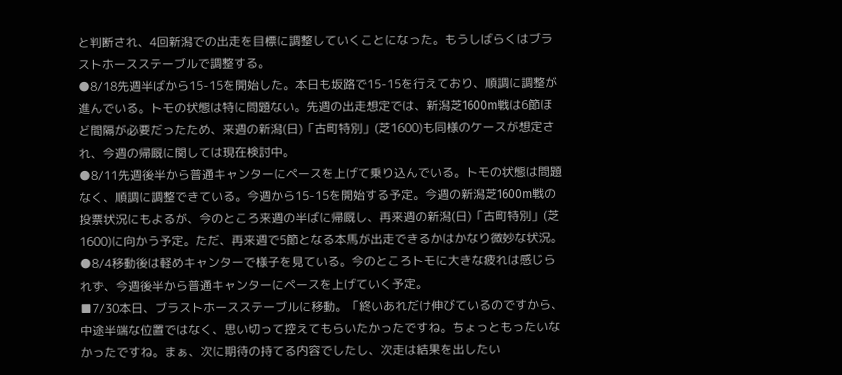と判断され、4回新潟での出走を目標に調整していくことになった。もうしばらくはブラストホースステーブルで調整する。
●8/18先週半ばから15-15を開始した。本日も坂路で15-15を行えており、順調に調整が進んでいる。トモの状態は特に問題ない。先週の出走想定では、新潟芝1600m戦は6節ほど間隔が必要だったため、来週の新潟(日)「古町特別」(芝1600)も同様のケースが想定され、今週の帰厩に関しては現在検討中。
●8/11先週後半から普通キャンターにペースを上げて乗り込んでいる。トモの状態は問題なく、順調に調整できている。今週から15-15を開始する予定。今週の新潟芝1600m戦の投票状況にもよるが、今のところ来週の半ばに帰厩し、再来週の新潟(日)「古町特別」(芝1600)に向かう予定。ただ、再来週で5節となる本馬が出走できるかはかなり微妙な状況。
●8/4移動後は軽めキャンターで様子を見ている。今のところトモに大きな疲れは感じられず、今週後半から普通キャンターにペースを上げていく予定。
■7/30本日、ブラストホースステーブルに移動。「終いあれだけ伸びているのですから、中途半端な位置ではなく、思い切って控えてもらいたかったですね。ちょっともったいなかったですね。まぁ、次に期待の持てる内容でしたし、次走は結果を出したい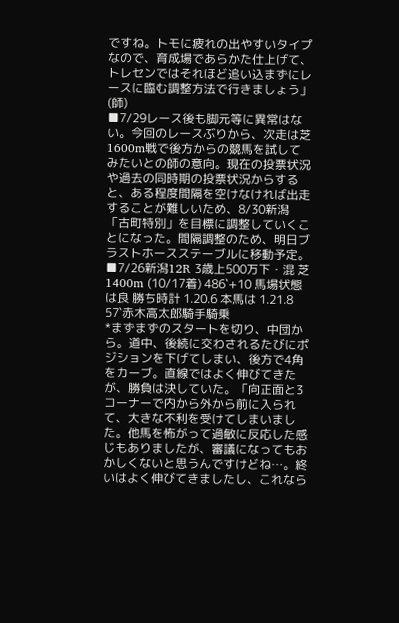ですね。トモに疲れの出やすいタイプなので、育成場であらかた仕上げて、トレセンではそれほど追い込まずにレースに臨む調整方法で行きましょう」(師)
■7/29レース後も脚元等に異常はない。今回のレースぶりから、次走は芝1600m戦で後方からの競馬を試してみたいとの師の意向。現在の投票状況や過去の同時期の投票状況からすると、ある程度間隔を空けなければ出走することが難しいため、8/30新潟「古町特別」を目標に調整していくことになった。間隔調整のため、明日ブラストホースステーブルに移動予定。
■7/26新潟12R 3歳上500万下・混 芝1400m (10/17着) 486`+10 馬場状態は良 勝ち時計 1.20.6 本馬は 1.21.8 57`赤木高太郎騎手騎乗
*まずまずのスタートを切り、中団から。道中、後続に交わされるたびにポジションを下げてしまい、後方で4角をカーブ。直線ではよく伸びてきたが、勝負は決していた。「向正面と3コーナーで内から外から前に入られて、大きな不利を受けてしまいました。他馬を怖がって過敏に反応した感じもありましたが、審議になってもおかしくないと思うんですけどね…。終いはよく伸びてきましたし、これなら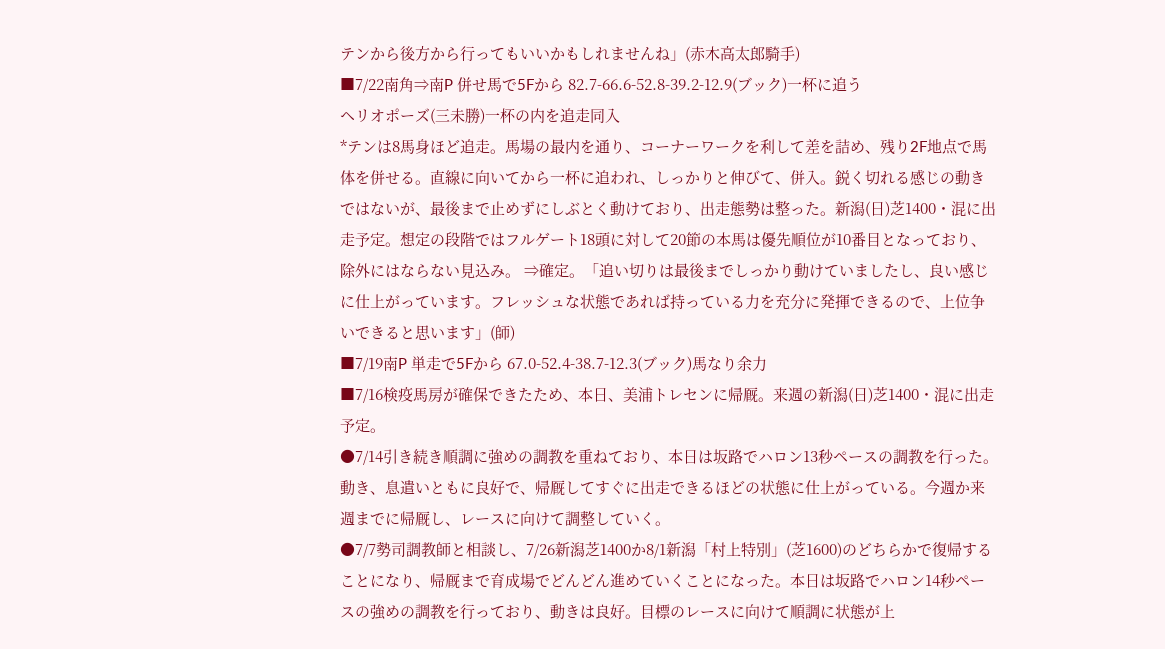テンから後方から行ってもいいかもしれませんね」(赤木高太郎騎手)
■7/22南角⇒南P 併せ馬で5Fから 82.7-66.6-52.8-39.2-12.9(ブック)一杯に追う
ヘリオポーズ(三未勝)一杯の内を追走同入
*テンは8馬身ほど追走。馬場の最内を通り、コーナーワークを利して差を詰め、残り2F地点で馬体を併せる。直線に向いてから一杯に追われ、しっかりと伸びて、併入。鋭く切れる感じの動きではないが、最後まで止めずにしぶとく動けており、出走態勢は整った。新潟(日)芝1400・混に出走予定。想定の段階ではフルゲート18頭に対して20節の本馬は優先順位が10番目となっており、除外にはならない見込み。 ⇒確定。「追い切りは最後までしっかり動けていましたし、良い感じに仕上がっています。フレッシュな状態であれば持っている力を充分に発揮できるので、上位争いできると思います」(師)
■7/19南P 単走で5Fから 67.0-52.4-38.7-12.3(ブック)馬なり余力
■7/16検疫馬房が確保できたため、本日、美浦トレセンに帰厩。来週の新潟(日)芝1400・混に出走予定。
●7/14引き続き順調に強めの調教を重ねており、本日は坂路でハロン13秒ペースの調教を行った。動き、息遣いともに良好で、帰厩してすぐに出走できるほどの状態に仕上がっている。今週か来週までに帰厩し、レースに向けて調整していく。
●7/7勢司調教師と相談し、7/26新潟芝1400か8/1新潟「村上特別」(芝1600)のどちらかで復帰することになり、帰厩まで育成場でどんどん進めていくことになった。本日は坂路でハロン14秒ペースの強めの調教を行っており、動きは良好。目標のレースに向けて順調に状態が上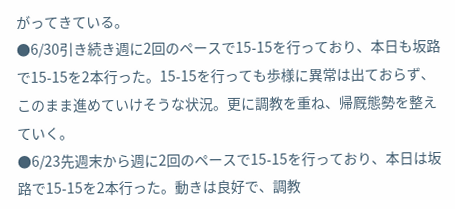がってきている。
●6/30引き続き週に2回のペースで15-15を行っており、本日も坂路で15-15を2本行った。15-15を行っても歩様に異常は出ておらず、このまま進めていけそうな状況。更に調教を重ね、帰厩態勢を整えていく。
●6/23先週末から週に2回のペースで15-15を行っており、本日は坂路で15-15を2本行った。動きは良好で、調教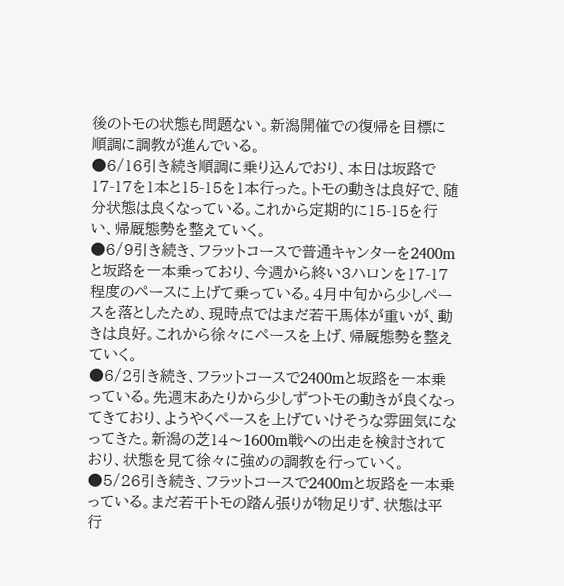後のトモの状態も問題ない。新潟開催での復帰を目標に順調に調教が進んでいる。
●6/16引き続き順調に乗り込んでおり、本日は坂路で17-17を1本と15-15を1本行った。トモの動きは良好で、随分状態は良くなっている。これから定期的に15-15を行い、帰厩態勢を整えていく。
●6/9引き続き、フラットコースで普通キャンターを2400mと坂路を一本乗っており、今週から終い3ハロンを17-17程度のペースに上げて乗っている。4月中旬から少しペースを落としたため、現時点ではまだ若干馬体が重いが、動きは良好。これから徐々にペースを上げ、帰厩態勢を整えていく。
●6/2引き続き、フラットコースで2400mと坂路を一本乗っている。先週末あたりから少しずつトモの動きが良くなってきており、ようやくペースを上げていけそうな雰囲気になってきた。新潟の芝14〜1600m戦への出走を検討されており、状態を見て徐々に強めの調教を行っていく。
●5/26引き続き、フラットコースで2400mと坂路を一本乗っている。まだ若干トモの踏ん張りが物足りず、状態は平行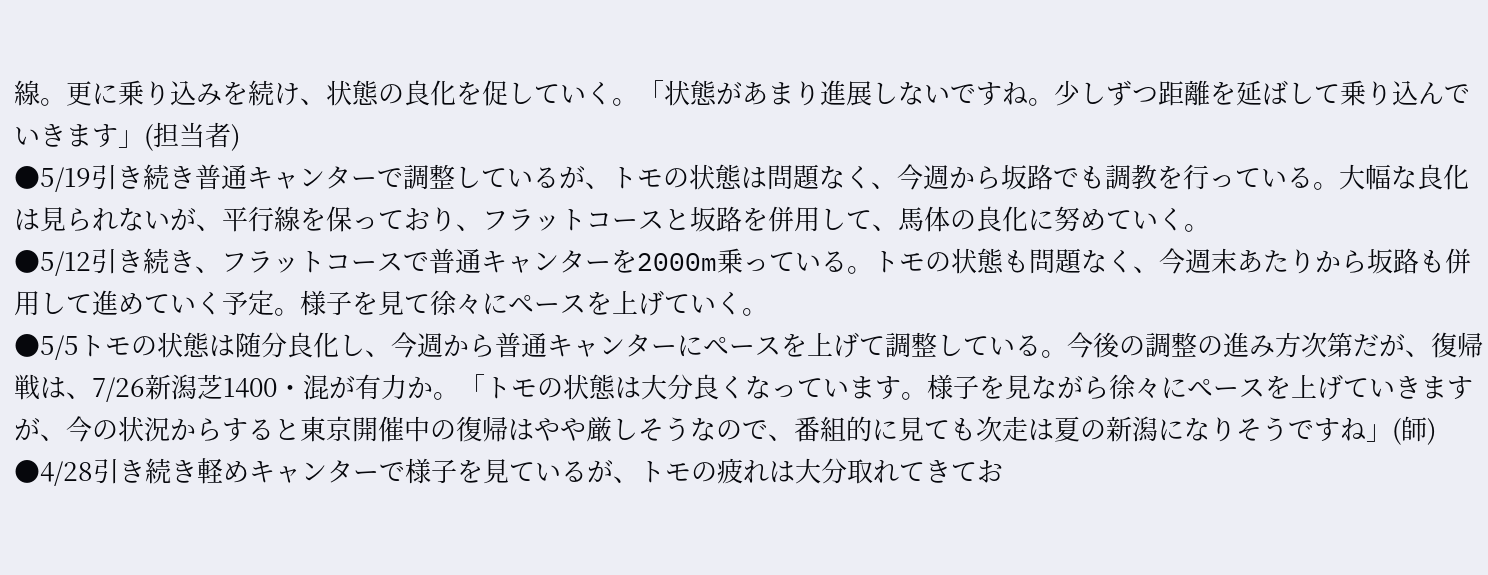線。更に乗り込みを続け、状態の良化を促していく。「状態があまり進展しないですね。少しずつ距離を延ばして乗り込んでいきます」(担当者)
●5/19引き続き普通キャンターで調整しているが、トモの状態は問題なく、今週から坂路でも調教を行っている。大幅な良化は見られないが、平行線を保っており、フラットコースと坂路を併用して、馬体の良化に努めていく。
●5/12引き続き、フラットコースで普通キャンターを2000m乗っている。トモの状態も問題なく、今週末あたりから坂路も併用して進めていく予定。様子を見て徐々にペースを上げていく。
●5/5トモの状態は随分良化し、今週から普通キャンターにペースを上げて調整している。今後の調整の進み方次第だが、復帰戦は、7/26新潟芝1400・混が有力か。「トモの状態は大分良くなっています。様子を見ながら徐々にペースを上げていきますが、今の状況からすると東京開催中の復帰はやや厳しそうなので、番組的に見ても次走は夏の新潟になりそうですね」(師)
●4/28引き続き軽めキャンターで様子を見ているが、トモの疲れは大分取れてきてお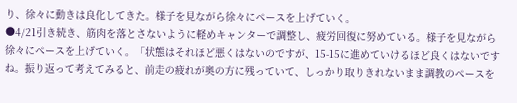り、徐々に動きは良化してきた。様子を見ながら徐々にペースを上げていく。
●4/21引き続き、筋肉を落とさないように軽めキャンターで調整し、疲労回復に努めている。様子を見ながら徐々にペースを上げていく。「状態はそれほど悪くはないのですが、15-15に進めていけるほど良くはないですね。振り返って考えてみると、前走の疲れが奥の方に残っていて、しっかり取りきれないまま調教のペースを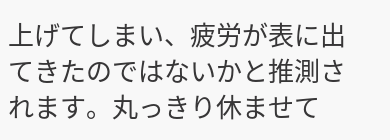上げてしまい、疲労が表に出てきたのではないかと推測されます。丸っきり休ませて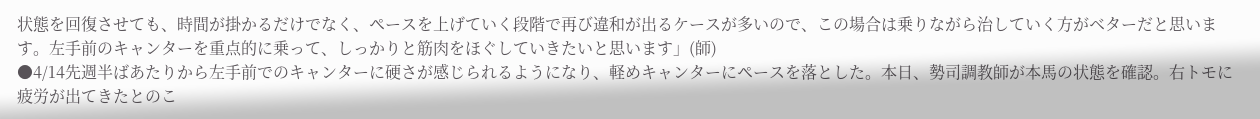状態を回復させても、時間が掛かるだけでなく、ペースを上げていく段階で再び違和が出るケースが多いので、この場合は乗りながら治していく方がベターだと思います。左手前のキャンターを重点的に乗って、しっかりと筋肉をほぐしていきたいと思います」(師)
●4/14先週半ばあたりから左手前でのキャンターに硬さが感じられるようになり、軽めキャンターにペースを落とした。本日、勢司調教師が本馬の状態を確認。右トモに疲労が出てきたとのこ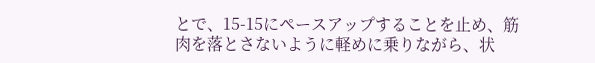とで、15-15にペースアップすることを止め、筋肉を落とさないように軽めに乗りながら、状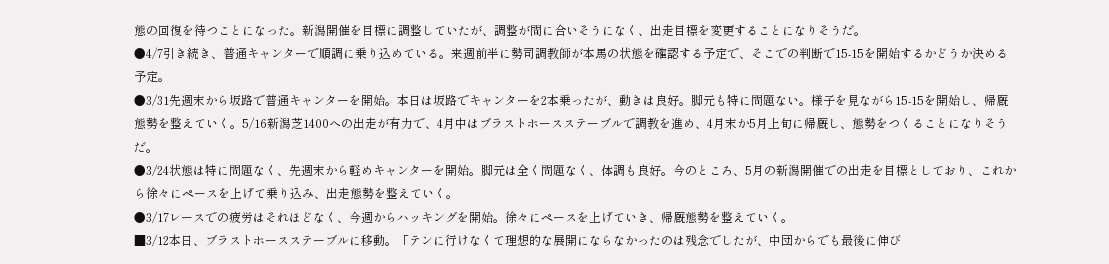態の回復を待つことになった。新潟開催を目標に調整していたが、調整が間に合いそうになく、出走目標を変更することになりそうだ。
●4/7引き続き、普通キャンターで順調に乗り込めている。来週前半に勢司調教師が本馬の状態を確認する予定で、そこでの判断で15-15を開始するかどうか決める予定。
●3/31先週末から坂路で普通キャンターを開始。本日は坂路でキャンターを2本乗ったが、動きは良好。脚元も特に問題ない。様子を見ながら15-15を開始し、帰厩態勢を整えていく。5/16新潟芝1400への出走が有力で、4月中はブラストホースステーブルで調教を進め、4月末か5月上旬に帰厩し、態勢をつくることになりそうだ。
●3/24状態は特に問題なく、先週末から軽めキャンターを開始。脚元は全く問題なく、体調も良好。今のところ、5月の新潟開催での出走を目標としており、これから徐々にペースを上げて乗り込み、出走態勢を整えていく。
●3/17レースでの疲労はそれほどなく、今週からハッキングを開始。徐々にペースを上げていき、帰厩態勢を整えていく。
■3/12本日、ブラストホースステーブルに移動。「テンに行けなくて理想的な展開にならなかったのは残念でしたが、中団からでも最後に伸び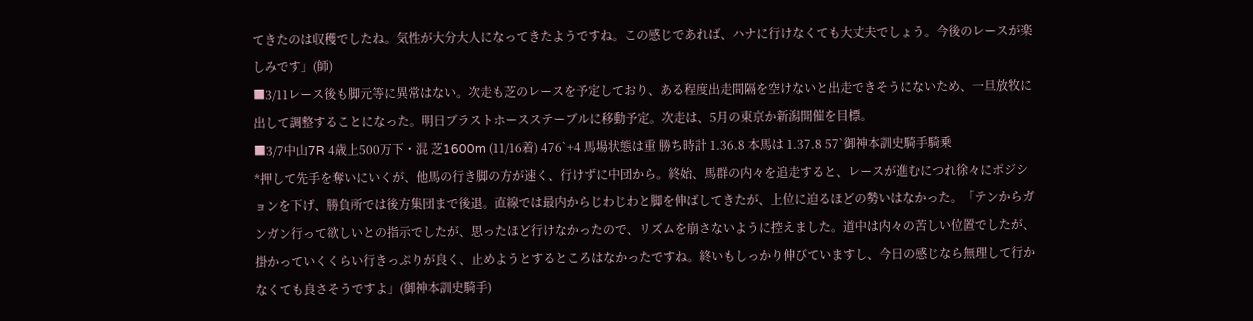てきたのは収穫でしたね。気性が大分大人になってきたようですね。この感じであれば、ハナに行けなくても大丈夫でしょう。今後のレースが楽しみです」(師)
■3/11レース後も脚元等に異常はない。次走も芝のレースを予定しており、ある程度出走間隔を空けないと出走できそうにないため、一旦放牧に出して調整することになった。明日ブラストホースステーブルに移動予定。次走は、5月の東京か新潟開催を目標。
■3/7中山7R 4歳上500万下・混 芝1600m (11/16着) 476`+4 馬場状態は重 勝ち時計 1.36.8 本馬は 1.37.8 57`御神本訓史騎手騎乗
*押して先手を奪いにいくが、他馬の行き脚の方が速く、行けずに中団から。終始、馬群の内々を追走すると、レースが進むにつれ徐々にポジションを下げ、勝負所では後方集団まで後退。直線では最内からじわじわと脚を伸ばしてきたが、上位に迫るほどの勢いはなかった。「テンからガンガン行って欲しいとの指示でしたが、思ったほど行けなかったので、リズムを崩さないように控えました。道中は内々の苦しい位置でしたが、掛かっていくくらい行きっぷりが良く、止めようとするところはなかったですね。終いもしっかり伸びていますし、今日の感じなら無理して行かなくても良さそうですよ」(御神本訓史騎手)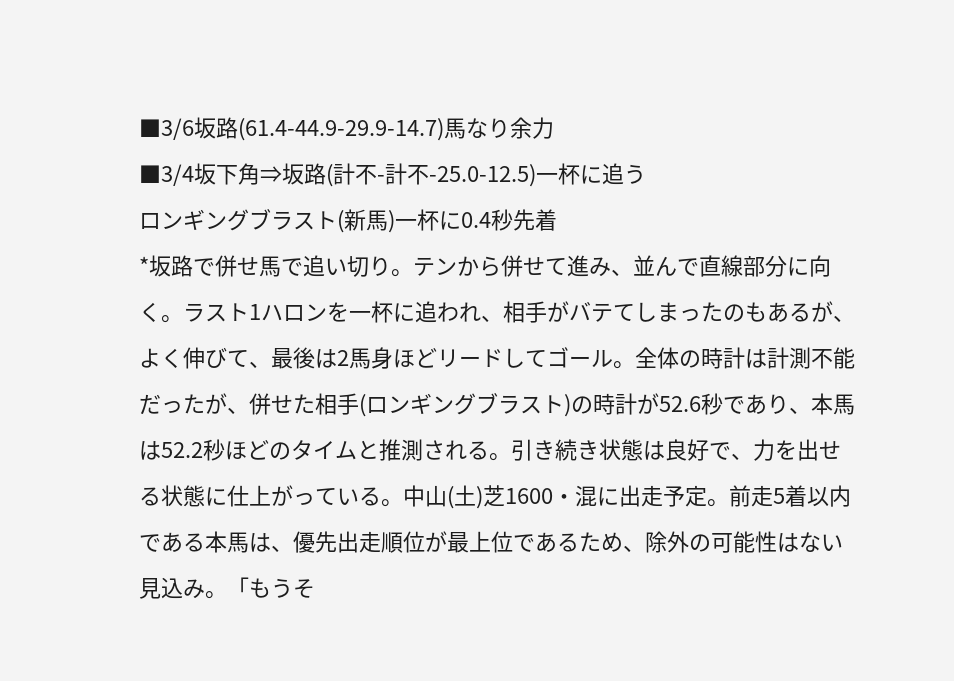■3/6坂路(61.4-44.9-29.9-14.7)馬なり余力
■3/4坂下角⇒坂路(計不-計不-25.0-12.5)一杯に追う
ロンギングブラスト(新馬)一杯に0.4秒先着
*坂路で併せ馬で追い切り。テンから併せて進み、並んで直線部分に向く。ラスト1ハロンを一杯に追われ、相手がバテてしまったのもあるが、よく伸びて、最後は2馬身ほどリードしてゴール。全体の時計は計測不能だったが、併せた相手(ロンギングブラスト)の時計が52.6秒であり、本馬は52.2秒ほどのタイムと推測される。引き続き状態は良好で、力を出せる状態に仕上がっている。中山(土)芝1600・混に出走予定。前走5着以内である本馬は、優先出走順位が最上位であるため、除外の可能性はない見込み。「もうそ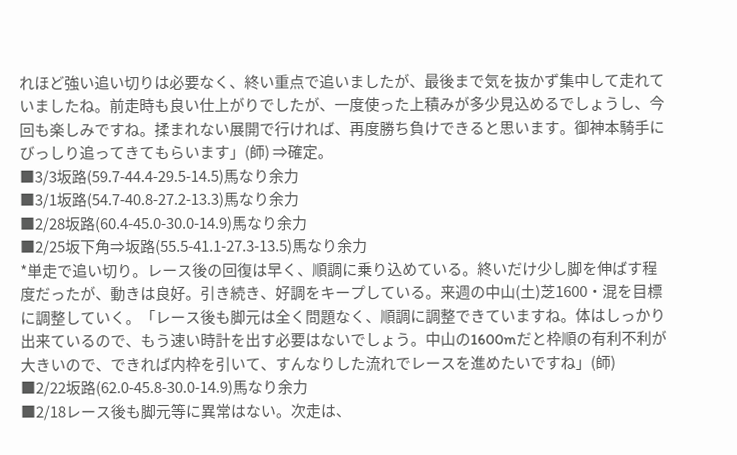れほど強い追い切りは必要なく、終い重点で追いましたが、最後まで気を抜かず集中して走れていましたね。前走時も良い仕上がりでしたが、一度使った上積みが多少見込めるでしょうし、今回も楽しみですね。揉まれない展開で行ければ、再度勝ち負けできると思います。御神本騎手にびっしり追ってきてもらいます」(師) ⇒確定。
■3/3坂路(59.7-44.4-29.5-14.5)馬なり余力
■3/1坂路(54.7-40.8-27.2-13.3)馬なり余力
■2/28坂路(60.4-45.0-30.0-14.9)馬なり余力
■2/25坂下角⇒坂路(55.5-41.1-27.3-13.5)馬なり余力
*単走で追い切り。レース後の回復は早く、順調に乗り込めている。終いだけ少し脚を伸ばす程度だったが、動きは良好。引き続き、好調をキープしている。来週の中山(土)芝1600・混を目標に調整していく。「レース後も脚元は全く問題なく、順調に調整できていますね。体はしっかり出来ているので、もう速い時計を出す必要はないでしょう。中山の1600mだと枠順の有利不利が大きいので、できれば内枠を引いて、すんなりした流れでレースを進めたいですね」(師)
■2/22坂路(62.0-45.8-30.0-14.9)馬なり余力
■2/18レース後も脚元等に異常はない。次走は、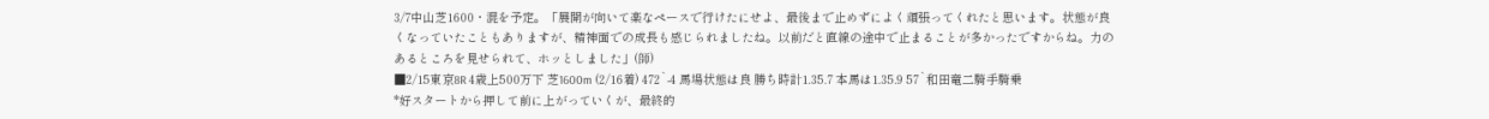3/7中山芝1600・混を予定。「展開が向いて楽なペースで行けたにせよ、最後まで止めずによく頑張ってくれたと思います。状態が良くなっていたこともありますが、精神面での成長も感じられましたね。以前だと直線の途中で止まることが多かったですからね。力のあるところを見せられて、ホッとしました」(師)
■2/15東京8R 4歳上500万下 芝1600m (2/16着) 472`-4 馬場状態は良 勝ち時計1.35.7 本馬は1.35.9 57`和田竜二騎手騎乗
*好スタートから押して前に上がっていくが、最終的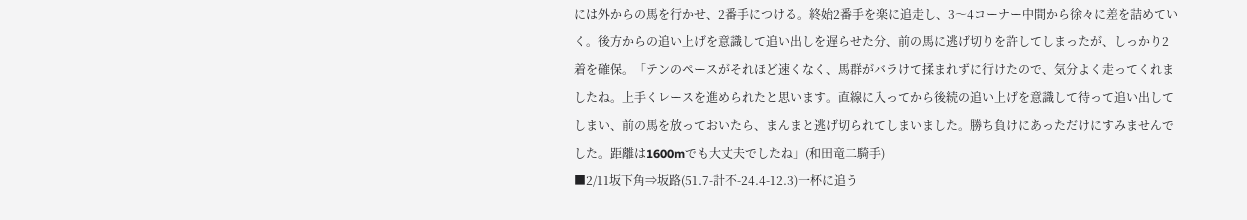には外からの馬を行かせ、2番手につける。終始2番手を楽に追走し、3〜4コーナー中間から徐々に差を詰めていく。後方からの追い上げを意識して追い出しを遅らせた分、前の馬に逃げ切りを許してしまったが、しっかり2着を確保。「テンのペースがそれほど速くなく、馬群がバラけて揉まれずに行けたので、気分よく走ってくれましたね。上手くレースを進められたと思います。直線に入ってから後続の追い上げを意識して待って追い出してしまい、前の馬を放っておいたら、まんまと逃げ切られてしまいました。勝ち負けにあっただけにすみませんでした。距離は1600mでも大丈夫でしたね」(和田竜二騎手)
■2/11坂下角⇒坂路(51.7-計不-24.4-12.3)一杯に追う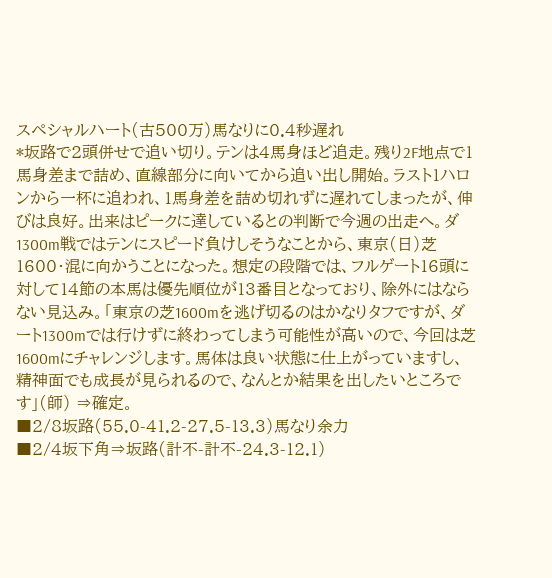スペシャルハート(古500万)馬なりに0.4秒遅れ
*坂路で2頭併せで追い切り。テンは4馬身ほど追走。残り2F地点で1馬身差まで詰め、直線部分に向いてから追い出し開始。ラスト1ハロンから一杯に追われ、1馬身差を詰め切れずに遅れてしまったが、伸びは良好。出来はピークに達しているとの判断で今週の出走へ。ダ1300m戦ではテンにスピード負けしそうなことから、東京(日)芝1600・混に向かうことになった。想定の段階では、フルゲート16頭に対して14節の本馬は優先順位が13番目となっており、除外にはならない見込み。「東京の芝1600mを逃げ切るのはかなりタフですが、ダート1300mでは行けずに終わってしまう可能性が高いので、今回は芝1600mにチャレンジします。馬体は良い状態に仕上がっていますし、精神面でも成長が見られるので、なんとか結果を出したいところです」(師) ⇒確定。
■2/8坂路(55.0-41.2-27.5-13.3)馬なり余力
■2/4坂下角⇒坂路(計不-計不-24.3-12.1)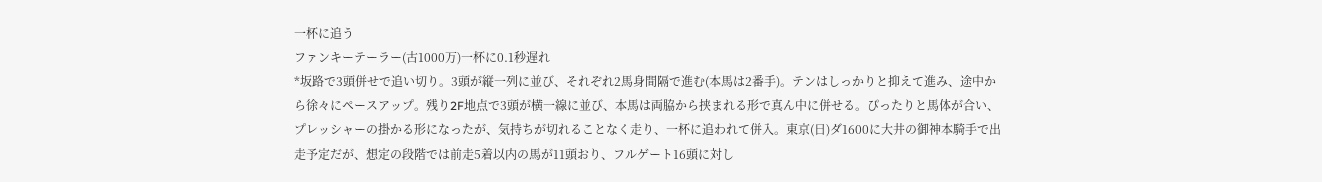一杯に追う
ファンキーテーラー(古1000万)一杯に0.1秒遅れ
*坂路で3頭併せで追い切り。3頭が縦一列に並び、それぞれ2馬身間隔で進む(本馬は2番手)。テンはしっかりと抑えて進み、途中から徐々にペースアップ。残り2F地点で3頭が横一線に並び、本馬は両脇から挟まれる形で真ん中に併せる。ぴったりと馬体が合い、プレッシャーの掛かる形になったが、気持ちが切れることなく走り、一杯に追われて併入。東京(日)ダ1600に大井の御神本騎手で出走予定だが、想定の段階では前走5着以内の馬が11頭おり、フルゲート16頭に対し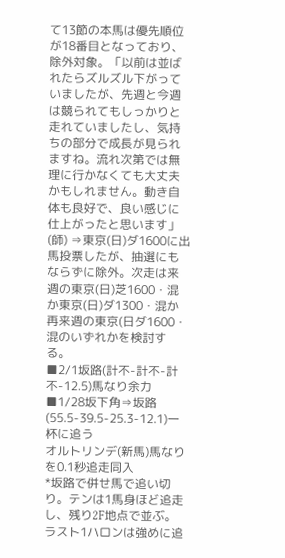て13節の本馬は優先順位が18番目となっており、除外対象。「以前は並ばれたらズルズル下がっていましたが、先週と今週は競られてもしっかりと走れていましたし、気持ちの部分で成長が見られますね。流れ次第では無理に行かなくても大丈夫かもしれません。動き自体も良好で、良い感じに仕上がったと思います」(師) ⇒東京(日)ダ1600に出馬投票したが、抽選にもならずに除外。次走は来週の東京(日)芝1600・混か東京(日)ダ1300・混か再来週の東京(日ダ1600・混のいずれかを検討する。
■2/1坂路(計不-計不-計不-12.5)馬なり余力
■1/28坂下角⇒坂路(55.5-39.5-25.3-12.1)一杯に追う
オルトリンデ(新馬)馬なりを0.1秒追走同入
*坂路で併せ馬で追い切り。テンは1馬身ほど追走し、残り2F地点で並ぶ。ラスト1ハロンは強めに追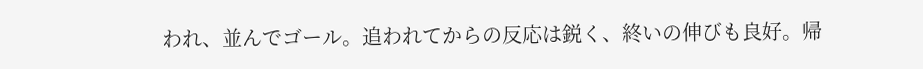われ、並んでゴール。追われてからの反応は鋭く、終いの伸びも良好。帰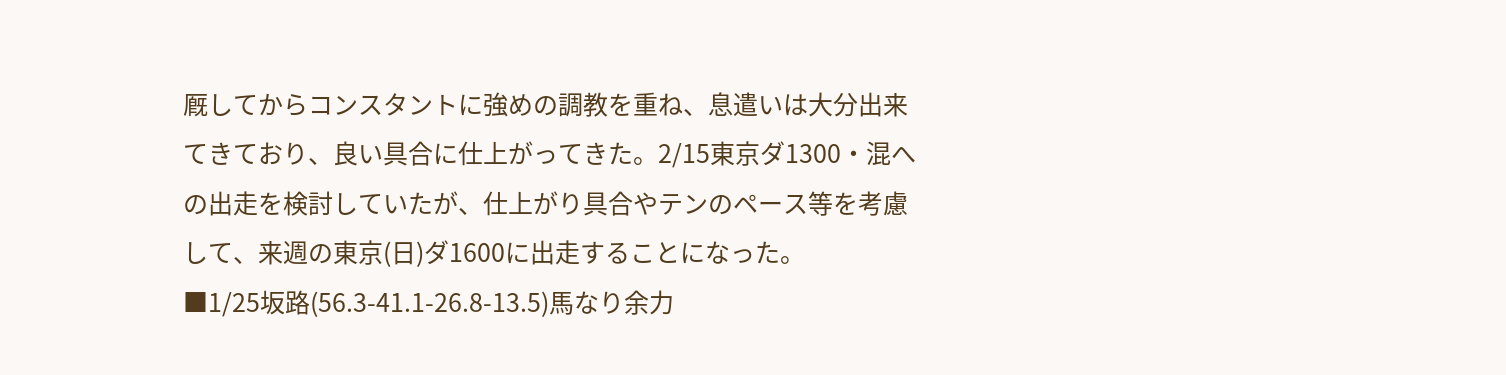厩してからコンスタントに強めの調教を重ね、息遣いは大分出来てきており、良い具合に仕上がってきた。2/15東京ダ1300・混への出走を検討していたが、仕上がり具合やテンのペース等を考慮して、来週の東京(日)ダ1600に出走することになった。
■1/25坂路(56.3-41.1-26.8-13.5)馬なり余力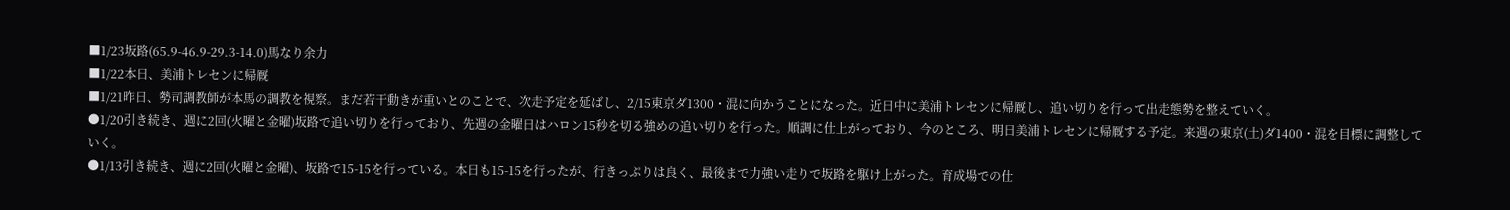■1/23坂路(65.9-46.9-29.3-14.0)馬なり余力
■1/22本日、美浦トレセンに帰厩
■1/21昨日、勢司調教師が本馬の調教を視察。まだ若干動きが重いとのことで、次走予定を延ばし、2/15東京ダ1300・混に向かうことになった。近日中に美浦トレセンに帰厩し、追い切りを行って出走態勢を整えていく。
●1/20引き続き、週に2回(火曜と金曜)坂路で追い切りを行っており、先週の金曜日はハロン15秒を切る強めの追い切りを行った。順調に仕上がっており、今のところ、明日美浦トレセンに帰厩する予定。来週の東京(土)ダ1400・混を目標に調整していく。
●1/13引き続き、週に2回(火曜と金曜)、坂路で15-15を行っている。本日も15-15を行ったが、行きっぷりは良く、最後まで力強い走りで坂路を駆け上がった。育成場での仕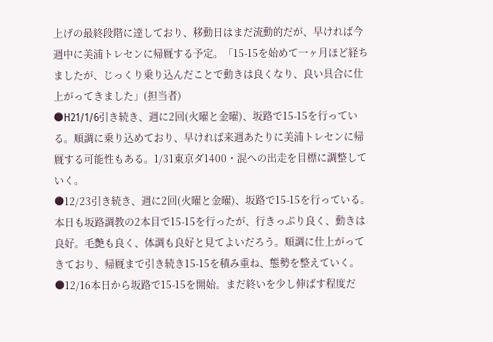上げの最終段階に達しており、移動日はまだ流動的だが、早ければ今週中に美浦トレセンに帰厩する予定。「15-15を始めて一ヶ月ほど経ちましたが、じっくり乗り込んだことで動きは良くなり、良い具合に仕上がってきました」(担当者)
●H21/1/6引き続き、週に2回(火曜と金曜)、坂路で15-15を行っている。順調に乗り込めており、早ければ来週あたりに美浦トレセンに帰厩する可能性もある。1/31東京ダ1400・混への出走を目標に調整していく。
●12/23引き続き、週に2回(火曜と金曜)、坂路で15-15を行っている。本日も坂路調教の2本目で15-15を行ったが、行きっぷり良く、動きは良好。毛艶も良く、体調も良好と見てよいだろう。順調に仕上がってきており、帰厩まで引き続き15-15を積み重ね、態勢を整えていく。
●12/16本日から坂路で15-15を開始。まだ終いを少し伸ばす程度だ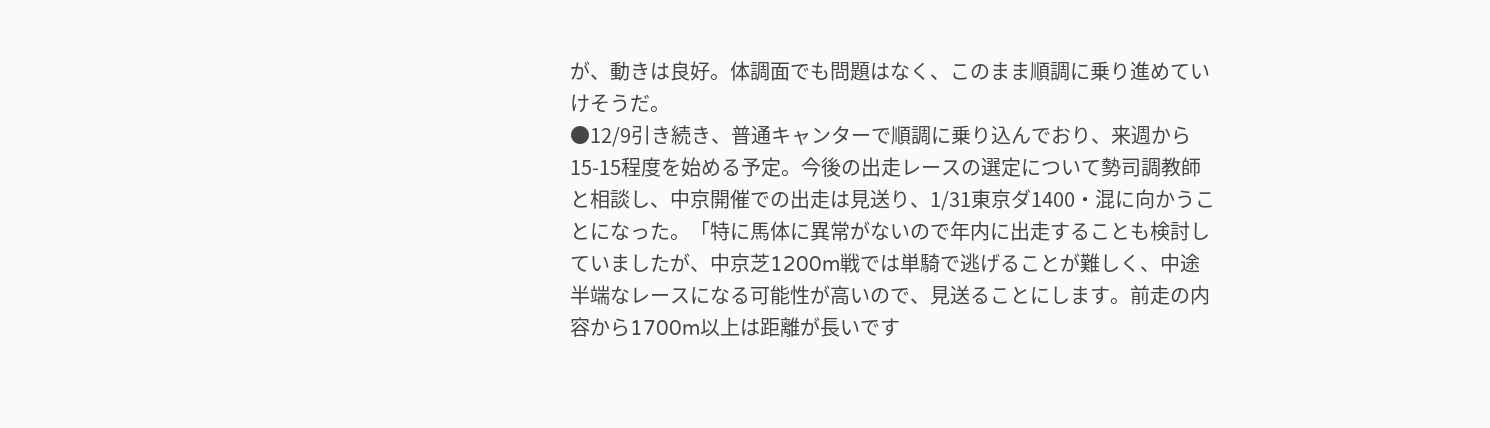が、動きは良好。体調面でも問題はなく、このまま順調に乗り進めていけそうだ。
●12/9引き続き、普通キャンターで順調に乗り込んでおり、来週から15-15程度を始める予定。今後の出走レースの選定について勢司調教師と相談し、中京開催での出走は見送り、1/31東京ダ1400・混に向かうことになった。「特に馬体に異常がないので年内に出走することも検討していましたが、中京芝1200m戦では単騎で逃げることが難しく、中途半端なレースになる可能性が高いので、見送ることにします。前走の内容から1700m以上は距離が長いです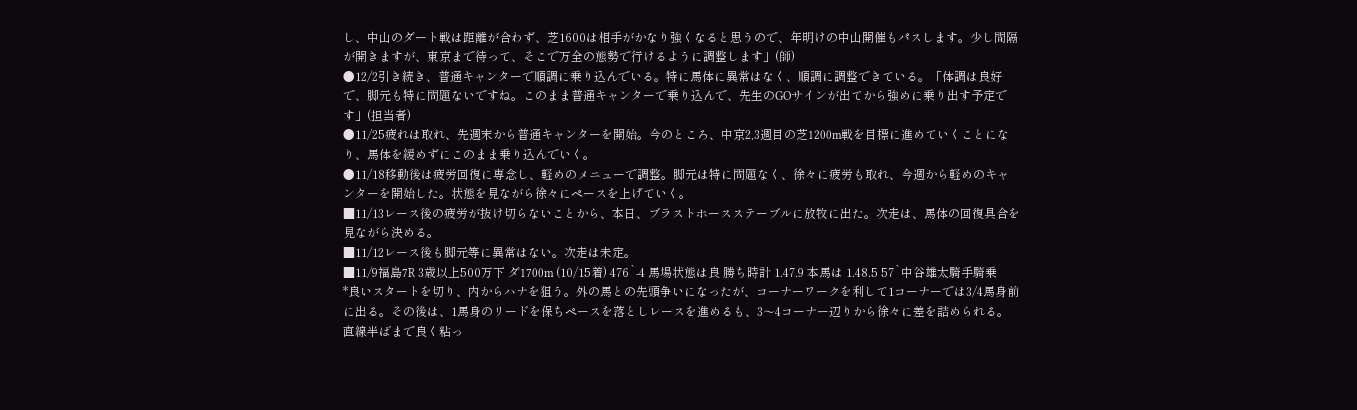し、中山のダート戦は距離が合わず、芝1600は相手がかなり強くなると思うので、年明けの中山開催もパスします。少し間隔が開きますが、東京まで待って、そこで万全の態勢で行けるように調整します」(師)
●12/2引き続き、普通キャンターで順調に乗り込んでいる。特に馬体に異常はなく、順調に調整できている。「体調は良好で、脚元も特に問題ないですね。このまま普通キャンターで乗り込んで、先生のGOサインが出てから強めに乗り出す予定です」(担当者)
●11/25疲れは取れ、先週末から普通キャンターを開始。今のところ、中京2,3週目の芝1200m戦を目標に進めていくことになり、馬体を緩めずにこのまま乗り込んでいく。
●11/18移動後は疲労回復に専念し、軽めのメニューで調整。脚元は特に問題なく、徐々に疲労も取れ、今週から軽めのキャンターを開始した。状態を見ながら徐々にペースを上げていく。
■11/13レース後の疲労が抜け切らないことから、本日、ブラストホースステーブルに放牧に出た。次走は、馬体の回復具合を見ながら決める。
■11/12レース後も脚元等に異常はない。次走は未定。
■11/9福島7R 3歳以上500万下 ダ1700m (10/15着) 476`-4 馬場状態は良 勝ち時計 1.47.9 本馬は 1.48.5 57`中谷雄太騎手騎乗
*良いスタートを切り、内からハナを狙う。外の馬との先頭争いになったが、コーナーワークを利して1コーナーでは3/4馬身前に出る。その後は、1馬身のリードを保ちペースを落としレースを進めるも、3〜4コーナー辺りから徐々に差を詰められる。直線半ばまで良く粘っ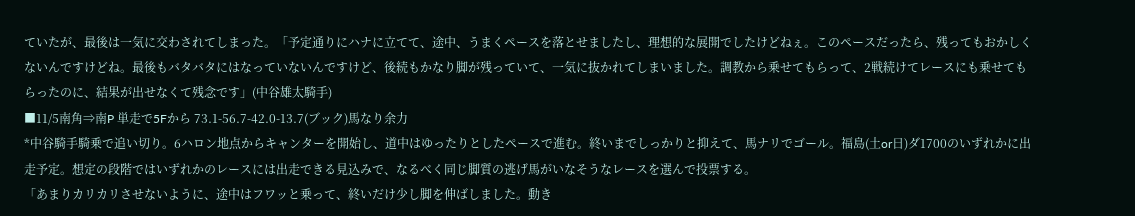ていたが、最後は一気に交わされてしまった。「予定通りにハナに立てて、途中、うまくペースを落とせましたし、理想的な展開でしたけどねぇ。このペースだったら、残ってもおかしくないんですけどね。最後もバタバタにはなっていないんですけど、後続もかなり脚が残っていて、一気に抜かれてしまいました。調教から乗せてもらって、2戦続けてレースにも乗せてもらったのに、結果が出せなくて残念です」(中谷雄太騎手)
■11/5南角⇒南P 単走で5Fから 73.1-56.7-42.0-13.7(ブック)馬なり余力
*中谷騎手騎乗で追い切り。6ハロン地点からキャンターを開始し、道中はゆったりとしたペースで進む。終いまでしっかりと抑えて、馬ナリでゴール。福島(土or日)ダ1700のいずれかに出走予定。想定の段階ではいずれかのレースには出走できる見込みで、なるべく同じ脚質の逃げ馬がいなそうなレースを選んで投票する。
「あまりカリカリさせないように、途中はフワッと乗って、終いだけ少し脚を伸ばしました。動き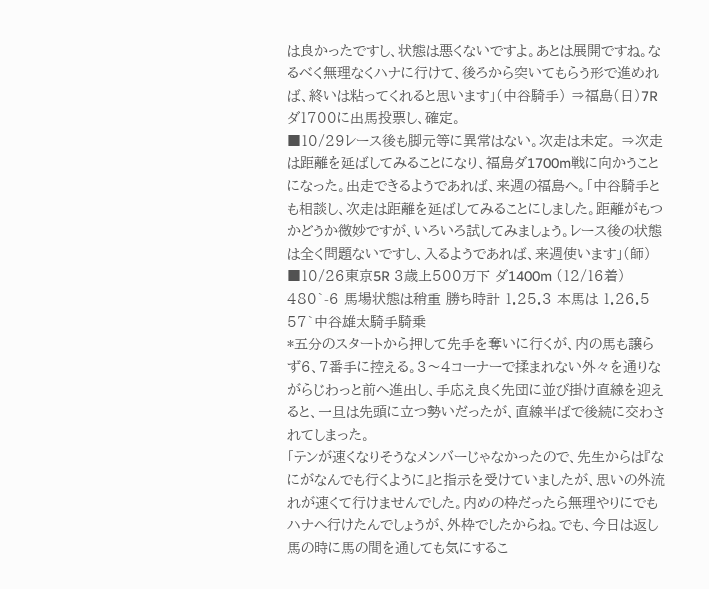は良かったですし、状態は悪くないですよ。あとは展開ですね。なるべく無理なくハナに行けて、後ろから突いてもらう形で進めれば、終いは粘ってくれると思います」(中谷騎手) ⇒福島(日)7Rダ1700に出馬投票し、確定。
■10/29レース後も脚元等に異常はない。次走は未定。 ⇒次走は距離を延ばしてみることになり、福島ダ1700m戦に向かうことになった。出走できるようであれば、来週の福島へ。「中谷騎手とも相談し、次走は距離を延ばしてみることにしました。距離がもつかどうか微妙ですが、いろいろ試してみましょう。レース後の状態は全く問題ないですし、入るようであれば、来週使います」(師)
■10/26東京5R 3歳上500万下 ダ1400m (12/16着) 480`-6 馬場状態は稍重 勝ち時計 1.25.3 本馬は 1.26.5 57`中谷雄太騎手騎乗
*五分のスタートから押して先手を奪いに行くが、内の馬も譲らず6、7番手に控える。3〜4コーナーで揉まれない外々を通りながらじわっと前へ進出し、手応え良く先団に並び掛け直線を迎えると、一旦は先頭に立つ勢いだったが、直線半ばで後続に交わされてしまった。
「テンが速くなりそうなメンバーじゃなかったので、先生からは『なにがなんでも行くように』と指示を受けていましたが、思いの外流れが速くて行けませんでした。内めの枠だったら無理やりにでもハナへ行けたんでしょうが、外枠でしたからね。でも、今日は返し馬の時に馬の間を通しても気にするこ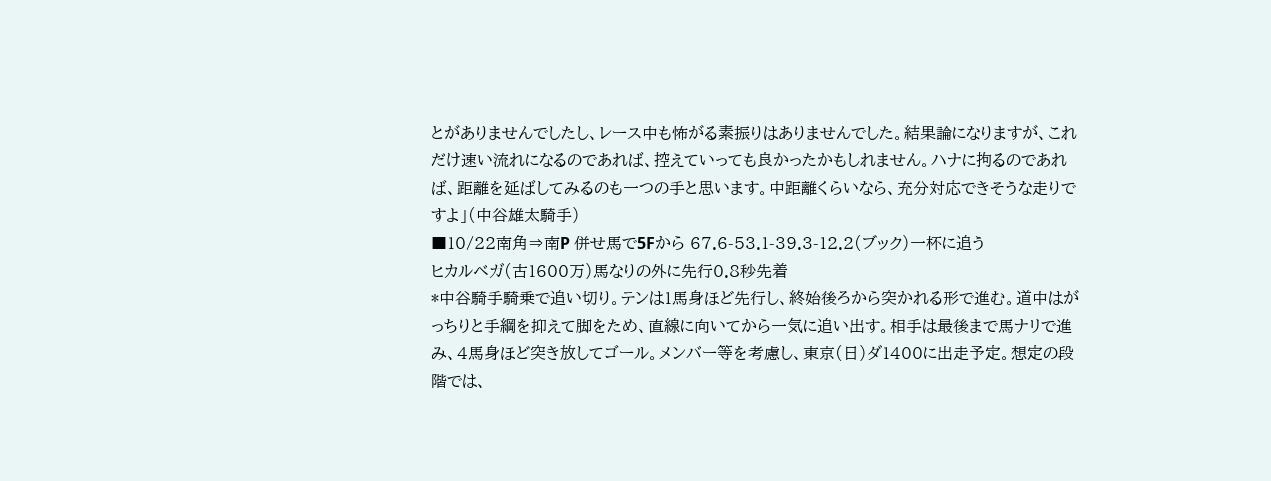とがありませんでしたし、レース中も怖がる素振りはありませんでした。結果論になりますが、これだけ速い流れになるのであれば、控えていっても良かったかもしれません。ハナに拘るのであれば、距離を延ばしてみるのも一つの手と思います。中距離くらいなら、充分対応できそうな走りですよ」(中谷雄太騎手)
■10/22南角⇒南P 併せ馬で5Fから 67.6-53.1-39.3-12.2(ブック)一杯に追う
ヒカルベガ(古1600万)馬なりの外に先行0.8秒先着
*中谷騎手騎乗で追い切り。テンは1馬身ほど先行し、終始後ろから突かれる形で進む。道中はがっちりと手綱を抑えて脚をため、直線に向いてから一気に追い出す。相手は最後まで馬ナリで進み、4馬身ほど突き放してゴール。メンバー等を考慮し、東京(日)ダ1400に出走予定。想定の段階では、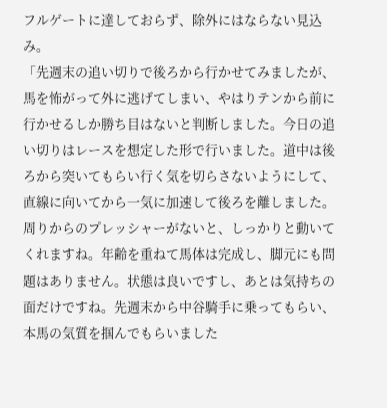フルゲートに達しておらず、除外にはならない見込み。
「先週末の追い切りで後ろから行かせてみましたが、馬を怖がって外に逃げてしまい、やはりテンから前に行かせるしか勝ち目はないと判断しました。今日の追い切りはレースを想定した形で行いました。道中は後ろから突いてもらい行く気を切らさないようにして、直線に向いてから一気に加速して後ろを離しました。周りからのプレッシャーがないと、しっかりと動いてくれますね。年齢を重ねて馬体は完成し、脚元にも問題はありません。状態は良いですし、あとは気持ちの面だけですね。先週末から中谷騎手に乗ってもらい、本馬の気質を掴んでもらいました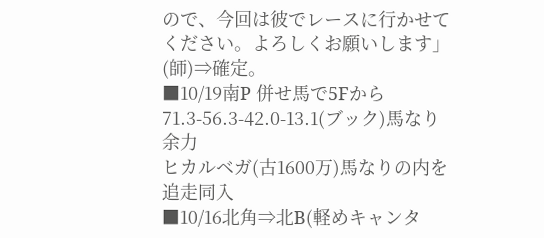ので、今回は彼でレースに行かせてください。よろしくお願いします」(師)⇒確定。
■10/19南P 併せ馬で5Fから 71.3-56.3-42.0-13.1(ブック)馬なり余力
ヒカルベガ(古1600万)馬なりの内を追走同入
■10/16北角⇒北B(軽めキャンタ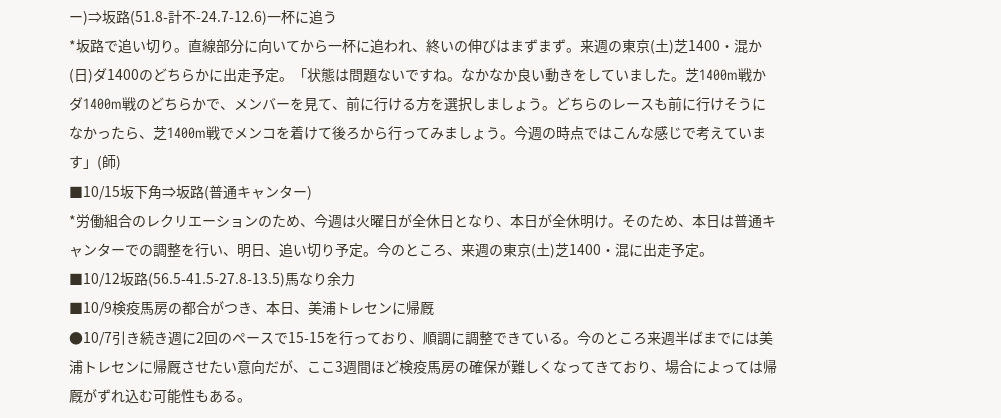ー)⇒坂路(51.8-計不-24.7-12.6)一杯に追う
*坂路で追い切り。直線部分に向いてから一杯に追われ、終いの伸びはまずまず。来週の東京(土)芝1400・混か(日)ダ1400のどちらかに出走予定。「状態は問題ないですね。なかなか良い動きをしていました。芝1400m戦かダ1400m戦のどちらかで、メンバーを見て、前に行ける方を選択しましょう。どちらのレースも前に行けそうになかったら、芝1400m戦でメンコを着けて後ろから行ってみましょう。今週の時点ではこんな感じで考えています」(師)
■10/15坂下角⇒坂路(普通キャンター)
*労働組合のレクリエーションのため、今週は火曜日が全休日となり、本日が全休明け。そのため、本日は普通キャンターでの調整を行い、明日、追い切り予定。今のところ、来週の東京(土)芝1400・混に出走予定。
■10/12坂路(56.5-41.5-27.8-13.5)馬なり余力
■10/9検疫馬房の都合がつき、本日、美浦トレセンに帰厩
●10/7引き続き週に2回のペースで15-15を行っており、順調に調整できている。今のところ来週半ばまでには美浦トレセンに帰厩させたい意向だが、ここ3週間ほど検疫馬房の確保が難しくなってきており、場合によっては帰厩がずれ込む可能性もある。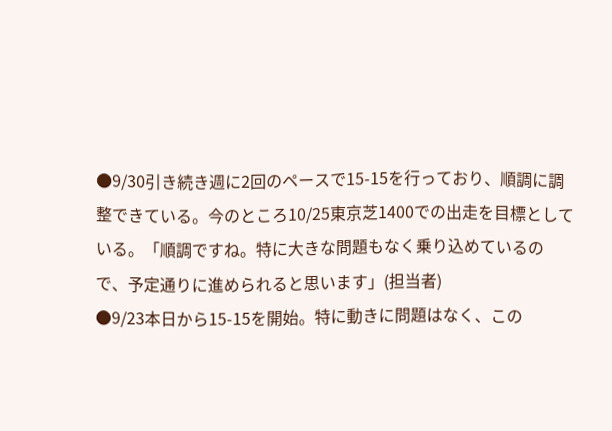●9/30引き続き週に2回のペースで15-15を行っており、順調に調整できている。今のところ10/25東京芝1400での出走を目標としている。「順調ですね。特に大きな問題もなく乗り込めているので、予定通りに進められると思います」(担当者)
●9/23本日から15-15を開始。特に動きに問題はなく、この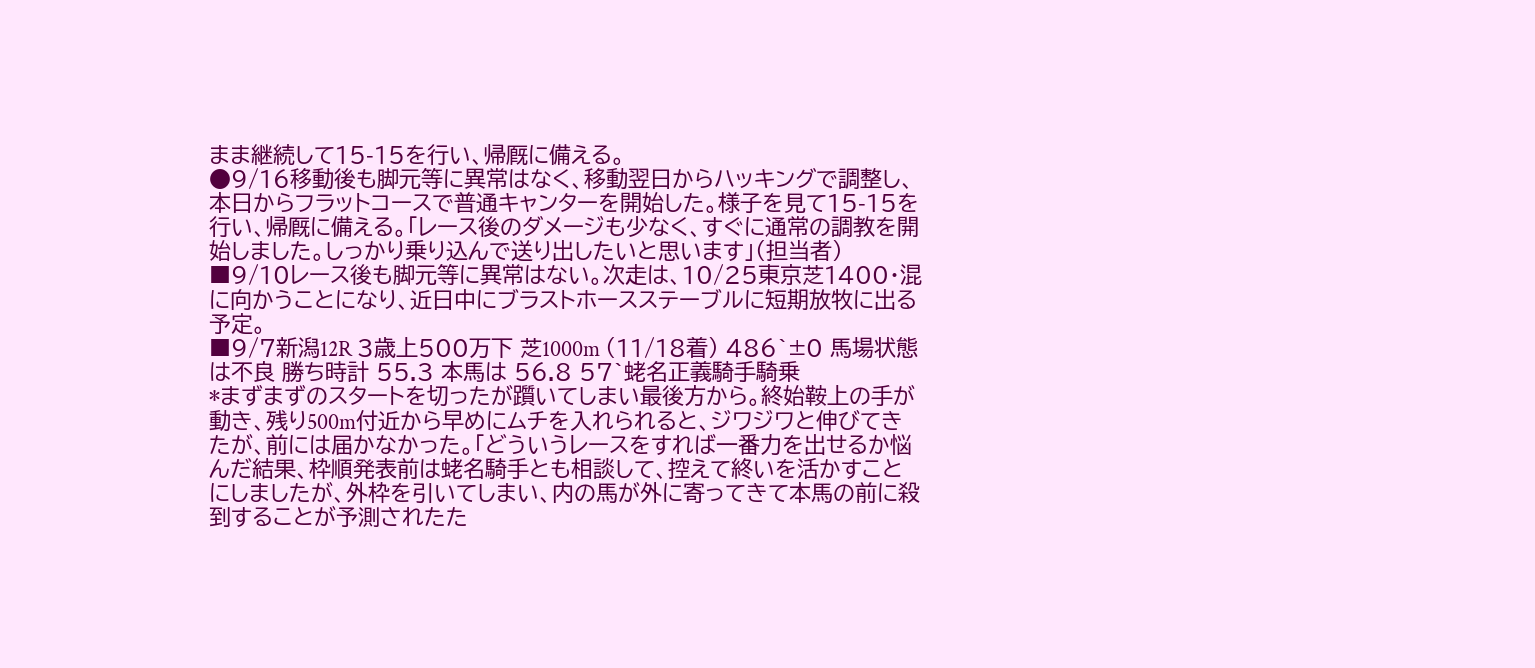まま継続して15-15を行い、帰厩に備える。
●9/16移動後も脚元等に異常はなく、移動翌日からハッキングで調整し、本日からフラットコースで普通キャンターを開始した。様子を見て15-15を行い、帰厩に備える。「レース後のダメージも少なく、すぐに通常の調教を開始しました。しっかり乗り込んで送り出したいと思います」(担当者)
■9/10レース後も脚元等に異常はない。次走は、10/25東京芝1400・混に向かうことになり、近日中にブラストホースステーブルに短期放牧に出る予定。
■9/7新潟12R 3歳上500万下 芝1000m (11/18着) 486`±0 馬場状態は不良 勝ち時計 55.3 本馬は 56.8 57`蛯名正義騎手騎乗
*まずまずのスタートを切ったが躓いてしまい最後方から。終始鞍上の手が動き、残り500m付近から早めにムチを入れられると、ジワジワと伸びてきたが、前には届かなかった。「どういうレースをすれば一番力を出せるか悩んだ結果、枠順発表前は蛯名騎手とも相談して、控えて終いを活かすことにしましたが、外枠を引いてしまい、内の馬が外に寄ってきて本馬の前に殺到することが予測されたた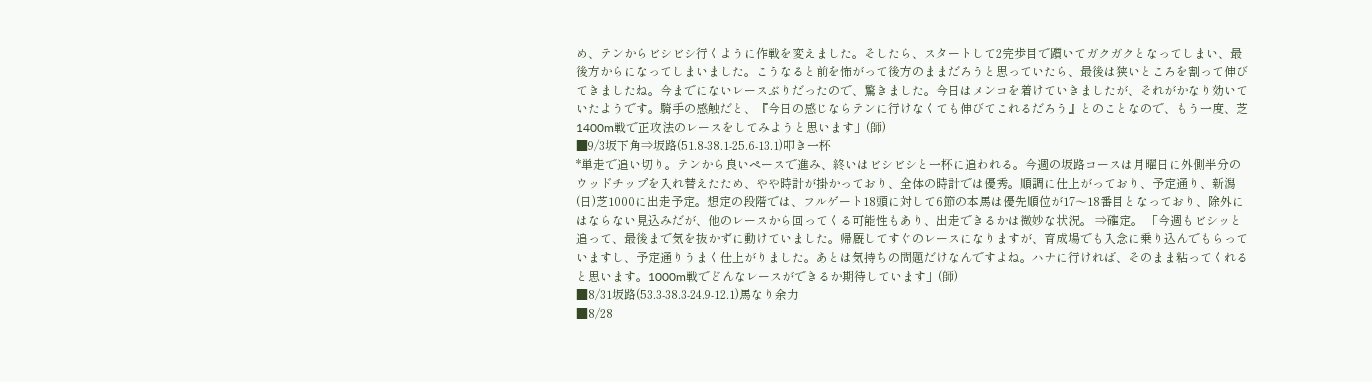め、テンからビシビシ行くように作戦を変えました。そしたら、スタートして2完歩目で躓いてガクガクとなってしまい、最後方からになってしまいました。こうなると前を怖がって後方のままだろうと思っていたら、最後は狭いところを割って伸びてきましたね。今までにないレースぶりだったので、驚きました。今日はメンコを着けていきましたが、それがかなり効いていたようです。騎手の感触だと、『今日の感じならテンに行けなくても伸びてこれるだろう』とのことなので、もう一度、芝1400m戦で正攻法のレースをしてみようと思います」(師)
■9/3坂下角⇒坂路(51.8-38.1-25.6-13.1)叩き一杯
*単走で追い切り。テンから良いペースで進み、終いはビシビシと一杯に追われる。今週の坂路コースは月曜日に外側半分のウッドチップを入れ替えたため、やや時計が掛かっており、全体の時計では優秀。順調に仕上がっており、予定通り、新潟(日)芝1000に出走予定。想定の段階では、フルゲート18頭に対して6節の本馬は優先順位が17〜18番目となっており、除外にはならない見込みだが、他のレースから回ってくる可能性もあり、出走できるかは微妙な状況。 ⇒確定。 「今週もビシッと追って、最後まで気を抜かずに動けていました。帰厩してすぐのレースになりますが、育成場でも入念に乗り込んでもらっていますし、予定通りうまく仕上がりました。あとは気持ちの問題だけなんですよね。ハナに行ければ、そのまま粘ってくれると思います。1000m戦でどんなレースができるか期待しています」(師)
■8/31坂路(53.3-38.3-24.9-12.1)馬なり余力
■8/28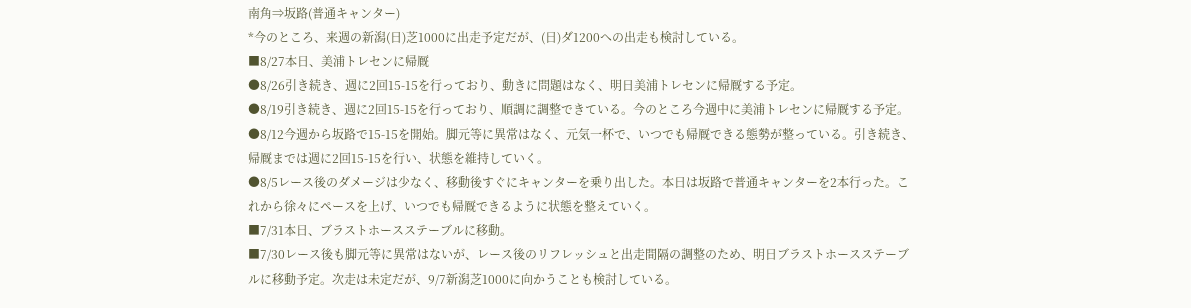南角⇒坂路(普通キャンター)
*今のところ、来週の新潟(日)芝1000に出走予定だが、(日)ダ1200への出走も検討している。
■8/27本日、美浦トレセンに帰厩
●8/26引き続き、週に2回15-15を行っており、動きに問題はなく、明日美浦トレセンに帰厩する予定。
●8/19引き続き、週に2回15-15を行っており、順調に調整できている。今のところ今週中に美浦トレセンに帰厩する予定。
●8/12今週から坂路で15-15を開始。脚元等に異常はなく、元気一杯で、いつでも帰厩できる態勢が整っている。引き続き、帰厩までは週に2回15-15を行い、状態を維持していく。
●8/5レース後のダメージは少なく、移動後すぐにキャンターを乗り出した。本日は坂路で普通キャンターを2本行った。これから徐々にペースを上げ、いつでも帰厩できるように状態を整えていく。
■7/31本日、ブラストホースステーブルに移動。
■7/30レース後も脚元等に異常はないが、レース後のリフレッシュと出走間隔の調整のため、明日ブラストホースステーブルに移動予定。次走は未定だが、9/7新潟芝1000に向かうことも検討している。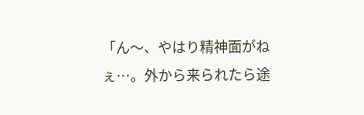「ん〜、やはり精神面がねぇ…。外から来られたら途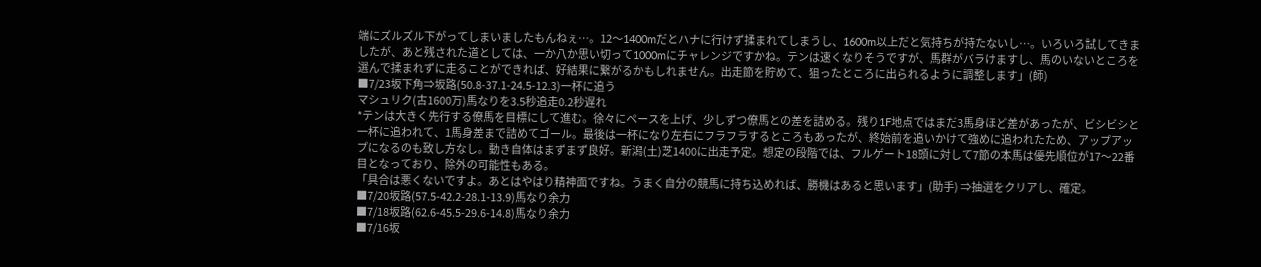端にズルズル下がってしまいましたもんねぇ…。12〜1400mだとハナに行けず揉まれてしまうし、1600m以上だと気持ちが持たないし…。いろいろ試してきましたが、あと残された道としては、一か八か思い切って1000mにチャレンジですかね。テンは速くなりそうですが、馬群がバラけますし、馬のいないところを選んで揉まれずに走ることができれば、好結果に繋がるかもしれません。出走節を貯めて、狙ったところに出られるように調整します」(師)
■7/23坂下角⇒坂路(50.8-37.1-24.5-12.3)一杯に追う
マシュリク(古1600万)馬なりを3.5秒追走0.2秒遅れ
*テンは大きく先行する僚馬を目標にして進む。徐々にペースを上げ、少しずつ僚馬との差を詰める。残り1F地点ではまだ3馬身ほど差があったが、ビシビシと一杯に追われて、1馬身差まで詰めてゴール。最後は一杯になり左右にフラフラするところもあったが、終始前を追いかけて強めに追われたため、アップアップになるのも致し方なし。動き自体はまずまず良好。新潟(土)芝1400に出走予定。想定の段階では、フルゲート18頭に対して7節の本馬は優先順位が17〜22番目となっており、除外の可能性もある。
「具合は悪くないですよ。あとはやはり精神面ですね。うまく自分の競馬に持ち込めれば、勝機はあると思います」(助手) ⇒抽選をクリアし、確定。
■7/20坂路(57.5-42.2-28.1-13.9)馬なり余力
■7/18坂路(62.6-45.5-29.6-14.8)馬なり余力
■7/16坂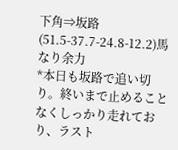下角⇒坂路(51.5-37.7-24.8-12.2)馬なり余力
*本日も坂路で追い切り。終いまで止めることなくしっかり走れており、ラスト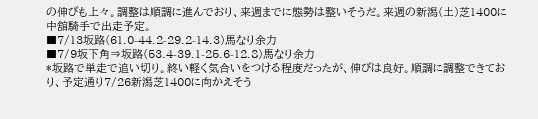の伸びも上々。調整は順調に進んでおり、来週までに態勢は整いそうだ。来週の新潟(土)芝1400に中舘騎手で出走予定。
■7/13坂路(61.0-44.2-29.2-14.3)馬なり余力
■7/9坂下角⇒坂路(53.4-39.1-25.6-12.8)馬なり余力
*坂路で単走で追い切り。終い軽く気合いをつける程度だったが、伸びは良好。順調に調整できており、予定通り7/26新潟芝1400に向かえそう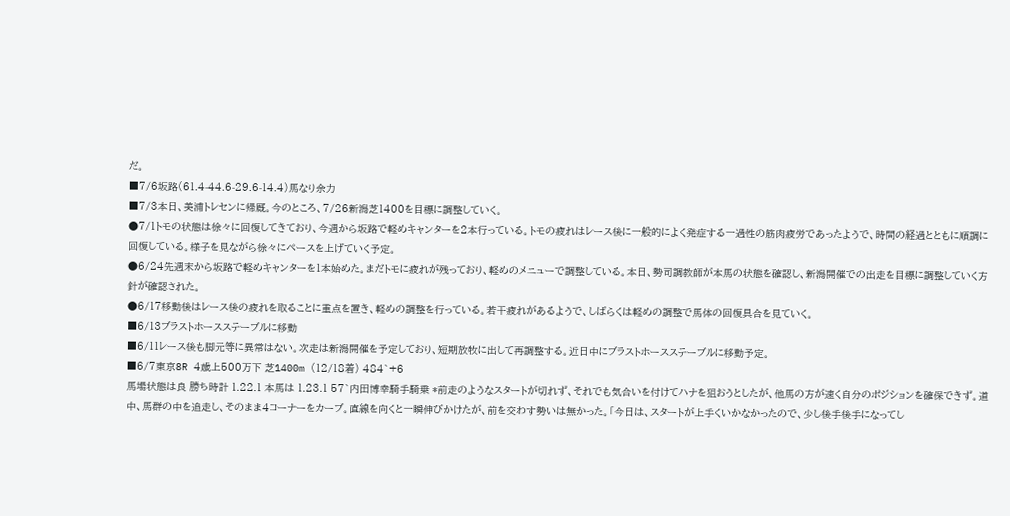だ。
■7/6坂路(61.4-44.6-29.6-14.4)馬なり余力
■7/3本日、美浦トレセンに帰厩。今のところ、7/26新潟芝1400を目標に調整していく。
●7/1トモの状態は徐々に回復してきており、今週から坂路で軽めキャンターを2本行っている。トモの疲れはレース後に一般的によく発症する一過性の筋肉疲労であったようで、時間の経過とともに順調に回復している。様子を見ながら徐々にペースを上げていく予定。
●6/24先週末から坂路で軽めキャンターを1本始めた。まだトモに疲れが残っており、軽めのメニューで調整している。本日、勢司調教師が本馬の状態を確認し、新潟開催での出走を目標に調整していく方針が確認された。
●6/17移動後はレース後の疲れを取ることに重点を置き、軽めの調整を行っている。若干疲れがあるようで、しばらくは軽めの調整で馬体の回復具合を見ていく。
■6/13ブラストホースステーブルに移動
■6/11レース後も脚元等に異常はない。次走は新潟開催を予定しており、短期放牧に出して再調整する。近日中にブラストホースステーブルに移動予定。
■6/7東京8R 4歳上500万下 芝1400m (12/18着) 484`+6
馬場状態は良 勝ち時計 1.22.1 本馬は 1.23.1 57`内田博幸騎手騎乗 *前走のようなスタートが切れず、それでも気合いを付けてハナを狙おうとしたが、他馬の方が速く自分のポジションを確保できず。道中、馬群の中を追走し、そのまま4コーナーをカーブ。直線を向くと一瞬伸びかけたが、前を交わす勢いは無かった。「今日は、スタートが上手くいかなかったので、少し後手後手になってし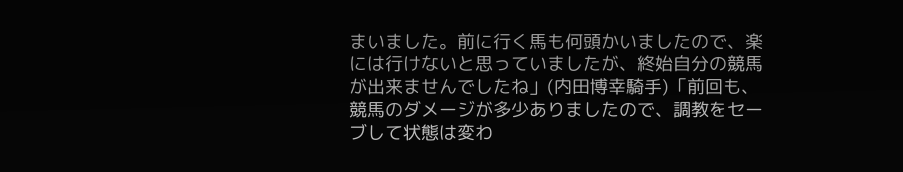まいました。前に行く馬も何頭かいましたので、楽には行けないと思っていましたが、終始自分の競馬が出来ませんでしたね」(内田博幸騎手)「前回も、競馬のダメージが多少ありましたので、調教をセーブして状態は変わ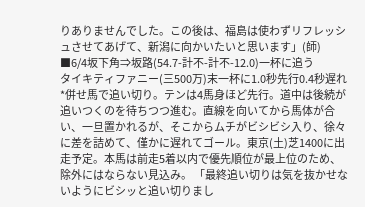りありませんでした。この後は、福島は使わずリフレッシュさせてあげて、新潟に向かいたいと思います」(師)
■6/4坂下角⇒坂路(54.7-計不-計不-12.0)一杯に追う
タイキティファニー(三500万)末一杯に1.0秒先行0.4秒遅れ
*併せ馬で追い切り。テンは4馬身ほど先行。道中は後続が追いつくのを待ちつつ進む。直線を向いてから馬体が合い、一旦置かれるが、そこからムチがビシビシ入り、徐々に差を詰めて、僅かに遅れてゴール。東京(土)芝1400に出走予定。本馬は前走5着以内で優先順位が最上位のため、除外にはならない見込み。 「最終追い切りは気を抜かせないようにビシッと追い切りまし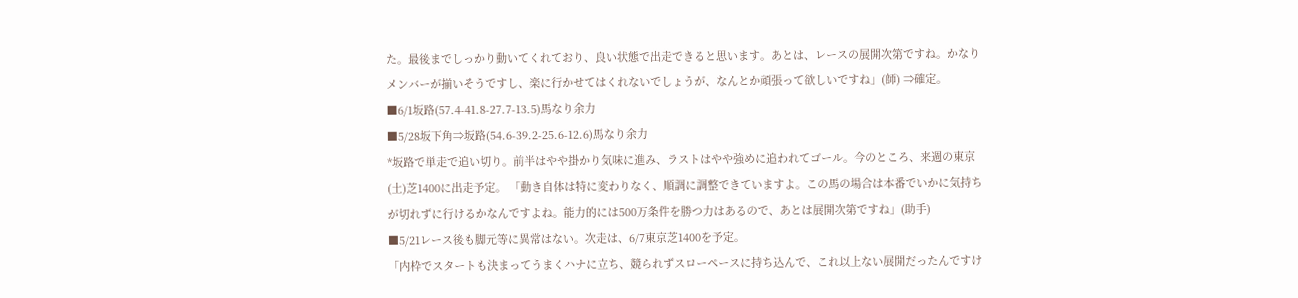た。最後までしっかり動いてくれており、良い状態で出走できると思います。あとは、レースの展開次第ですね。かなりメンバーが揃いそうですし、楽に行かせてはくれないでしょうが、なんとか頑張って欲しいですね」(師) ⇒確定。
■6/1坂路(57.4-41.8-27.7-13.5)馬なり余力
■5/28坂下角⇒坂路(54.6-39.2-25.6-12.6)馬なり余力
*坂路で単走で追い切り。前半はやや掛かり気味に進み、ラストはやや強めに追われてゴール。今のところ、来週の東京(土)芝1400に出走予定。 「動き自体は特に変わりなく、順調に調整できていますよ。この馬の場合は本番でいかに気持ちが切れずに行けるかなんですよね。能力的には500万条件を勝つ力はあるので、あとは展開次第ですね」(助手)
■5/21レース後も脚元等に異常はない。次走は、6/7東京芝1400を予定。
「内枠でスタートも決まってうまくハナに立ち、競られずスローペースに持ち込んで、これ以上ない展開だったんですけ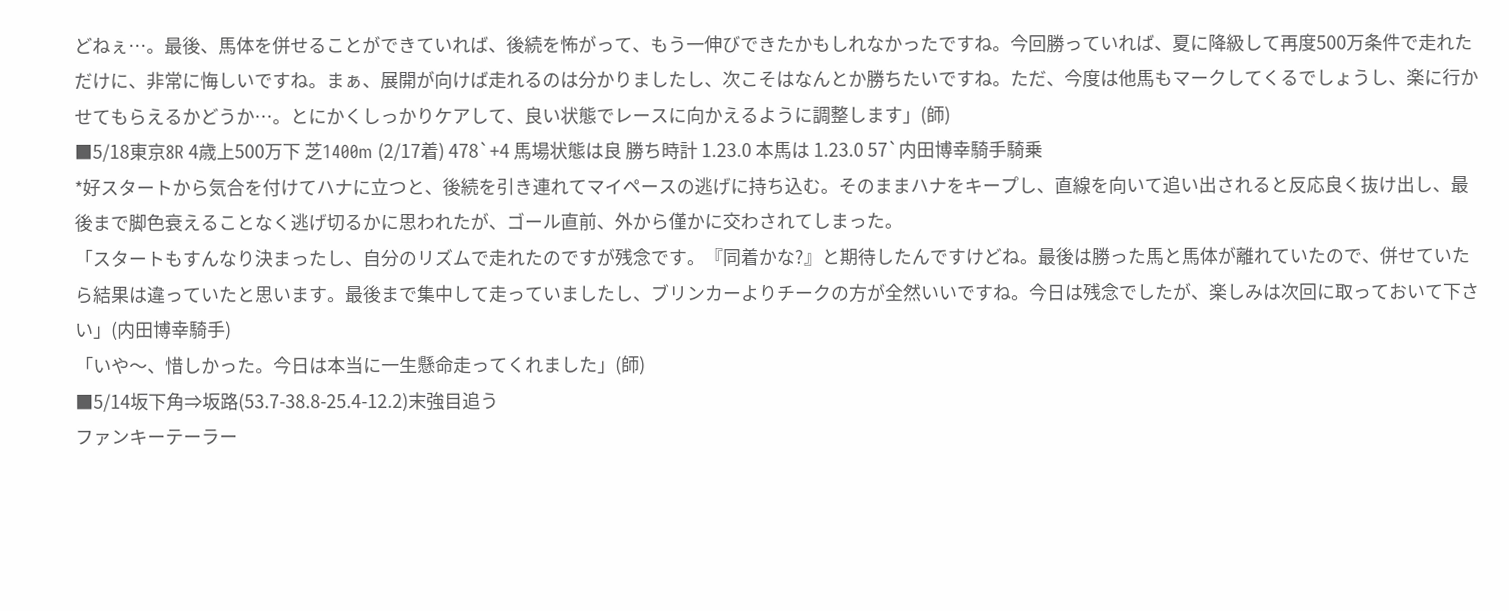どねぇ…。最後、馬体を併せることができていれば、後続を怖がって、もう一伸びできたかもしれなかったですね。今回勝っていれば、夏に降級して再度500万条件で走れただけに、非常に悔しいですね。まぁ、展開が向けば走れるのは分かりましたし、次こそはなんとか勝ちたいですね。ただ、今度は他馬もマークしてくるでしょうし、楽に行かせてもらえるかどうか…。とにかくしっかりケアして、良い状態でレースに向かえるように調整します」(師)
■5/18東京8R 4歳上500万下 芝1400m (2/17着) 478`+4 馬場状態は良 勝ち時計 1.23.0 本馬は 1.23.0 57`内田博幸騎手騎乗
*好スタートから気合を付けてハナに立つと、後続を引き連れてマイペースの逃げに持ち込む。そのままハナをキープし、直線を向いて追い出されると反応良く抜け出し、最後まで脚色衰えることなく逃げ切るかに思われたが、ゴール直前、外から僅かに交わされてしまった。
「スタートもすんなり決まったし、自分のリズムで走れたのですが残念です。『同着かな?』と期待したんですけどね。最後は勝った馬と馬体が離れていたので、併せていたら結果は違っていたと思います。最後まで集中して走っていましたし、ブリンカーよりチークの方が全然いいですね。今日は残念でしたが、楽しみは次回に取っておいて下さい」(内田博幸騎手)
「いや〜、惜しかった。今日は本当に一生懸命走ってくれました」(師)
■5/14坂下角⇒坂路(53.7-38.8-25.4-12.2)末強目追う
ファンキーテーラー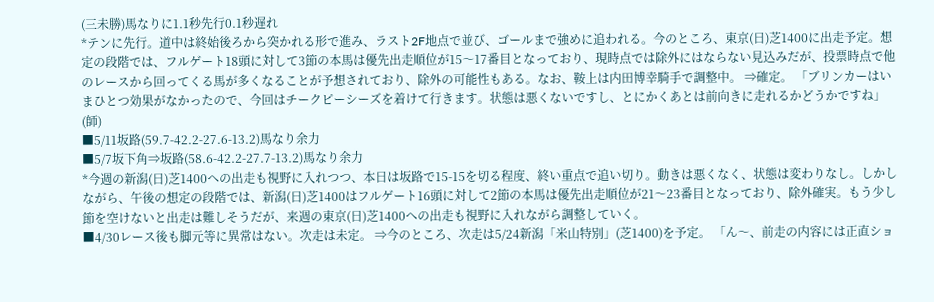(三未勝)馬なりに1.1秒先行0.1秒遅れ
*テンに先行。道中は終始後ろから突かれる形で進み、ラスト2F地点で並び、ゴールまで強めに追われる。今のところ、東京(日)芝1400に出走予定。想定の段階では、フルゲート18頭に対して3節の本馬は優先出走順位が15〜17番目となっており、現時点では除外にはならない見込みだが、投票時点で他のレースから回ってくる馬が多くなることが予想されており、除外の可能性もある。なお、鞍上は内田博幸騎手で調整中。 ⇒確定。 「ブリンカーはいまひとつ効果がなかったので、今回はチークピーシーズを着けて行きます。状態は悪くないですし、とにかくあとは前向きに走れるかどうかですね」(師)
■5/11坂路(59.7-42.2-27.6-13.2)馬なり余力
■5/7坂下角⇒坂路(58.6-42.2-27.7-13.2)馬なり余力
*今週の新潟(日)芝1400への出走も視野に入れつつ、本日は坂路で15-15を切る程度、終い重点で追い切り。動きは悪くなく、状態は変わりなし。しかしながら、午後の想定の段階では、新潟(日)芝1400はフルゲート16頭に対して2節の本馬は優先出走順位が21〜23番目となっており、除外確実。もう少し節を空けないと出走は難しそうだが、来週の東京(日)芝1400への出走も視野に入れながら調整していく。
■4/30レース後も脚元等に異常はない。次走は未定。 ⇒今のところ、次走は5/24新潟「米山特別」(芝1400)を予定。 「ん〜、前走の内容には正直ショ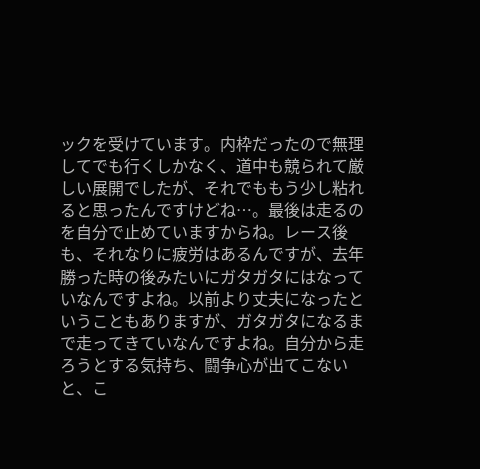ックを受けています。内枠だったので無理してでも行くしかなく、道中も競られて厳しい展開でしたが、それでももう少し粘れると思ったんですけどね…。最後は走るのを自分で止めていますからね。レース後も、それなりに疲労はあるんですが、去年勝った時の後みたいにガタガタにはなっていなんですよね。以前より丈夫になったということもありますが、ガタガタになるまで走ってきていなんですよね。自分から走ろうとする気持ち、闘争心が出てこないと、こ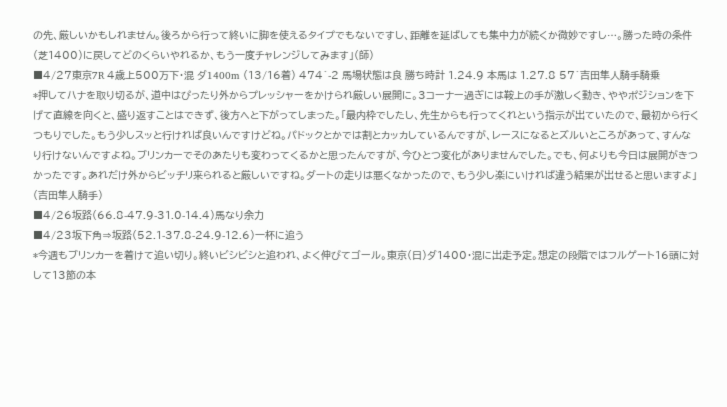の先、厳しいかもしれません。後ろから行って終いに脚を使えるタイプでもないですし、距離を延ばしても集中力が続くか微妙ですし…。勝った時の条件(芝1400)に戻してどのくらいやれるか、もう一度チャレンジしてみます」(師)
■4/27東京7R 4歳上500万下・混 ダ1400m (13/16着) 474`-2 馬場状態は良 勝ち時計 1.24.9 本馬は 1.27.8 57`吉田隼人騎手騎乗
*押してハナを取り切るが、道中はぴったり外からプレッシャーをかけられ厳しい展開に。3コーナー過ぎには鞍上の手が激しく動き、ややポジションを下げて直線を向くと、盛り返すことはできず、後方へと下がってしまった。「最内枠でしたし、先生からも行ってくれという指示が出ていたので、最初から行くつもりでした。もう少しスッと行ければ良いんですけどね。パドックとかでは割とカッカしているんですが、レースになるとズルいところがあって、すんなり行けないんですよね。ブリンカーでそのあたりも変わってくるかと思ったんですが、今ひとつ変化がありませんでした。でも、何よりも今日は展開がきつかったです。あれだけ外からビッチリ来られると厳しいですね。ダートの走りは悪くなかったので、もう少し楽にいければ違う結果が出せると思いますよ」(吉田隼人騎手)
■4/26坂路(66.8-47.9-31.0-14.4)馬なり余力
■4/23坂下角⇒坂路(52.1-37.8-24.9-12.6)一杯に追う
*今週もブリンカーを着けて追い切り。終いビシビシと追われ、よく伸びてゴール。東京(日)ダ1400・混に出走予定。想定の段階ではフルゲート16頭に対して13節の本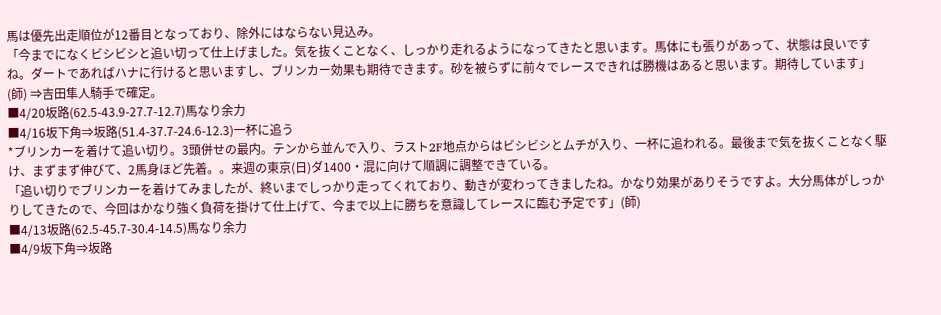馬は優先出走順位が12番目となっており、除外にはならない見込み。
「今までになくビシビシと追い切って仕上げました。気を抜くことなく、しっかり走れるようになってきたと思います。馬体にも張りがあって、状態は良いですね。ダートであればハナに行けると思いますし、ブリンカー効果も期待できます。砂を被らずに前々でレースできれば勝機はあると思います。期待しています」(師) ⇒吉田隼人騎手で確定。
■4/20坂路(62.5-43.9-27.7-12.7)馬なり余力
■4/16坂下角⇒坂路(51.4-37.7-24.6-12.3)一杯に追う
*ブリンカーを着けて追い切り。3頭併せの最内。テンから並んで入り、ラスト2F地点からはビシビシとムチが入り、一杯に追われる。最後まで気を抜くことなく駆け、まずまず伸びて、2馬身ほど先着。。来週の東京(日)ダ1400・混に向けて順調に調整できている。
「追い切りでブリンカーを着けてみましたが、終いまでしっかり走ってくれており、動きが変わってきましたね。かなり効果がありそうですよ。大分馬体がしっかりしてきたので、今回はかなり強く負荷を掛けて仕上げて、今まで以上に勝ちを意識してレースに臨む予定です」(師)
■4/13坂路(62.5-45.7-30.4-14.5)馬なり余力
■4/9坂下角⇒坂路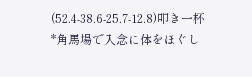(52.4-38.6-25.7-12.8)叩き一杯
*角馬場で入念に体をほぐし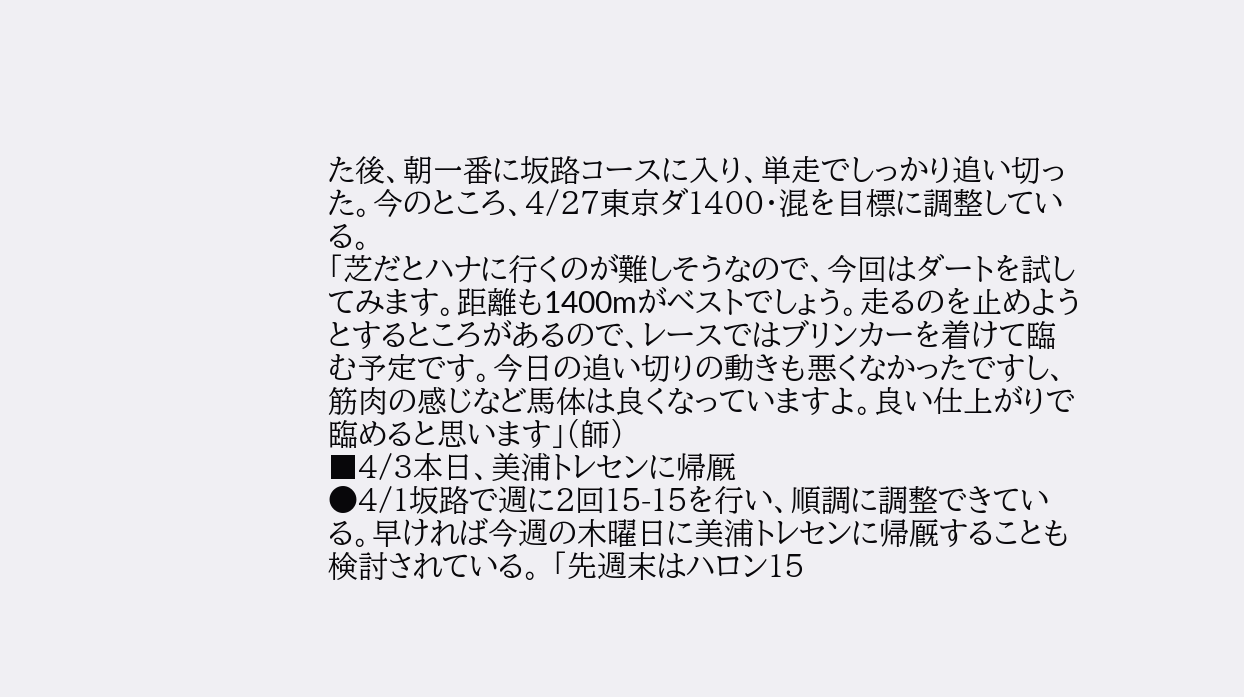た後、朝一番に坂路コースに入り、単走でしっかり追い切った。今のところ、4/27東京ダ1400・混を目標に調整している。
「芝だとハナに行くのが難しそうなので、今回はダートを試してみます。距離も1400mがベストでしょう。走るのを止めようとするところがあるので、レースではブリンカーを着けて臨む予定です。今日の追い切りの動きも悪くなかったですし、筋肉の感じなど馬体は良くなっていますよ。良い仕上がりで臨めると思います」(師)
■4/3本日、美浦トレセンに帰厩
●4/1坂路で週に2回15-15を行い、順調に調整できている。早ければ今週の木曜日に美浦トレセンに帰厩することも検討されている。 「先週末はハロン15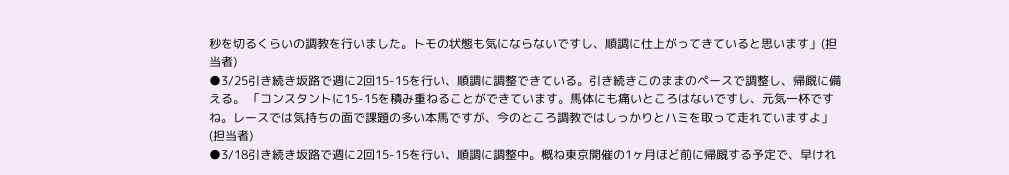秒を切るくらいの調教を行いました。トモの状態も気にならないですし、順調に仕上がってきていると思います」(担当者)
●3/25引き続き坂路で週に2回15-15を行い、順調に調整できている。引き続きこのままのペースで調整し、帰厩に備える。 「コンスタントに15-15を積み重ねることができています。馬体にも痛いところはないですし、元気一杯ですね。レースでは気持ちの面で課題の多い本馬ですが、今のところ調教ではしっかりとハミを取って走れていますよ」(担当者)
●3/18引き続き坂路で週に2回15-15を行い、順調に調整中。概ね東京開催の1ヶ月ほど前に帰厩する予定で、早けれ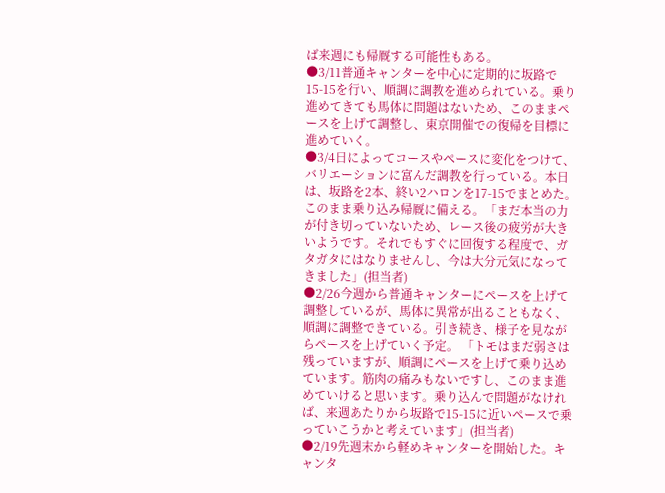ば来週にも帰厩する可能性もある。
●3/11普通キャンターを中心に定期的に坂路で15-15を行い、順調に調教を進められている。乗り進めてきても馬体に問題はないため、このままペースを上げて調整し、東京開催での復帰を目標に進めていく。
●3/4日によってコースやペースに変化をつけて、バリエーションに富んだ調教を行っている。本日は、坂路を2本、終い2ハロンを17-15でまとめた。このまま乗り込み帰厩に備える。「まだ本当の力が付き切っていないため、レース後の疲労が大きいようです。それでもすぐに回復する程度で、ガタガタにはなりませんし、今は大分元気になってきました」(担当者)
●2/26今週から普通キャンターにペースを上げて調整しているが、馬体に異常が出ることもなく、順調に調整できている。引き続き、様子を見ながらペースを上げていく予定。 「トモはまだ弱さは残っていますが、順調にペースを上げて乗り込めています。筋肉の痛みもないですし、このまま進めていけると思います。乗り込んで問題がなければ、来週あたりから坂路で15-15に近いペースで乗っていこうかと考えています」(担当者)
●2/19先週末から軽めキャンターを開始した。キャンタ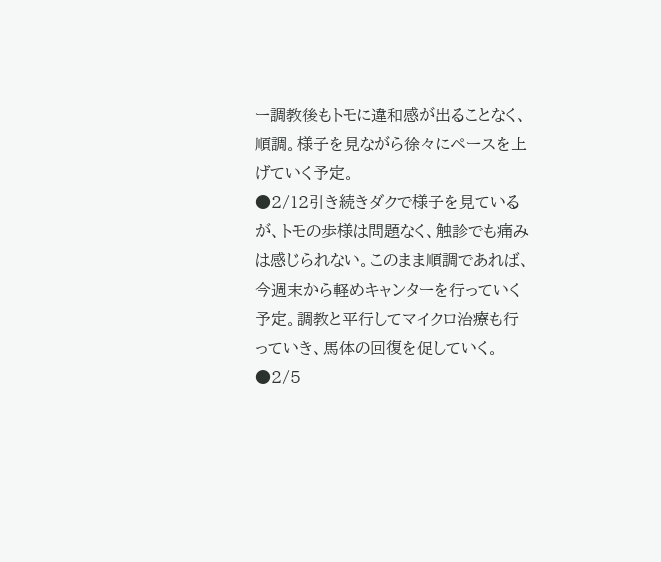ー調教後もトモに違和感が出ることなく、順調。様子を見ながら徐々にペースを上げていく予定。
●2/12引き続きダクで様子を見ているが、トモの歩様は問題なく、触診でも痛みは感じられない。このまま順調であれば、今週末から軽めキャンターを行っていく予定。調教と平行してマイクロ治療も行っていき、馬体の回復を促していく。
●2/5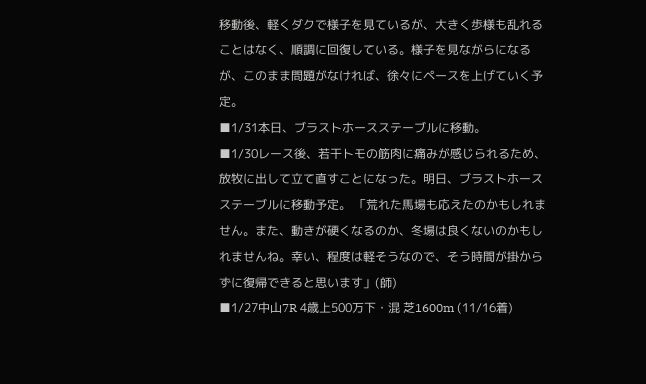移動後、軽くダクで様子を見ているが、大きく歩様も乱れることはなく、順調に回復している。様子を見ながらになるが、このまま問題がなければ、徐々にペースを上げていく予定。
■1/31本日、ブラストホースステーブルに移動。
■1/30レース後、若干トモの筋肉に痛みが感じられるため、放牧に出して立て直すことになった。明日、ブラストホースステーブルに移動予定。 「荒れた馬場も応えたのかもしれません。また、動きが硬くなるのか、冬場は良くないのかもしれませんね。幸い、程度は軽そうなので、そう時間が掛からずに復帰できると思います」(師)
■1/27中山7R 4歳上500万下・混 芝1600m (11/16着)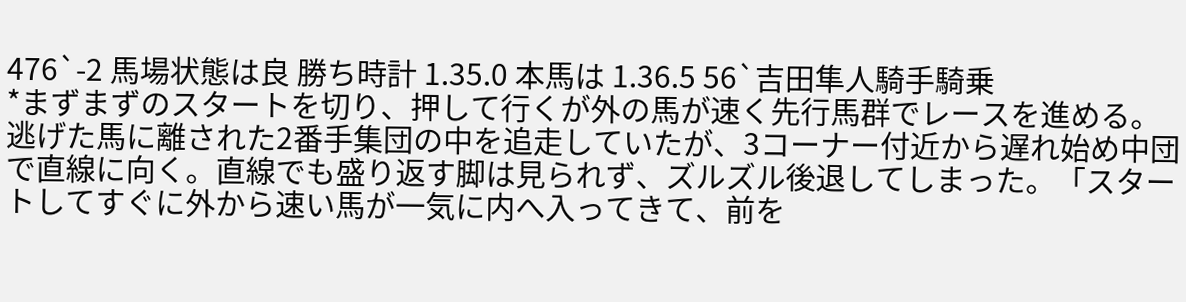476`-2 馬場状態は良 勝ち時計 1.35.0 本馬は 1.36.5 56`吉田隼人騎手騎乗
*まずまずのスタートを切り、押して行くが外の馬が速く先行馬群でレースを進める。逃げた馬に離された2番手集団の中を追走していたが、3コーナー付近から遅れ始め中団で直線に向く。直線でも盛り返す脚は見られず、ズルズル後退してしまった。「スタートしてすぐに外から速い馬が一気に内へ入ってきて、前を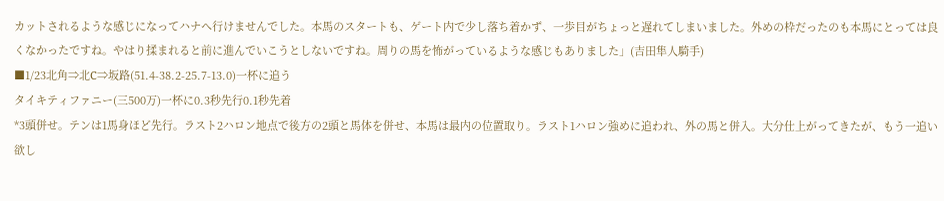カットされるような感じになってハナへ行けませんでした。本馬のスタートも、ゲート内で少し落ち着かず、一歩目がちょっと遅れてしまいました。外めの枠だったのも本馬にとっては良くなかったですね。やはり揉まれると前に進んでいこうとしないですね。周りの馬を怖がっているような感じもありました」(吉田隼人騎手)
■1/23北角⇒北C⇒坂路(51.4-38.2-25.7-13.0)一杯に追う
タイキティファニー(三500万)一杯に0.3秒先行0.1秒先着
*3頭併せ。テンは1馬身ほど先行。ラスト2ハロン地点で後方の2頭と馬体を併せ、本馬は最内の位置取り。ラスト1ハロン強めに追われ、外の馬と併入。大分仕上がってきたが、もう一追い欲し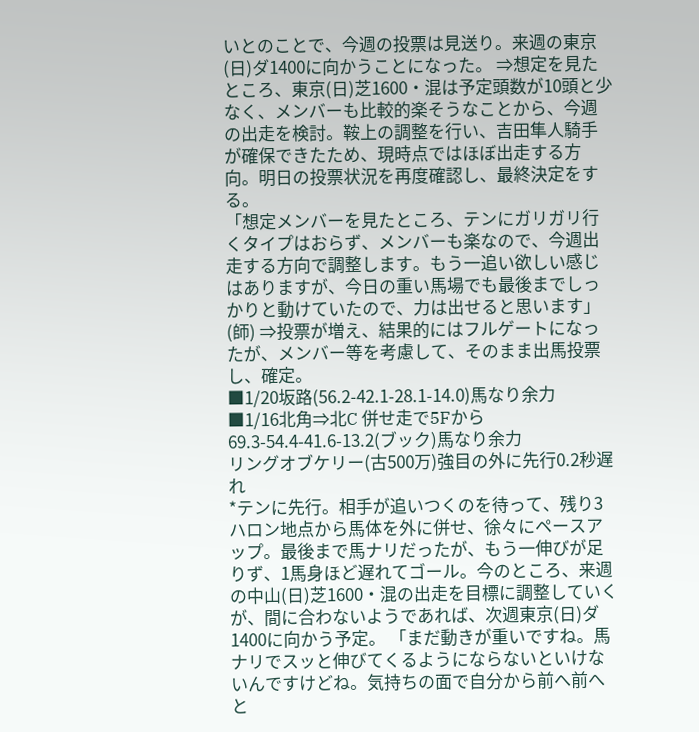いとのことで、今週の投票は見送り。来週の東京(日)ダ1400に向かうことになった。 ⇒想定を見たところ、東京(日)芝1600・混は予定頭数が10頭と少なく、メンバーも比較的楽そうなことから、今週の出走を検討。鞍上の調整を行い、吉田隼人騎手が確保できたため、現時点ではほぼ出走する方向。明日の投票状況を再度確認し、最終決定をする。
「想定メンバーを見たところ、テンにガリガリ行くタイプはおらず、メンバーも楽なので、今週出走する方向で調整します。もう一追い欲しい感じはありますが、今日の重い馬場でも最後までしっかりと動けていたので、力は出せると思います」(師) ⇒投票が増え、結果的にはフルゲートになったが、メンバー等を考慮して、そのまま出馬投票し、確定。
■1/20坂路(56.2-42.1-28.1-14.0)馬なり余力
■1/16北角⇒北C 併せ走で5Fから 69.3-54.4-41.6-13.2(ブック)馬なり余力
リングオブケリー(古500万)強目の外に先行0.2秒遅れ
*テンに先行。相手が追いつくのを待って、残り3ハロン地点から馬体を外に併せ、徐々にペースアップ。最後まで馬ナリだったが、もう一伸びが足りず、1馬身ほど遅れてゴール。今のところ、来週の中山(日)芝1600・混の出走を目標に調整していくが、間に合わないようであれば、次週東京(日)ダ1400に向かう予定。 「まだ動きが重いですね。馬ナリでスッと伸びてくるようにならないといけないんですけどね。気持ちの面で自分から前へ前へと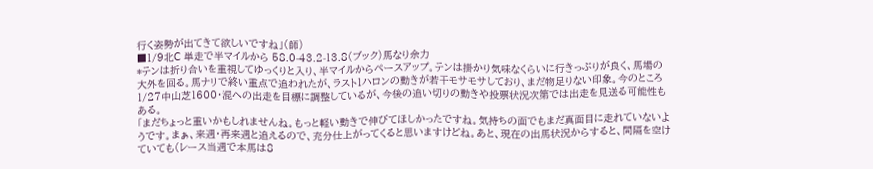行く姿勢が出てきて欲しいですね」(師)
■1/9北C 単走で半マイルから 58.0-43.2-13.8(ブック)馬なり余力
*テンは折り合いを重視してゆっくりと入り、半マイルからペースアップ。テンは掛かり気味なくらいに行きっぷりが良く、馬場の大外を回る。馬ナリで終い重点で追われたが、ラスト1ハロンの動きが若干モサモサしており、まだ物足りない印象。今のところ1/27中山芝1600・混への出走を目標に調整しているが、今後の追い切りの動きや投票状況次第では出走を見送る可能性もある。
「まだちょっと重いかもしれませんね。もっと軽い動きで伸びてほしかったですね。気持ちの面でもまだ真面目に走れていないようです。まぁ、来週・再来週と追えるので、充分仕上がってくると思いますけどね。あと、現在の出馬状況からすると、間隔を空けていても(レース当週で本馬は8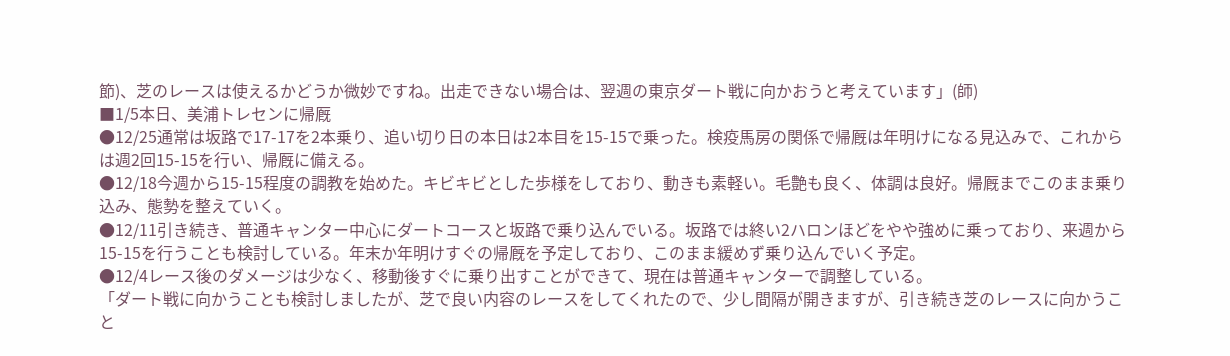節)、芝のレースは使えるかどうか微妙ですね。出走できない場合は、翌週の東京ダート戦に向かおうと考えています」(師)
■1/5本日、美浦トレセンに帰厩
●12/25通常は坂路で17-17を2本乗り、追い切り日の本日は2本目を15-15で乗った。検疫馬房の関係で帰厩は年明けになる見込みで、これからは週2回15-15を行い、帰厩に備える。
●12/18今週から15-15程度の調教を始めた。キビキビとした歩様をしており、動きも素軽い。毛艶も良く、体調は良好。帰厩までこのまま乗り込み、態勢を整えていく。
●12/11引き続き、普通キャンター中心にダートコースと坂路で乗り込んでいる。坂路では終い2ハロンほどをやや強めに乗っており、来週から15-15を行うことも検討している。年末か年明けすぐの帰厩を予定しており、このまま緩めず乗り込んでいく予定。
●12/4レース後のダメージは少なく、移動後すぐに乗り出すことができて、現在は普通キャンターで調整している。
「ダート戦に向かうことも検討しましたが、芝で良い内容のレースをしてくれたので、少し間隔が開きますが、引き続き芝のレースに向かうこと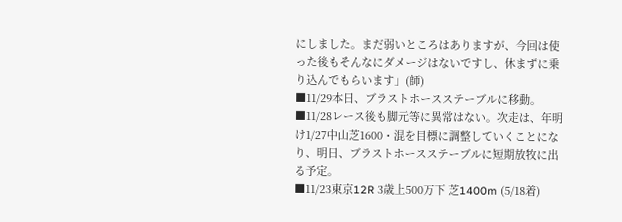にしました。まだ弱いところはありますが、今回は使った後もそんなにダメージはないですし、休まずに乗り込んでもらいます」(師)
■11/29本日、ブラストホースステーブルに移動。
■11/28レース後も脚元等に異常はない。次走は、年明け1/27中山芝1600・混を目標に調整していくことになり、明日、ブラストホースステーブルに短期放牧に出る予定。
■11/23東京12R 3歳上500万下 芝1400m (5/18着)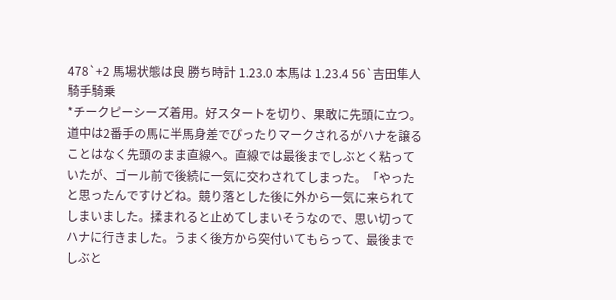478`+2 馬場状態は良 勝ち時計 1.23.0 本馬は 1.23.4 56`吉田隼人騎手騎乗
*チークピーシーズ着用。好スタートを切り、果敢に先頭に立つ。道中は2番手の馬に半馬身差でぴったりマークされるがハナを譲ることはなく先頭のまま直線へ。直線では最後までしぶとく粘っていたが、ゴール前で後続に一気に交わされてしまった。「やったと思ったんですけどね。競り落とした後に外から一気に来られてしまいました。揉まれると止めてしまいそうなので、思い切ってハナに行きました。うまく後方から突付いてもらって、最後までしぶと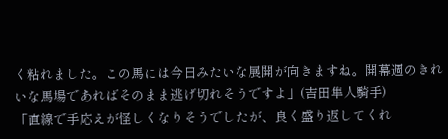く粘れました。この馬には今日みたいな展開が向きますね。開幕週のきれいな馬場であればそのまま逃げ切れそうですよ」(吉田隼人騎手)
「直線で手応えが怪しくなりそうでしたが、良く盛り返してくれ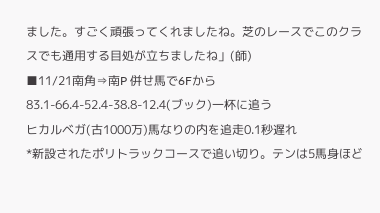ました。すごく頑張ってくれましたね。芝のレースでこのクラスでも通用する目処が立ちましたね」(師)
■11/21南角⇒南P 併せ馬で6Fから 83.1-66.4-52.4-38.8-12.4(ブック)一杯に追う
ヒカルベガ(古1000万)馬なりの内を追走0.1秒遅れ
*新設されたポリトラックコースで追い切り。テンは5馬身ほど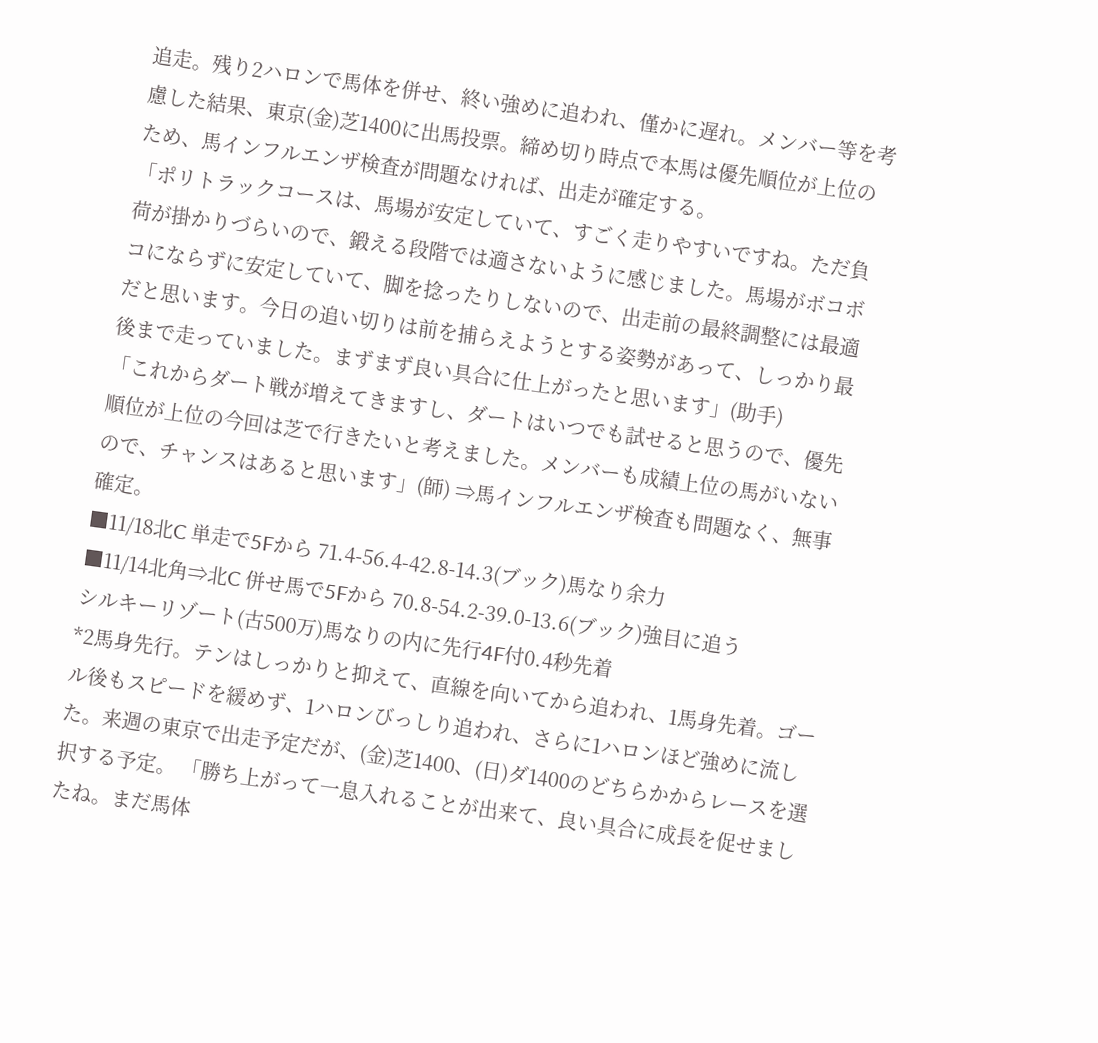追走。残り2ハロンで馬体を併せ、終い強めに追われ、僅かに遅れ。メンバー等を考慮した結果、東京(金)芝1400に出馬投票。締め切り時点で本馬は優先順位が上位のため、馬インフルエンザ検査が問題なければ、出走が確定する。
「ポリトラックコースは、馬場が安定していて、すごく走りやすいですね。ただ負荷が掛かりづらいので、鍛える段階では適さないように感じました。馬場がボコボコにならずに安定していて、脚を捻ったりしないので、出走前の最終調整には最適だと思います。今日の追い切りは前を捕らえようとする姿勢があって、しっかり最後まで走っていました。まずまず良い具合に仕上がったと思います」(助手)
「これからダート戦が増えてきますし、ダートはいつでも試せると思うので、優先順位が上位の今回は芝で行きたいと考えました。メンバーも成績上位の馬がいないので、チャンスはあると思います」(師) ⇒馬インフルエンザ検査も問題なく、無事確定。
■11/18北C 単走で5Fから 71.4-56.4-42.8-14.3(ブック)馬なり余力
■11/14北角⇒北C 併せ馬で5Fから 70.8-54.2-39.0-13.6(ブック)強目に追う
シルキーリゾート(古500万)馬なりの内に先行4F付0.4秒先着
*2馬身先行。テンはしっかりと抑えて、直線を向いてから追われ、1馬身先着。ゴール後もスピードを緩めず、1ハロンびっしり追われ、さらに1ハロンほど強めに流した。来週の東京で出走予定だが、(金)芝1400、(日)ダ1400のどちらかからレースを選択する予定。 「勝ち上がって一息入れることが出来て、良い具合に成長を促せましたね。まだ馬体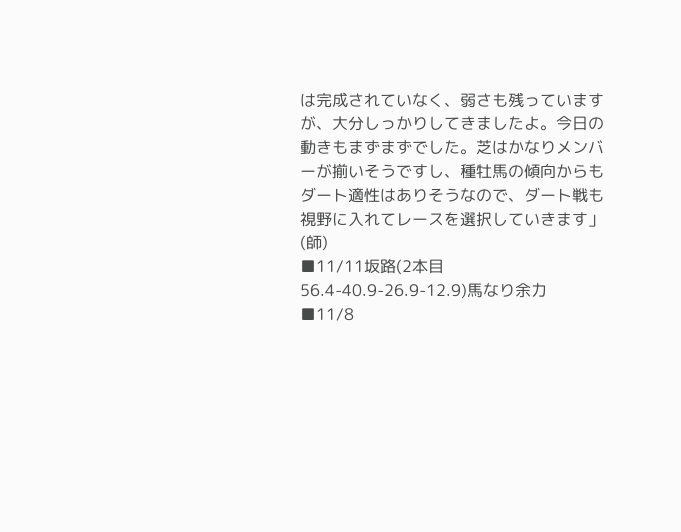は完成されていなく、弱さも残っていますが、大分しっかりしてきましたよ。今日の動きもまずまずでした。芝はかなりメンバーが揃いそうですし、種牡馬の傾向からもダート適性はありそうなので、ダート戦も視野に入れてレースを選択していきます」(師)
■11/11坂路(2本目 56.4-40.9-26.9-12.9)馬なり余力
■11/8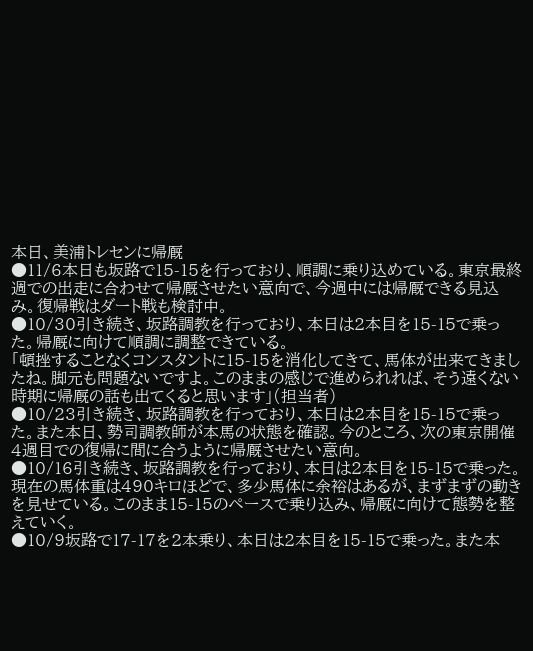本日、美浦トレセンに帰厩
●11/6本日も坂路で15-15を行っており、順調に乗り込めている。東京最終週での出走に合わせて帰厩させたい意向で、今週中には帰厩できる見込み。復帰戦はダート戦も検討中。
●10/30引き続き、坂路調教を行っており、本日は2本目を15-15で乗った。帰厩に向けて順調に調整できている。
「頓挫することなくコンスタントに15-15を消化してきて、馬体が出来てきましたね。脚元も問題ないですよ。このままの感じで進められれば、そう遠くない時期に帰厩の話も出てくると思います」(担当者)
●10/23引き続き、坂路調教を行っており、本日は2本目を15-15で乗った。また本日、勢司調教師が本馬の状態を確認。今のところ、次の東京開催4週目での復帰に間に合うように帰厩させたい意向。
●10/16引き続き、坂路調教を行っており、本日は2本目を15-15で乗った。現在の馬体重は490キロほどで、多少馬体に余裕はあるが、まずまずの動きを見せている。このまま15-15のペースで乗り込み、帰厩に向けて態勢を整えていく。
●10/9坂路で17-17を2本乗り、本日は2本目を15-15で乗った。また本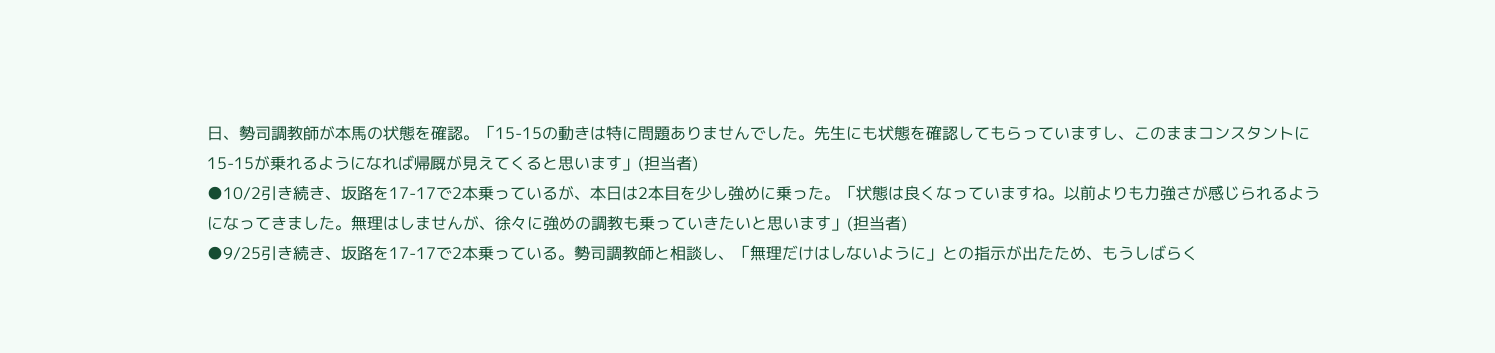日、勢司調教師が本馬の状態を確認。「15-15の動きは特に問題ありませんでした。先生にも状態を確認してもらっていますし、このままコンスタントに15-15が乗れるようになれば帰厩が見えてくると思います」(担当者)
●10/2引き続き、坂路を17-17で2本乗っているが、本日は2本目を少し強めに乗った。「状態は良くなっていますね。以前よりも力強さが感じられるようになってきました。無理はしませんが、徐々に強めの調教も乗っていきたいと思います」(担当者)
●9/25引き続き、坂路を17-17で2本乗っている。勢司調教師と相談し、「無理だけはしないように」との指示が出たため、もうしばらく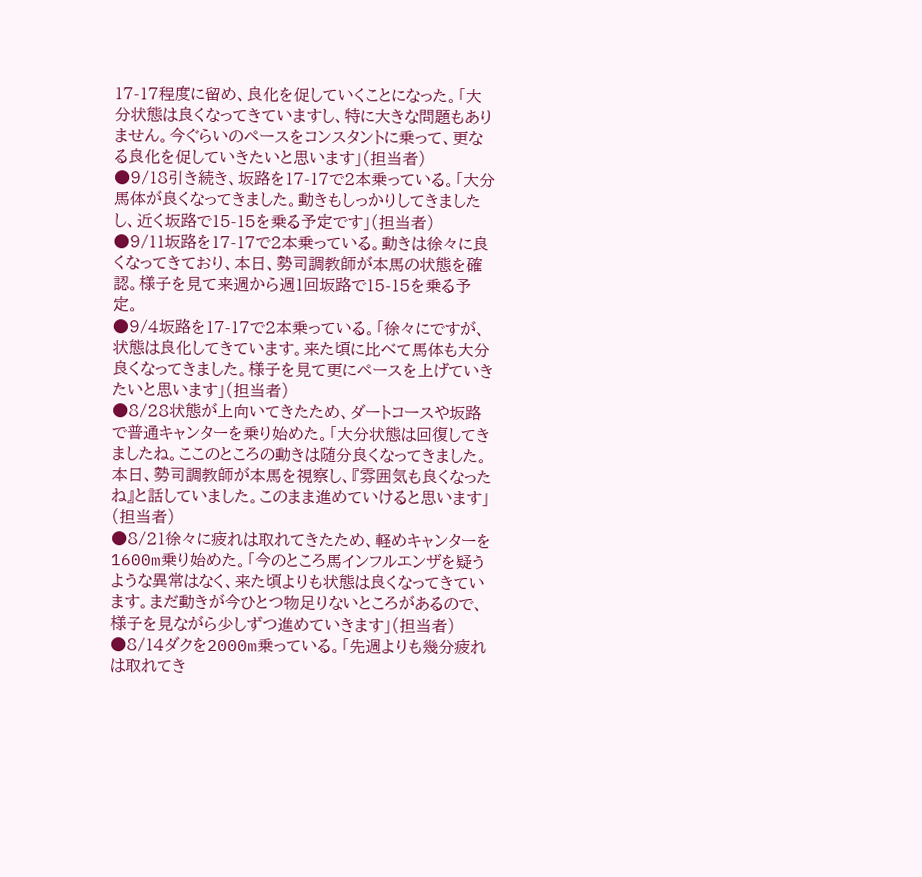17-17程度に留め、良化を促していくことになった。「大分状態は良くなってきていますし、特に大きな問題もありません。今ぐらいのペースをコンスタントに乗って、更なる良化を促していきたいと思います」(担当者)
●9/18引き続き、坂路を17-17で2本乗っている。「大分馬体が良くなってきました。動きもしっかりしてきましたし、近く坂路で15-15を乗る予定です」(担当者)
●9/11坂路を17-17で2本乗っている。動きは徐々に良くなってきており、本日、勢司調教師が本馬の状態を確認。様子を見て来週から週1回坂路で15-15を乗る予定。
●9/4坂路を17-17で2本乗っている。「徐々にですが、状態は良化してきています。来た頃に比べて馬体も大分良くなってきました。様子を見て更にペースを上げていきたいと思います」(担当者)
●8/28状態が上向いてきたため、ダートコースや坂路で普通キャンターを乗り始めた。「大分状態は回復してきましたね。ここのところの動きは随分良くなってきました。本日、勢司調教師が本馬を視察し、『雰囲気も良くなったね』と話していました。このまま進めていけると思います」(担当者)
●8/21徐々に疲れは取れてきたため、軽めキャンターを1600m乗り始めた。「今のところ馬インフルエンザを疑うような異常はなく、来た頃よりも状態は良くなってきています。まだ動きが今ひとつ物足りないところがあるので、様子を見ながら少しずつ進めていきます」(担当者)
●8/14ダクを2000m乗っている。「先週よりも幾分疲れは取れてき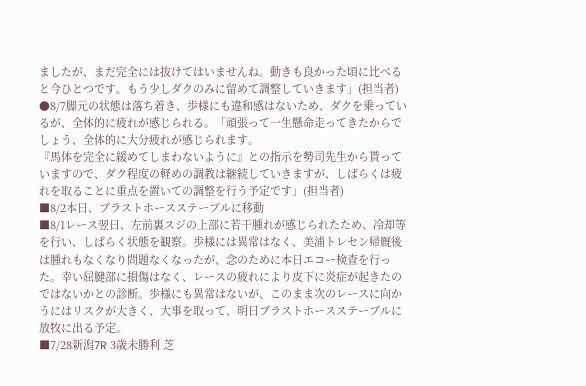ましたが、まだ完全には抜けてはいませんね。動きも良かった頃に比べると今ひとつです。もう少しダクのみに留めて調整していきます」(担当者)
●8/7脚元の状態は落ち着き、歩様にも違和感はないため、ダクを乗っているが、全体的に疲れが感じられる。「頑張って一生懸命走ってきたからでしょう、全体的に大分疲れが感じられます。
『馬体を完全に緩めてしまわないように』との指示を勢司先生から貰っていますので、ダク程度の軽めの調教は継続していきますが、しばらくは疲れを取ることに重点を置いての調整を行う予定です」(担当者)
■8/2本日、ブラストホースステーブルに移動
■8/1レース翌日、左前裏スジの上部に若干腫れが感じられたため、冷却等を行い、しばらく状態を観察。歩様には異常はなく、美浦トレセン帰厩後は腫れもなくなり問題なくなったが、念のために本日エコー検査を行った。幸い屈腱部に損傷はなく、レースの疲れにより皮下に炎症が起きたのではないかとの診断。歩様にも異常はないが、このまま次のレースに向かうにはリスクが大きく、大事を取って、明日ブラストホースステーブルに放牧に出る予定。
■7/28新潟7R 3歳未勝利 芝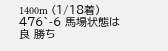1400m (1/18着) 476`-6 馬場状態は良 勝ち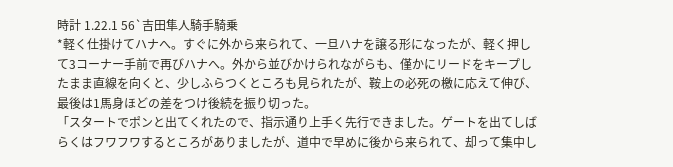時計 1.22.1 56`吉田隼人騎手騎乗
*軽く仕掛けてハナへ。すぐに外から来られて、一旦ハナを譲る形になったが、軽く押して3コーナー手前で再びハナへ。外から並びかけられながらも、僅かにリードをキープしたまま直線を向くと、少しふらつくところも見られたが、鞍上の必死の檄に応えて伸び、最後は1馬身ほどの差をつけ後続を振り切った。
「スタートでポンと出てくれたので、指示通り上手く先行できました。ゲートを出てしばらくはフワフワするところがありましたが、道中で早めに後から来られて、却って集中し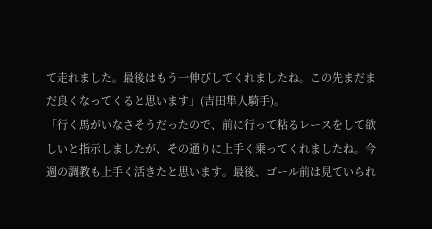て走れました。最後はもう一伸びしてくれましたね。この先まだまだ良くなってくると思います」(吉田隼人騎手)。
「行く馬がいなさそうだったので、前に行って粘るレースをして欲しいと指示しましたが、その通りに上手く乗ってくれましたね。今週の調教も上手く活きたと思います。最後、ゴール前は見ていられ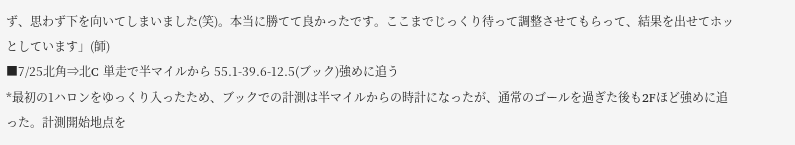ず、思わず下を向いてしまいました(笑)。本当に勝てて良かったです。ここまでじっくり待って調整させてもらって、結果を出せてホッとしています」(師)
■7/25北角⇒北C 単走で半マイルから 55.1-39.6-12.5(ブック)強めに追う
*最初の1ハロンをゆっくり入ったため、ブックでの計測は半マイルからの時計になったが、通常のゴールを過ぎた後も2Fほど強めに追った。計測開始地点を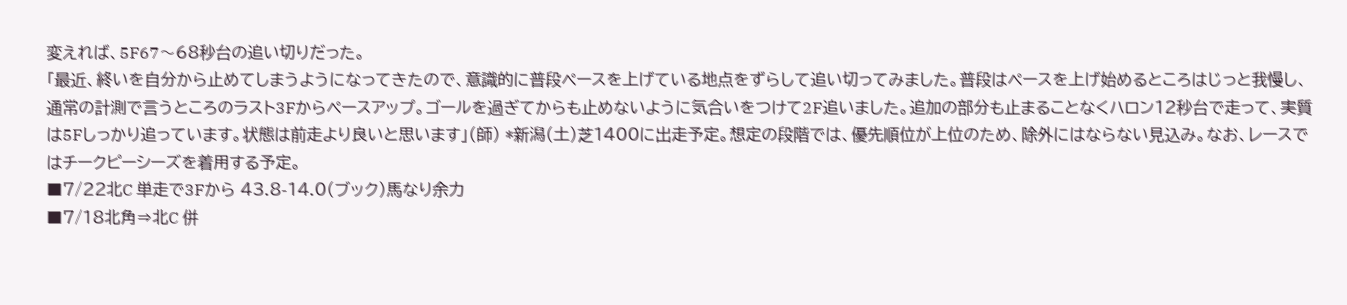変えれば、5F67〜68秒台の追い切りだった。
「最近、終いを自分から止めてしまうようになってきたので、意識的に普段ペースを上げている地点をずらして追い切ってみました。普段はペースを上げ始めるところはじっと我慢し、通常の計測で言うところのラスト3Fからペースアップ。ゴールを過ぎてからも止めないように気合いをつけて2F追いました。追加の部分も止まることなくハロン12秒台で走って、実質は5Fしっかり追っています。状態は前走より良いと思います」(師) *新潟(土)芝1400に出走予定。想定の段階では、優先順位が上位のため、除外にはならない見込み。なお、レースではチークピーシーズを着用する予定。
■7/22北C 単走で3Fから 43.8-14.0(ブック)馬なり余力
■7/18北角⇒北C 併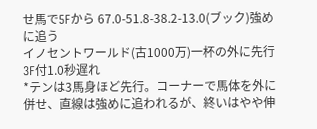せ馬で5Fから 67.0-51.8-38.2-13.0(ブック)強めに追う
イノセントワールド(古1000万)一杯の外に先行3F付1.0秒遅れ
*テンは3馬身ほど先行。コーナーで馬体を外に併せ、直線は強めに追われるが、終いはやや伸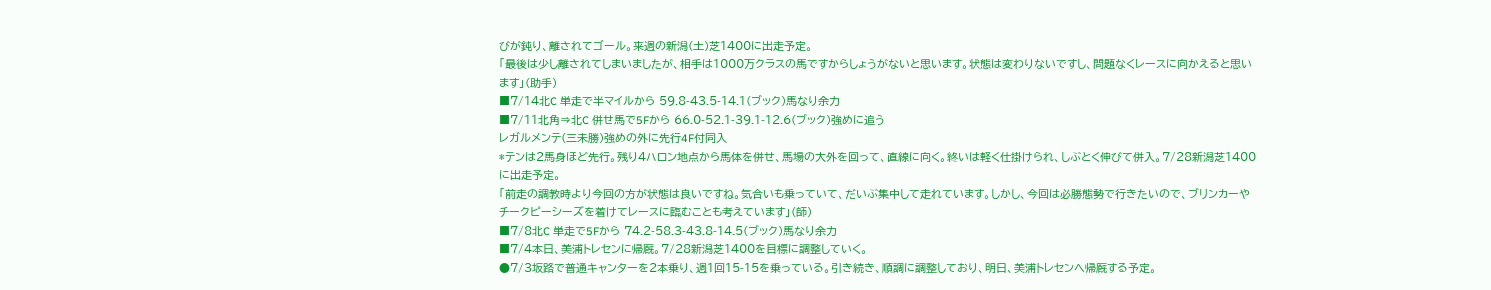びが鈍り、離されてゴール。来週の新潟(土)芝1400に出走予定。
「最後は少し離されてしまいましたが、相手は1000万クラスの馬ですからしょうがないと思います。状態は変わりないですし、問題なくレースに向かえると思います」(助手)
■7/14北C 単走で半マイルから 59.8-43.5-14.1(ブック)馬なり余力
■7/11北角⇒北C 併せ馬で5Fから 66.0-52.1-39.1-12.6(ブック)強めに追う
レガルメンテ(三未勝)強めの外に先行4F付同入
*テンは2馬身ほど先行。残り4ハロン地点から馬体を併せ、馬場の大外を回って、直線に向く。終いは軽く仕掛けられ、しぶとく伸びて併入。7/28新潟芝1400に出走予定。
「前走の調教時より今回の方が状態は良いですね。気合いも乗っていて、だいぶ集中して走れています。しかし、今回は必勝態勢で行きたいので、ブリンカーやチークピーシーズを着けてレースに臨むことも考えています」(師)
■7/8北C 単走で5Fから 74.2-58.3-43.8-14.5(ブック)馬なり余力
■7/4本日、美浦トレセンに帰厩。7/28新潟芝1400を目標に調整していく。
●7/3坂路で普通キャンターを2本乗り、週1回15-15を乗っている。引き続き、順調に調整しており、明日、美浦トレセンへ帰厩する予定。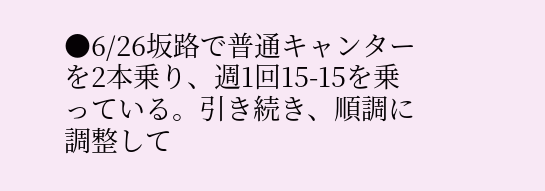●6/26坂路で普通キャンターを2本乗り、週1回15-15を乗っている。引き続き、順調に調整して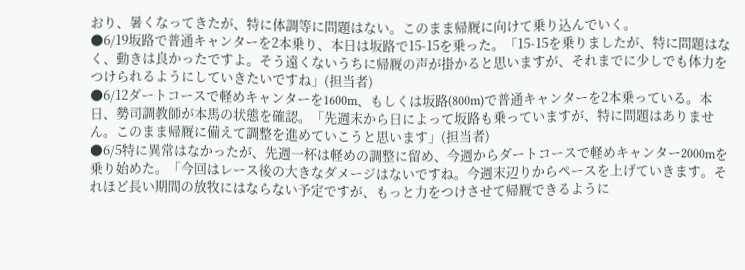おり、暑くなってきたが、特に体調等に問題はない。このまま帰厩に向けて乗り込んでいく。
●6/19坂路で普通キャンターを2本乗り、本日は坂路で15-15を乗った。「15-15を乗りましたが、特に問題はなく、動きは良かったですよ。そう遠くないうちに帰厩の声が掛かると思いますが、それまでに少しでも体力をつけられるようにしていきたいですね」(担当者)
●6/12ダートコースで軽めキャンターを1600m、もしくは坂路(800m)で普通キャンターを2本乗っている。本日、勢司調教師が本馬の状態を確認。「先週末から日によって坂路も乗っていますが、特に問題はありません。このまま帰厩に備えて調整を進めていこうと思います」(担当者)
●6/5特に異常はなかったが、先週一杯は軽めの調整に留め、今週からダートコースで軽めキャンター2000mを乗り始めた。「今回はレース後の大きなダメージはないですね。今週末辺りからペースを上げていきます。それほど長い期間の放牧にはならない予定ですが、もっと力をつけさせて帰厩できるように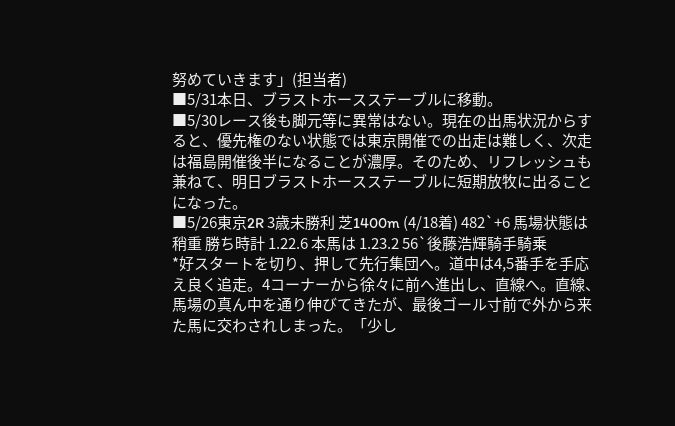努めていきます」(担当者)
■5/31本日、ブラストホースステーブルに移動。
■5/30レース後も脚元等に異常はない。現在の出馬状況からすると、優先権のない状態では東京開催での出走は難しく、次走は福島開催後半になることが濃厚。そのため、リフレッシュも兼ねて、明日ブラストホースステーブルに短期放牧に出ることになった。
■5/26東京2R 3歳未勝利 芝1400m (4/18着) 482`+6 馬場状態は稍重 勝ち時計 1.22.6 本馬は 1.23.2 56`後藤浩輝騎手騎乗
*好スタートを切り、押して先行集団へ。道中は4,5番手を手応え良く追走。4コーナーから徐々に前へ進出し、直線へ。直線、馬場の真ん中を通り伸びてきたが、最後ゴール寸前で外から来た馬に交わされしまった。「少し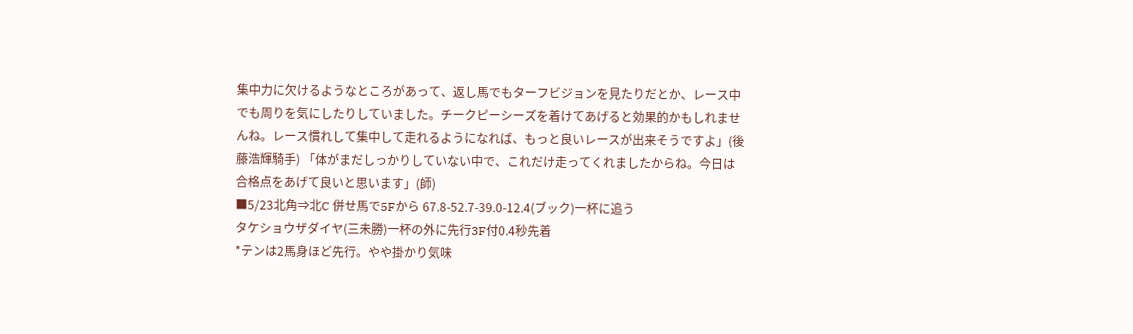集中力に欠けるようなところがあって、返し馬でもターフビジョンを見たりだとか、レース中でも周りを気にしたりしていました。チークピーシーズを着けてあげると効果的かもしれませんね。レース慣れして集中して走れるようになれば、もっと良いレースが出来そうですよ」(後藤浩輝騎手) 「体がまだしっかりしていない中で、これだけ走ってくれましたからね。今日は合格点をあげて良いと思います」(師)
■5/23北角⇒北C 併せ馬で5Fから 67.8-52.7-39.0-12.4(ブック)一杯に追う
タケショウザダイヤ(三未勝)一杯の外に先行3F付0.4秒先着
*テンは2馬身ほど先行。やや掛かり気味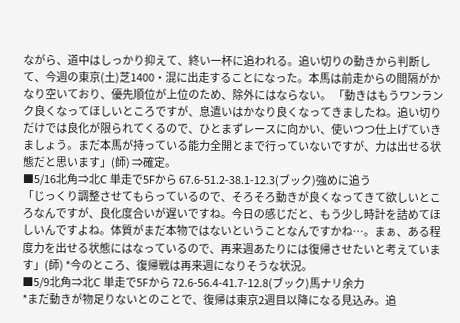ながら、道中はしっかり抑えて、終い一杯に追われる。追い切りの動きから判断して、今週の東京(土)芝1400・混に出走することになった。本馬は前走からの間隔がかなり空いており、優先順位が上位のため、除外にはならない。 「動きはもうワンランク良くなってほしいところですが、息遣いはかなり良くなってきましたね。追い切りだけでは良化が限られてくるので、ひとまずレースに向かい、使いつつ仕上げていきましょう。まだ本馬が持っている能力全開とまで行っていないですが、力は出せる状態だと思います」(師) ⇒確定。
■5/16北角⇒北C 単走で5Fから 67.6-51.2-38.1-12.3(ブック)強めに追う
「じっくり調整させてもらっているので、そろそろ動きが良くなってきて欲しいところなんですが、良化度合いが遅いですね。今日の感じだと、もう少し時計を詰めてほしいんですよね。体質がまだ本物ではないということなんですかね…。まぁ、ある程度力を出せる状態にはなっているので、再来週あたりには復帰させたいと考えています」(師) *今のところ、復帰戦は再来週になりそうな状況。
■5/9北角⇒北C 単走で5Fから 72.6-56.4-41.7-12.8(ブック)馬ナリ余力
*まだ動きが物足りないとのことで、復帰は東京2週目以降になる見込み。追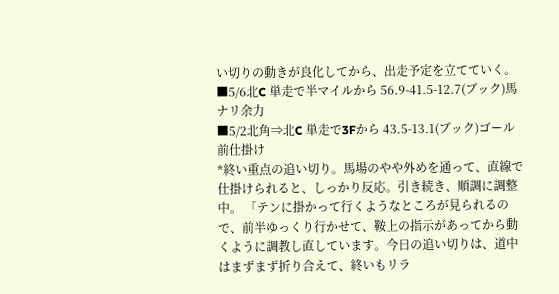い切りの動きが良化してから、出走予定を立てていく。
■5/6北C 単走で半マイルから 56.9-41.5-12.7(ブック)馬ナリ余力
■5/2北角⇒北C 単走で3Fから 43.5-13.1(ブック)ゴール前仕掛け
*終い重点の追い切り。馬場のやや外めを通って、直線で仕掛けられると、しっかり反応。引き続き、順調に調整中。 「テンに掛かって行くようなところが見られるので、前半ゆっくり行かせて、鞍上の指示があってから動くように調教し直しています。今日の追い切りは、道中はまずまず折り合えて、終いもリラ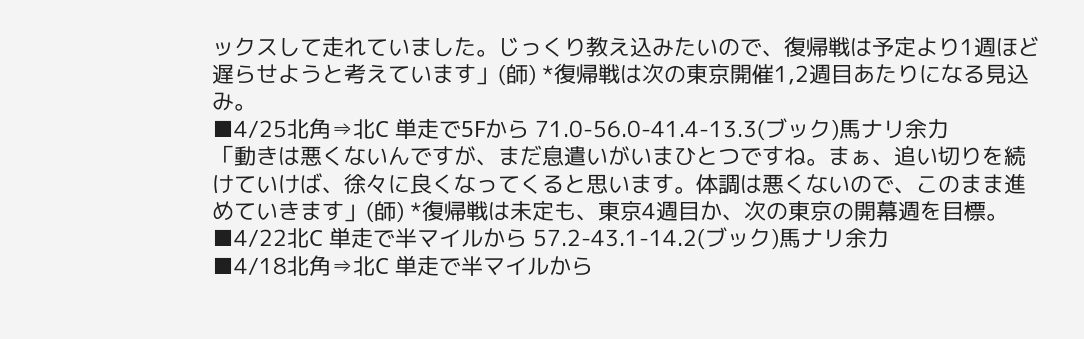ックスして走れていました。じっくり教え込みたいので、復帰戦は予定より1週ほど遅らせようと考えています」(師) *復帰戦は次の東京開催1,2週目あたりになる見込み。
■4/25北角⇒北C 単走で5Fから 71.0-56.0-41.4-13.3(ブック)馬ナリ余力
「動きは悪くないんですが、まだ息遣いがいまひとつですね。まぁ、追い切りを続けていけば、徐々に良くなってくると思います。体調は悪くないので、このまま進めていきます」(師) *復帰戦は未定も、東京4週目か、次の東京の開幕週を目標。
■4/22北C 単走で半マイルから 57.2-43.1-14.2(ブック)馬ナリ余力
■4/18北角⇒北C 単走で半マイルから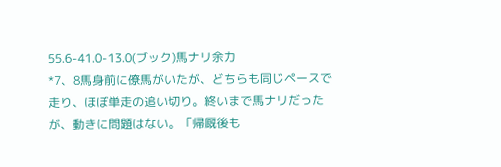55.6-41.0-13.0(ブック)馬ナリ余力
*7、8馬身前に僚馬がいたが、どちらも同じペースで走り、ほぼ単走の追い切り。終いまで馬ナリだったが、動きに問題はない。「帰厩後も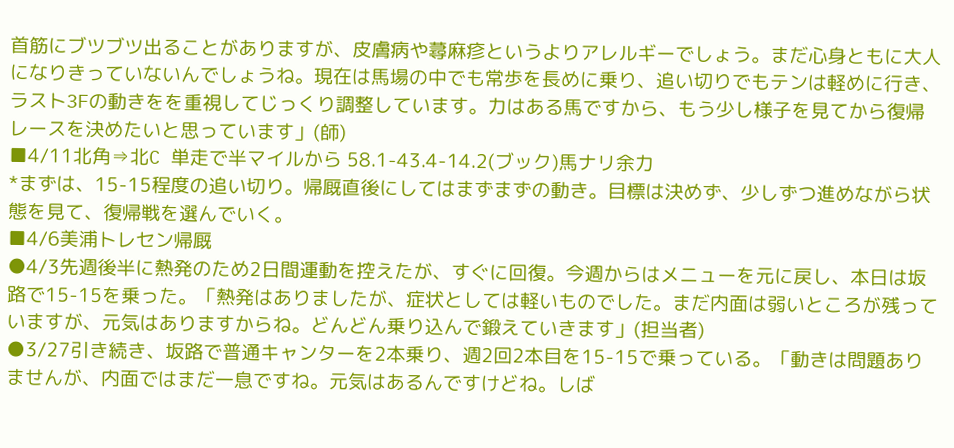首筋にブツブツ出ることがありますが、皮膚病や蕁麻疹というよりアレルギーでしょう。まだ心身ともに大人になりきっていないんでしょうね。現在は馬場の中でも常歩を長めに乗り、追い切りでもテンは軽めに行き、ラスト3Fの動きをを重視してじっくり調整しています。力はある馬ですから、もう少し様子を見てから復帰レースを決めたいと思っています」(師)
■4/11北角⇒北C 単走で半マイルから 58.1-43.4-14.2(ブック)馬ナリ余力
*まずは、15-15程度の追い切り。帰厩直後にしてはまずまずの動き。目標は決めず、少しずつ進めながら状態を見て、復帰戦を選んでいく。
■4/6美浦トレセン帰厩
●4/3先週後半に熱発のため2日間運動を控えたが、すぐに回復。今週からはメニューを元に戻し、本日は坂路で15-15を乗った。「熱発はありましたが、症状としては軽いものでした。まだ内面は弱いところが残っていますが、元気はありますからね。どんどん乗り込んで鍛えていきます」(担当者)
●3/27引き続き、坂路で普通キャンターを2本乗り、週2回2本目を15-15で乗っている。「動きは問題ありませんが、内面ではまだ一息ですね。元気はあるんですけどね。しば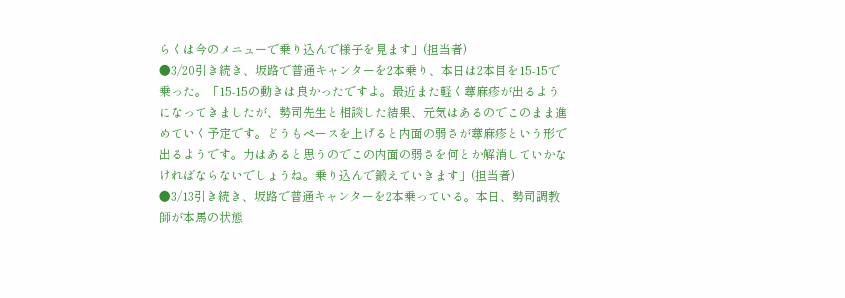らくは今のメニューで乗り込んで様子を見ます」(担当者)
●3/20引き続き、坂路で普通キャンターを2本乗り、本日は2本目を15-15で乗った。「15-15の動きは良かったですよ。最近また軽く蕁麻疹が出るようになってきましたが、勢司先生と相談した結果、元気はあるのでこのまま進めていく予定です。どうもペースを上げると内面の弱さが蕁麻疹という形で出るようです。力はあると思うのでこの内面の弱さを何とか解消していかなければならないでしょうね。乗り込んで鍛えていきます」(担当者)
●3/13引き続き、坂路で普通キャンターを2本乗っている。本日、勢司調教師が本馬の状態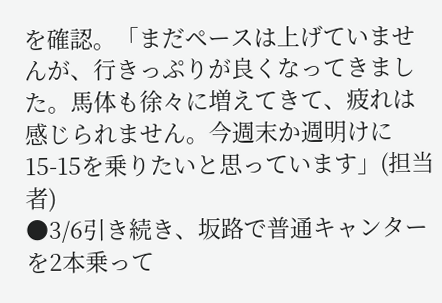を確認。「まだペースは上げていませんが、行きっぷりが良くなってきました。馬体も徐々に増えてきて、疲れは感じられません。今週末か週明けに15-15を乗りたいと思っています」(担当者)
●3/6引き続き、坂路で普通キャンターを2本乗って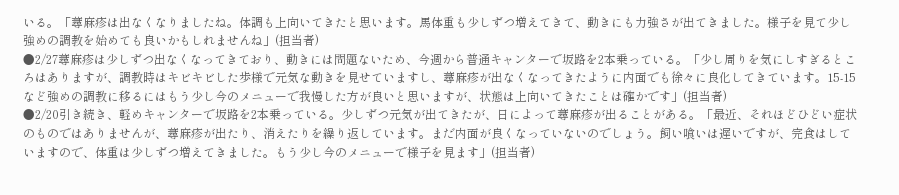いる。「蕁麻疹は出なくなりましたね。体調も上向いてきたと思います。馬体重も少しずつ増えてきて、動きにも力強さが出てきました。様子を見て少し強めの調教を始めても良いかもしれませんね」(担当者)
●2/27蕁麻疹は少しずつ出なくなってきており、動きには問題ないため、今週から普通キャンターで坂路を2本乗っている。「少し周りを気にしすぎるところはありますが、調教時はキビキビした歩様で元気な動きを見せていますし、蕁麻疹が出なくなってきたように内面でも徐々に良化してきています。15-15など強めの調教に移るにはもう少し今のメニューで我慢した方が良いと思いますが、状態は上向いてきたことは確かです」(担当者)
●2/20引き続き、軽めキャンターで坂路を2本乗っている。少しずつ元気が出てきたが、日によって蕁麻疹が出ることがある。「最近、それほどひどい症状のものではありませんが、蕁麻疹が出たり、消えたりを繰り返しています。まだ内面が良くなっていないのでしょう。飼い喰いは遅いですが、完食はしていますので、体重は少しずつ増えてきました。もう少し今のメニューで様子を見ます」(担当者)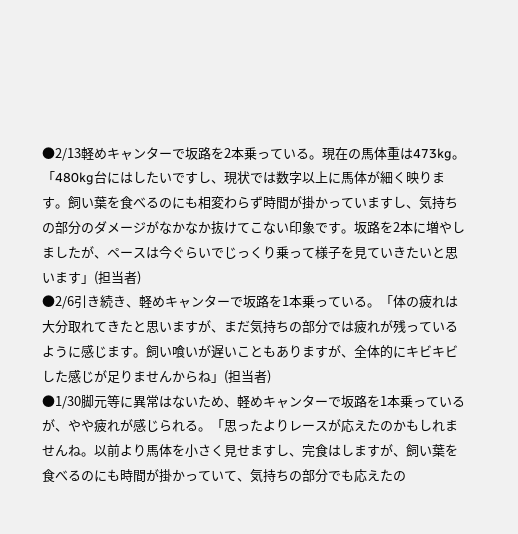●2/13軽めキャンターで坂路を2本乗っている。現在の馬体重は473kg。「480kg台にはしたいですし、現状では数字以上に馬体が細く映ります。飼い葉を食べるのにも相変わらず時間が掛かっていますし、気持ちの部分のダメージがなかなか抜けてこない印象です。坂路を2本に増やしましたが、ペースは今ぐらいでじっくり乗って様子を見ていきたいと思います」(担当者)
●2/6引き続き、軽めキャンターで坂路を1本乗っている。「体の疲れは大分取れてきたと思いますが、まだ気持ちの部分では疲れが残っているように感じます。飼い喰いが遅いこともありますが、全体的にキビキビした感じが足りませんからね」(担当者)
●1/30脚元等に異常はないため、軽めキャンターで坂路を1本乗っているが、やや疲れが感じられる。「思ったよりレースが応えたのかもしれませんね。以前より馬体を小さく見せますし、完食はしますが、飼い葉を食べるのにも時間が掛かっていて、気持ちの部分でも応えたの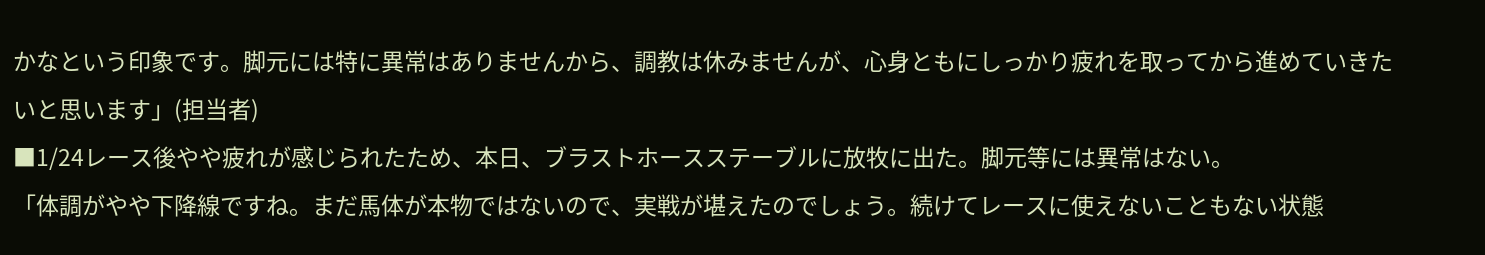かなという印象です。脚元には特に異常はありませんから、調教は休みませんが、心身ともにしっかり疲れを取ってから進めていきたいと思います」(担当者)
■1/24レース後やや疲れが感じられたため、本日、ブラストホースステーブルに放牧に出た。脚元等には異常はない。
「体調がやや下降線ですね。まだ馬体が本物ではないので、実戦が堪えたのでしょう。続けてレースに使えないこともない状態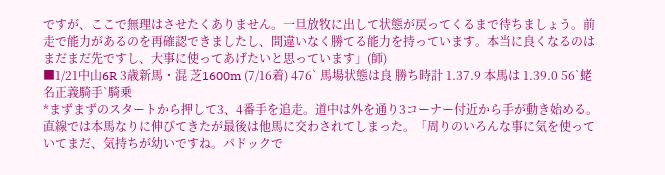ですが、ここで無理はさせたくありません。一旦放牧に出して状態が戻ってくるまで待ちましょう。前走で能力があるのを再確認できましたし、間違いなく勝てる能力を持っています。本当に良くなるのはまだまだ先ですし、大事に使ってあげたいと思っています」(師)
■1/21中山6R 3歳新馬・混 芝1600m (7/16着) 476` 馬場状態は良 勝ち時計 1.37.9 本馬は 1.39.0 56`蛯名正義騎手`騎乗
*まずまずのスタートから押して3、4番手を追走。道中は外を通り3コーナー付近から手が動き始める。直線では本馬なりに伸びてきたが最後は他馬に交わされてしまった。「周りのいろんな事に気を使っていてまだ、気持ちが幼いですね。パドックで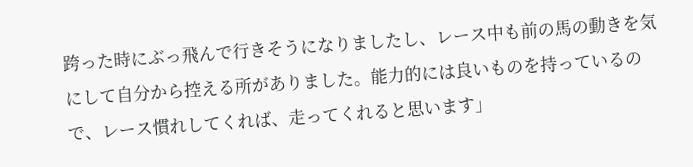跨った時にぶっ飛んで行きそうになりましたし、レース中も前の馬の動きを気にして自分から控える所がありました。能力的には良いものを持っているので、レース慣れしてくれば、走ってくれると思います」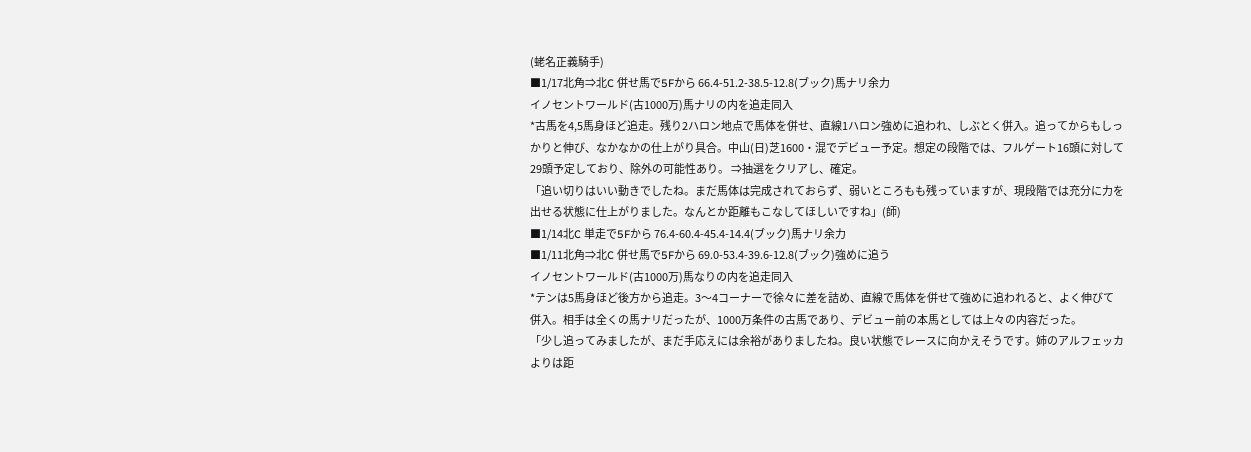(蛯名正義騎手)
■1/17北角⇒北C 併せ馬で5Fから 66.4-51.2-38.5-12.8(ブック)馬ナリ余力
イノセントワールド(古1000万)馬ナリの内を追走同入
*古馬を4,5馬身ほど追走。残り2ハロン地点で馬体を併せ、直線1ハロン強めに追われ、しぶとく併入。追ってからもしっかりと伸び、なかなかの仕上がり具合。中山(日)芝1600・混でデビュー予定。想定の段階では、フルゲート16頭に対して29頭予定しており、除外の可能性あり。 ⇒抽選をクリアし、確定。
「追い切りはいい動きでしたね。まだ馬体は完成されておらず、弱いところもも残っていますが、現段階では充分に力を出せる状態に仕上がりました。なんとか距離もこなしてほしいですね」(師)
■1/14北C 単走で5Fから 76.4-60.4-45.4-14.4(ブック)馬ナリ余力
■1/11北角⇒北C 併せ馬で5Fから 69.0-53.4-39.6-12.8(ブック)強めに追う
イノセントワールド(古1000万)馬なりの内を追走同入
*テンは5馬身ほど後方から追走。3〜4コーナーで徐々に差を詰め、直線で馬体を併せて強めに追われると、よく伸びて併入。相手は全くの馬ナリだったが、1000万条件の古馬であり、デビュー前の本馬としては上々の内容だった。
「少し追ってみましたが、まだ手応えには余裕がありましたね。良い状態でレースに向かえそうです。姉のアルフェッカよりは距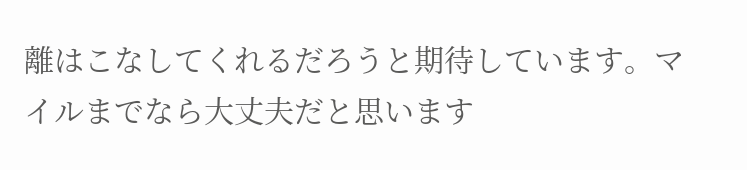離はこなしてくれるだろうと期待しています。マイルまでなら大丈夫だと思います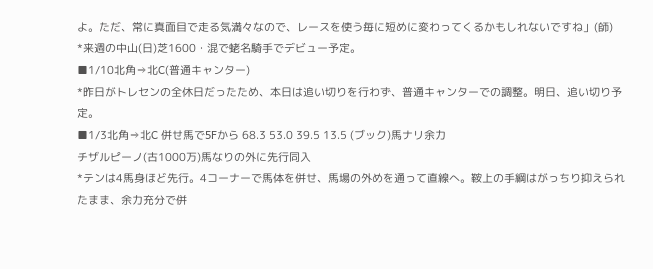よ。ただ、常に真面目で走る気満々なので、レースを使う毎に短めに変わってくるかもしれないですね」(師)
*来週の中山(日)芝1600・混で蛯名騎手でデビュー予定。
■1/10北角⇒北C(普通キャンター)
*昨日がトレセンの全休日だったため、本日は追い切りを行わず、普通キャンターでの調整。明日、追い切り予定。
■1/3北角⇒北C 併せ馬で5Fから 68.3 53.0 39.5 13.5 (ブック)馬ナリ余力
チザルピーノ(古1000万)馬なりの外に先行同入
*テンは4馬身ほど先行。4コーナーで馬体を併せ、馬場の外めを通って直線へ。鞍上の手綱はがっちり抑えられたまま、余力充分で併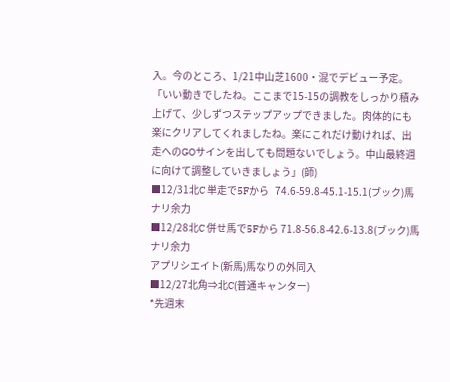入。今のところ、1/21中山芝1600・混でデビュー予定。
「いい動きでしたね。ここまで15-15の調教をしっかり積み上げて、少しずつステップアップできました。肉体的にも楽にクリアしてくれましたね。楽にこれだけ動ければ、出走へのGOサインを出しても問題ないでしょう。中山最終週に向けて調整していきましょう」(師)
■12/31北C 単走で5Fから   74.6-59.8-45.1-15.1(ブック)馬ナリ余力
■12/28北C 併せ馬で5Fから 71.8-56.8-42.6-13.8(ブック)馬ナリ余力
アプリシエイト(新馬)馬なりの外同入
■12/27北角⇒北C(普通キャンター)
*先週末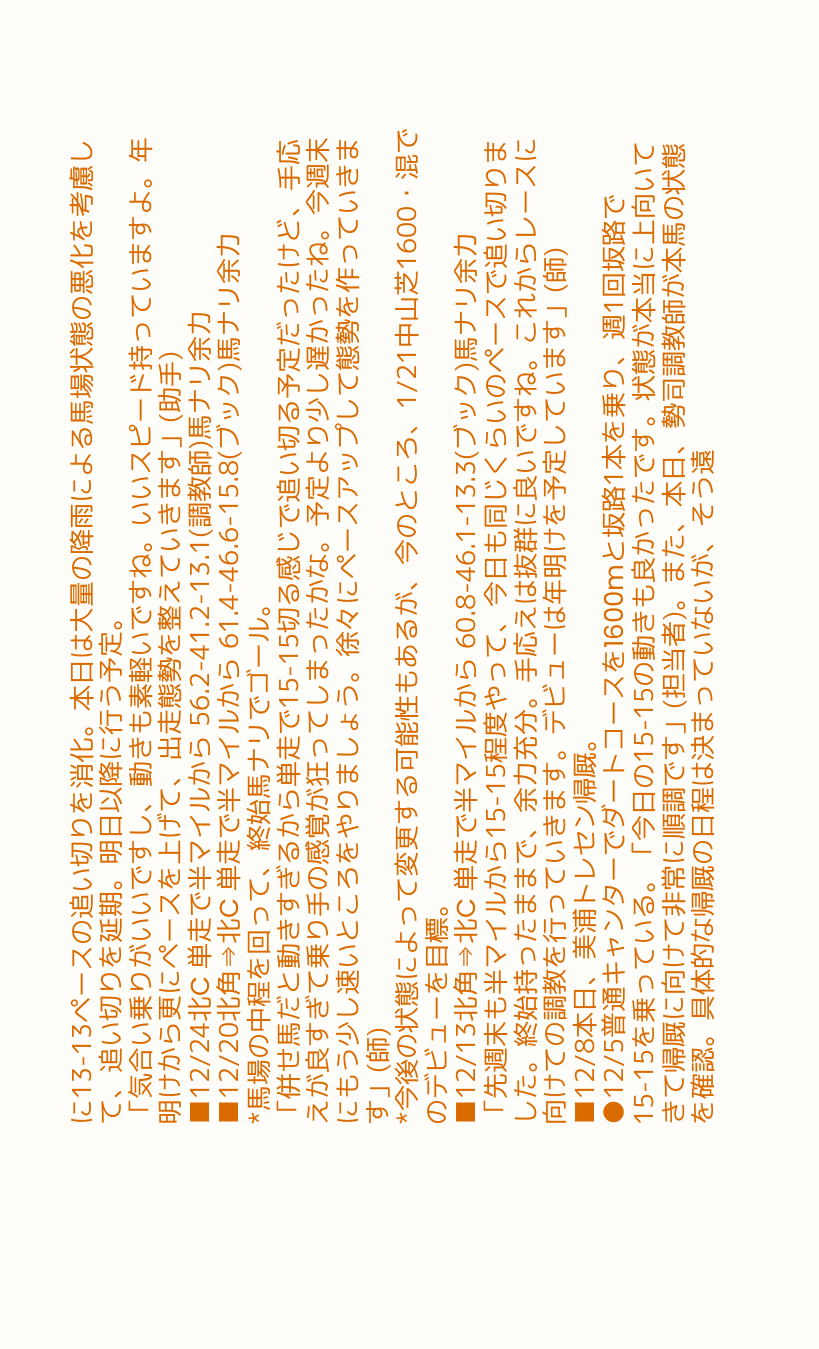に13-13ペースの追い切りを消化。本日は大量の降雨による馬場状態の悪化を考慮して、追い切りを延期。明日以降に行う予定。
「気合い乗りがいいですし、動きも素軽いですね。いいスピード持っていますよ。年明けから更にペースを上げて、出走態勢を整えていきます」(助手)
■12/24北C 単走で半マイルから 56.2-41.2-13.1(調教師)馬ナリ余力
■12/20北角⇒北C 単走で半マイルから 61.4-46.6-15.8(ブック)馬ナリ余力
*馬場の中程を回って、終始馬ナリでゴール。
「併せ馬だと動きすぎるから単走で15-15切る感じで追い切る予定だったけど、手応えが良すぎて乗り手の感覚が狂ってしまったかな。予定より少し遅かったね。今週末にもう少し速いところをやりましょう。徐々にペースアップして態勢を作っていきます」(師)
*今後の状態によって変更する可能性もあるが、今のところ、1/21中山芝1600・混でのデビューを目標。
■12/13北角⇒北C 単走で半マイルから 60.8-46.1-13.3(ブック)馬ナリ余力
「先週末も半マイルから15-15程度やって、今日も同じくらいのペースで追い切りました。終始持ったままで、余力充分。手応えは抜群に良いですね。これからレースに向けての調教を行っていきます。デビューは年明けを予定しています」(師)
■12/8本日、美浦トレセン帰厩。
●12/5普通キャンターでダートコースを1600mと坂路1本を乗り、週1回坂路で15-15を乗っている。「今日の15-15の動きも良かったです。状態が本当に上向いてきて帰厩に向けて非常に順調です」(担当者)。また、本日、勢司調教師が本馬の状態を確認。具体的な帰厩の日程は決まっていないが、そう遠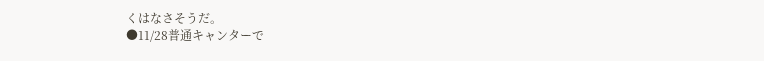くはなさそうだ。
●11/28普通キャンターで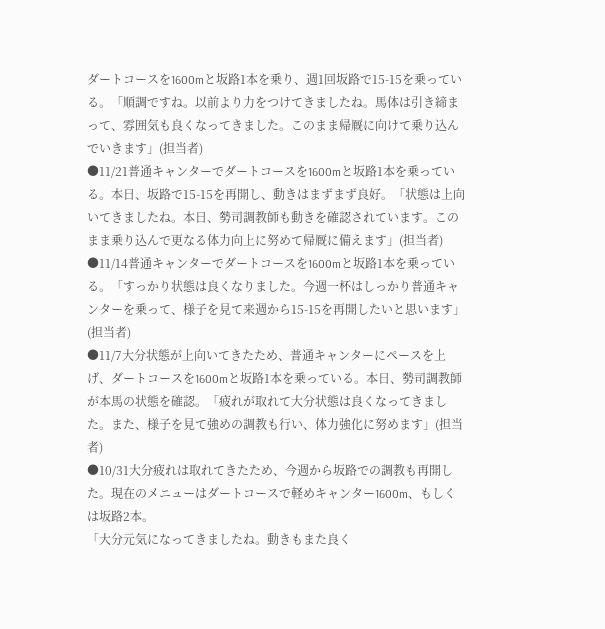ダートコースを1600mと坂路1本を乗り、週1回坂路で15-15を乗っている。「順調ですね。以前より力をつけてきましたね。馬体は引き締まって、雰囲気も良くなってきました。このまま帰厩に向けて乗り込んでいきます」(担当者)
●11/21普通キャンターでダートコースを1600mと坂路1本を乗っている。本日、坂路で15-15を再開し、動きはまずまず良好。「状態は上向いてきましたね。本日、勢司調教師も動きを確認されています。このまま乗り込んで更なる体力向上に努めて帰厩に備えます」(担当者)
●11/14普通キャンターでダートコースを1600mと坂路1本を乗っている。「すっかり状態は良くなりました。今週一杯はしっかり普通キャンターを乗って、様子を見て来週から15-15を再開したいと思います」(担当者)
●11/7大分状態が上向いてきたため、普通キャンターにペースを上げ、ダートコースを1600mと坂路1本を乗っている。本日、勢司調教師が本馬の状態を確認。「疲れが取れて大分状態は良くなってきました。また、様子を見て強めの調教も行い、体力強化に努めます」(担当者)
●10/31大分疲れは取れてきたため、今週から坂路での調教も再開した。現在のメニューはダートコースで軽めキャンター1600m、もしくは坂路2本。
「大分元気になってきましたね。動きもまた良く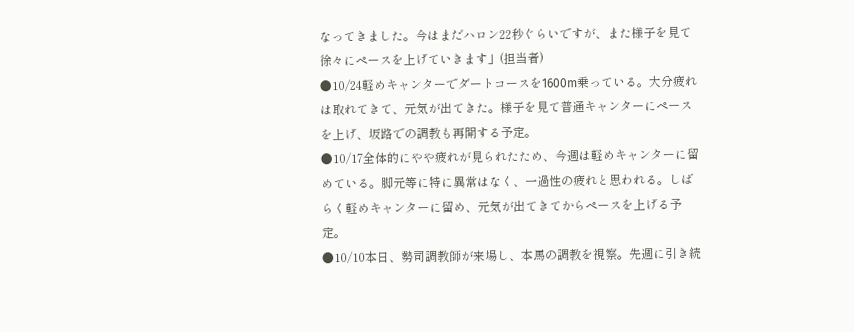なってきました。今はまだハロン22秒ぐらいですが、また様子を見て徐々にペースを上げていきます」(担当者)
●10/24軽めキャンターでダートコースを1600m乗っている。大分疲れは取れてきて、元気が出てきた。様子を見て普通キャンターにペースを上げ、坂路での調教も再開する予定。
●10/17全体的にやや疲れが見られたため、今週は軽めキャンターに留めている。脚元等に特に異常はなく、一過性の疲れと思われる。しばらく軽めキャンターに留め、元気が出てきてからペースを上げる予定。
●10/10本日、勢司調教師が来場し、本馬の調教を視察。先週に引き続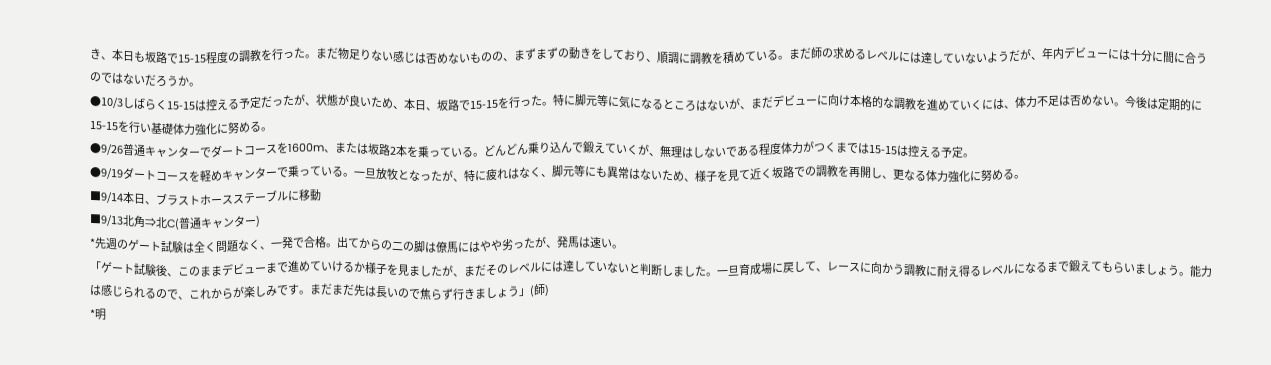き、本日も坂路で15-15程度の調教を行った。まだ物足りない感じは否めないものの、まずまずの動きをしており、順調に調教を積めている。まだ師の求めるレベルには達していないようだが、年内デビューには十分に間に合うのではないだろうか。
●10/3しばらく15-15は控える予定だったが、状態が良いため、本日、坂路で15-15を行った。特に脚元等に気になるところはないが、まだデビューに向け本格的な調教を進めていくには、体力不足は否めない。今後は定期的に15-15を行い基礎体力強化に努める。
●9/26普通キャンターでダートコースを1600m、または坂路2本を乗っている。どんどん乗り込んで鍛えていくが、無理はしないである程度体力がつくまでは15-15は控える予定。
●9/19ダートコースを軽めキャンターで乗っている。一旦放牧となったが、特に疲れはなく、脚元等にも異常はないため、様子を見て近く坂路での調教を再開し、更なる体力強化に努める。
■9/14本日、ブラストホースステーブルに移動
■9/13北角⇒北C(普通キャンター)
*先週のゲート試験は全く問題なく、一発で合格。出てからの二の脚は僚馬にはやや劣ったが、発馬は速い。
「ゲート試験後、このままデビューまで進めていけるか様子を見ましたが、まだそのレベルには達していないと判断しました。一旦育成場に戻して、レースに向かう調教に耐え得るレベルになるまで鍛えてもらいましょう。能力は感じられるので、これからが楽しみです。まだまだ先は長いので焦らず行きましょう」(師)
*明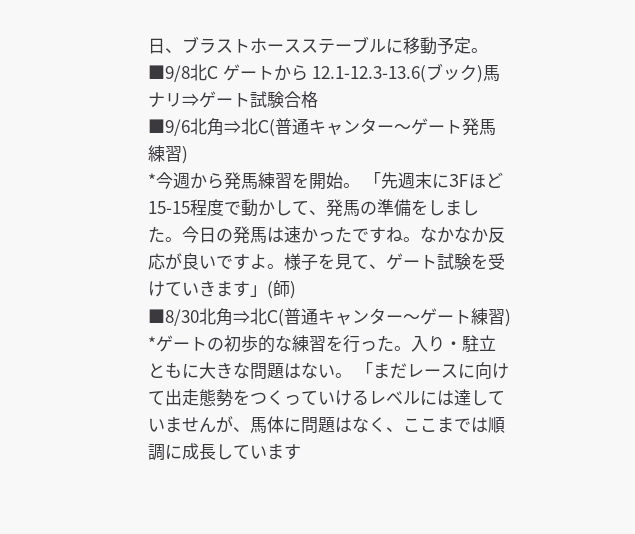日、ブラストホースステーブルに移動予定。
■9/8北C ゲートから 12.1-12.3-13.6(ブック)馬ナリ⇒ゲート試験合格
■9/6北角⇒北C(普通キャンター〜ゲート発馬練習)
*今週から発馬練習を開始。 「先週末に3Fほど15-15程度で動かして、発馬の準備をしました。今日の発馬は速かったですね。なかなか反応が良いですよ。様子を見て、ゲート試験を受けていきます」(師)
■8/30北角⇒北C(普通キャンター〜ゲート練習)
*ゲートの初歩的な練習を行った。入り・駐立ともに大きな問題はない。 「まだレースに向けて出走態勢をつくっていけるレベルには達していませんが、馬体に問題はなく、ここまでは順調に成長しています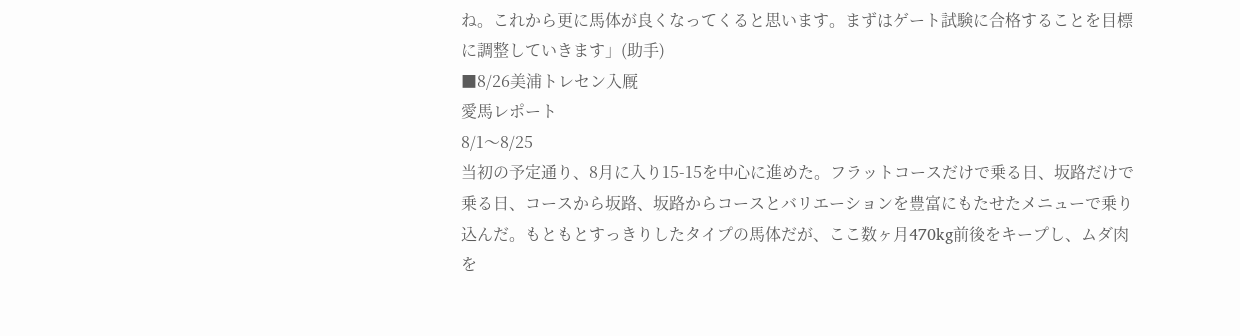ね。これから更に馬体が良くなってくると思います。まずはゲート試験に合格することを目標に調整していきます」(助手)
■8/26美浦トレセン入厩
愛馬レポート
8/1〜8/25
当初の予定通り、8月に入り15-15を中心に進めた。フラットコースだけで乗る日、坂路だけで乗る日、コースから坂路、坂路からコースとバリエーションを豊富にもたせたメニューで乗り込んだ。もともとすっきりしたタイプの馬体だが、ここ数ヶ月470kg前後をキープし、ムダ肉を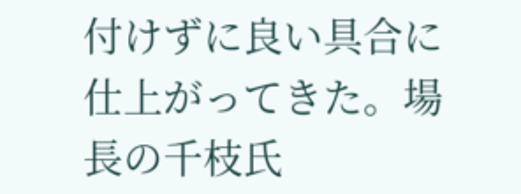付けずに良い具合に仕上がってきた。場長の千枝氏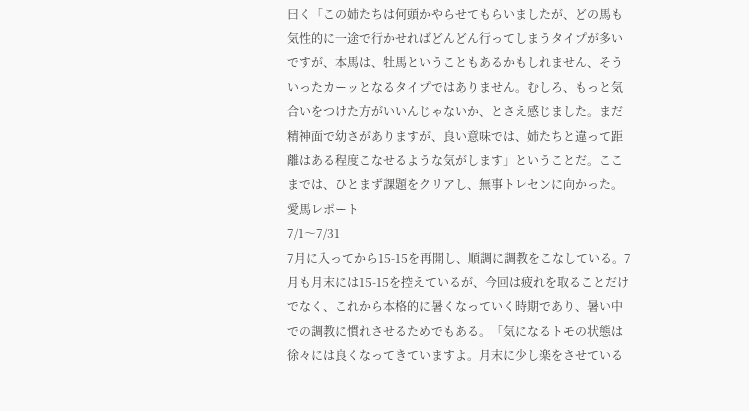曰く「この姉たちは何頭かやらせてもらいましたが、どの馬も気性的に一途で行かせればどんどん行ってしまうタイプが多いですが、本馬は、牡馬ということもあるかもしれません、そういったカーッとなるタイプではありません。むしろ、もっと気合いをつけた方がいいんじゃないか、とさえ感じました。まだ精神面で幼さがありますが、良い意味では、姉たちと違って距離はある程度こなせるような気がします」ということだ。ここまでは、ひとまず課題をクリアし、無事トレセンに向かった。
愛馬レポート
7/1〜7/31
7月に入ってから15-15を再開し、順調に調教をこなしている。7月も月末には15-15を控えているが、今回は疲れを取ることだけでなく、これから本格的に暑くなっていく時期であり、暑い中での調教に慣れさせるためでもある。「気になるトモの状態は徐々には良くなってきていますよ。月末に少し楽をさせている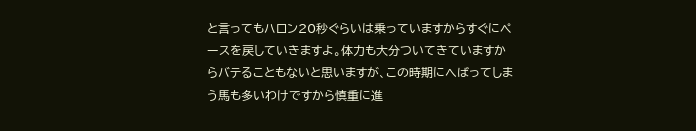と言ってもハロン20秒ぐらいは乗っていますからすぐにペースを戻していきますよ。体力も大分ついてきていますからバテることもないと思いますが、この時期にへばってしまう馬も多いわけですから慎重に進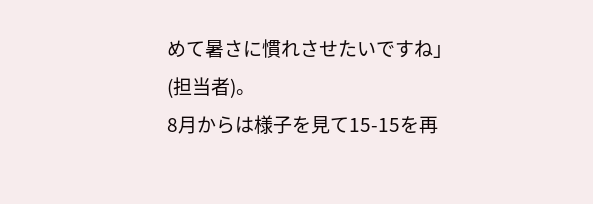めて暑さに慣れさせたいですね」(担当者)。
8月からは様子を見て15-15を再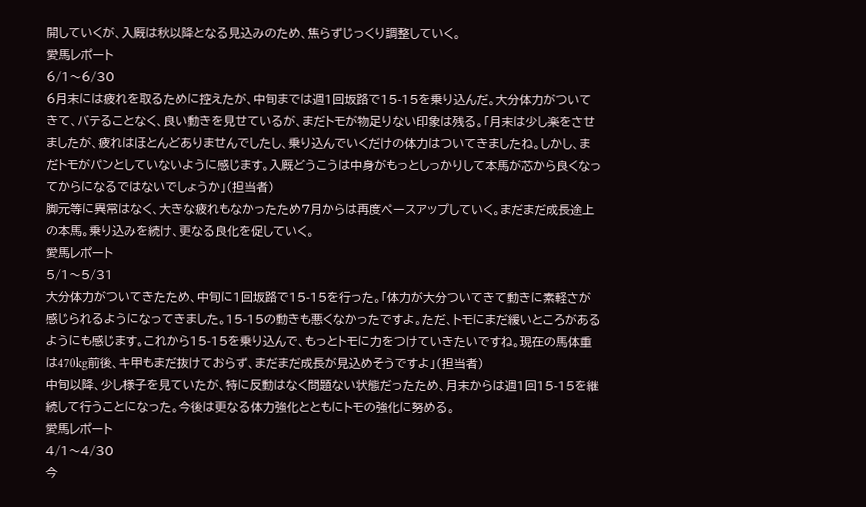開していくが、入厩は秋以降となる見込みのため、焦らずじっくり調整していく。
愛馬レポート
6/1〜6/30
6月末には疲れを取るために控えたが、中旬までは週1回坂路で15-15を乗り込んだ。大分体力がついてきて、バテることなく、良い動きを見せているが、まだトモが物足りない印象は残る。「月末は少し楽をさせましたが、疲れはほとんどありませんでしたし、乗り込んでいくだけの体力はついてきましたね。しかし、まだトモがパンとしていないように感じます。入厩どうこうは中身がもっとしっかりして本馬が芯から良くなってからになるではないでしょうか」(担当者)
脚元等に異常はなく、大きな疲れもなかったため7月からは再度ペースアップしていく。まだまだ成長途上の本馬。乗り込みを続け、更なる良化を促していく。
愛馬レポート
5/1〜5/31
大分体力がついてきたため、中旬に1回坂路で15-15を行った。「体力が大分ついてきて動きに素軽さが感じられるようになってきました。15-15の動きも悪くなかったですよ。ただ、トモにまだ緩いところがあるようにも感じます。これから15-15を乗り込んで、もっとトモに力をつけていきたいですね。現在の馬体重は470kg前後、キ甲もまだ抜けておらず、まだまだ成長が見込めそうですよ」(担当者)
中旬以降、少し様子を見ていたが、特に反動はなく問題ない状態だったため、月末からは週1回15-15を継続して行うことになった。今後は更なる体力強化とともにトモの強化に努める。
愛馬レポート
4/1〜4/30
今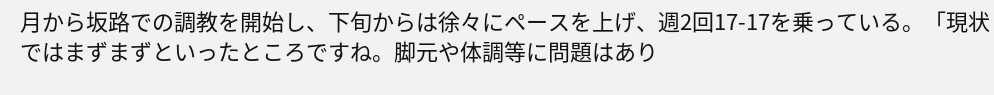月から坂路での調教を開始し、下旬からは徐々にペースを上げ、週2回17-17を乗っている。「現状ではまずまずといったところですね。脚元や体調等に問題はあり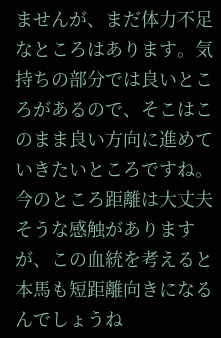ませんが、まだ体力不足なところはあります。気持ちの部分では良いところがあるので、そこはこのまま良い方向に進めていきたいところですね。今のところ距離は大丈夫そうな感触がありますが、この血統を考えると本馬も短距離向きになるんでしょうね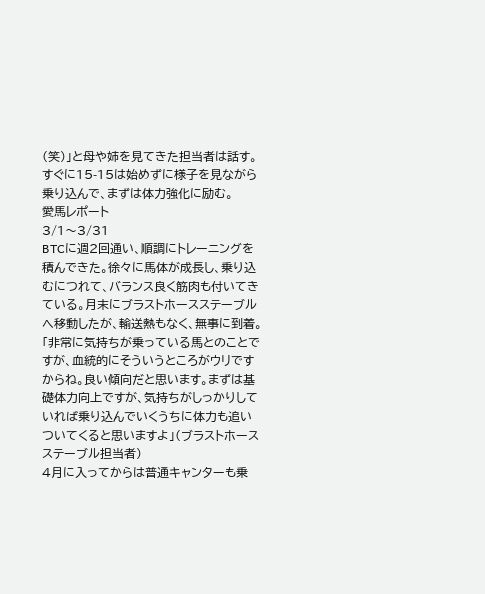(笑)」と母や姉を見てきた担当者は話す。
すぐに15-15は始めずに様子を見ながら乗り込んで、まずは体力強化に励む。
愛馬レポート
3/1〜3/31
BTCに週2回通い、順調にトレーニングを積んできた。徐々に馬体が成長し、乗り込むにつれて、バランス良く筋肉も付いてきている。月末にブラストホースステーブルへ移動したが、輸送熱もなく、無事に到着。「非常に気持ちが乗っている馬とのことですが、血統的にそういうところがウリですからね。良い傾向だと思います。まずは基礎体力向上ですが、気持ちがしっかりしていれば乗り込んでいくうちに体力も追いついてくると思いますよ」(ブラストホースステーブル担当者)
4月に入ってからは普通キャンターも乗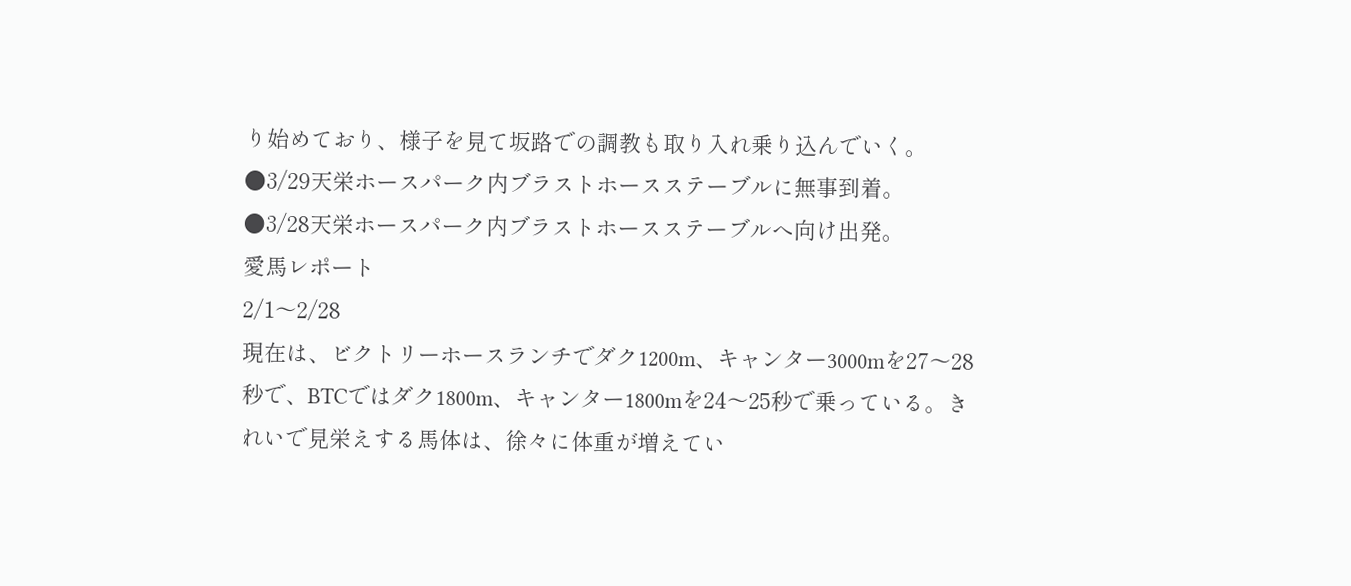り始めており、様子を見て坂路での調教も取り入れ乗り込んでいく。
●3/29天栄ホースパーク内ブラストホースステーブルに無事到着。
●3/28天栄ホースパーク内ブラストホースステーブルへ向け出発。
愛馬レポート
2/1〜2/28
現在は、ビクトリーホースランチでダク1200m、キャンター3000mを27〜28秒で、BTCではダク1800m、キャンター1800mを24〜25秒で乗っている。きれいで見栄えする馬体は、徐々に体重が増えてい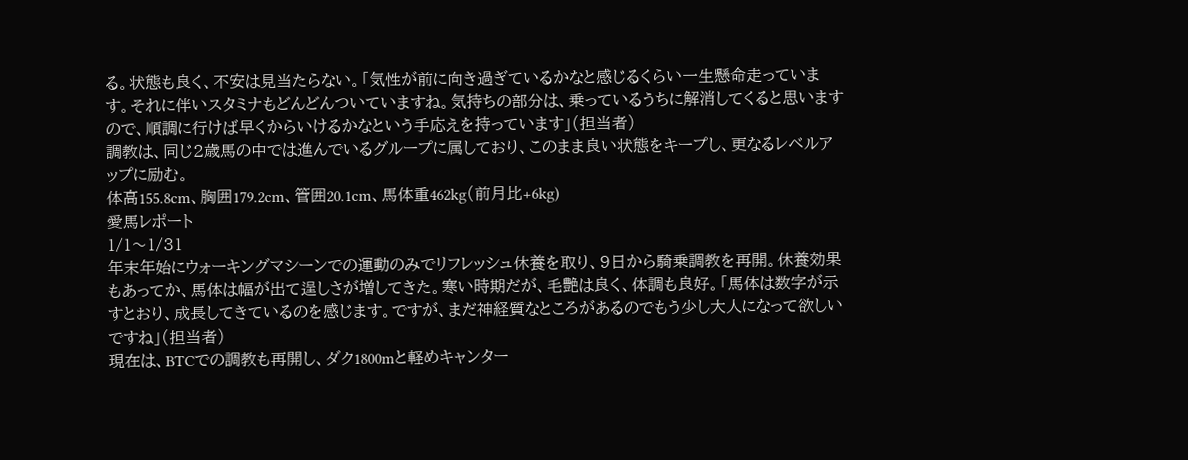る。状態も良く、不安は見当たらない。「気性が前に向き過ぎているかなと感じるくらい一生懸命走っています。それに伴いスタミナもどんどんついていますね。気持ちの部分は、乗っているうちに解消してくると思いますので、順調に行けば早くからいけるかなという手応えを持っています」(担当者)
調教は、同じ2歳馬の中では進んでいるグループに属しており、このまま良い状態をキープし、更なるレベルアップに励む。
体高155.8cm、胸囲179.2cm、管囲20.1cm、馬体重462kg(前月比+6kg)
愛馬レポート
1/1〜1/31
年末年始にウォーキングマシーンでの運動のみでリフレッシュ休養を取り、9日から騎乗調教を再開。休養効果もあってか、馬体は幅が出て逞しさが増してきた。寒い時期だが、毛艶は良く、体調も良好。「馬体は数字が示すとおり、成長してきているのを感じます。ですが、まだ神経質なところがあるのでもう少し大人になって欲しいですね」(担当者)
現在は、BTCでの調教も再開し、ダク1800mと軽めキャンター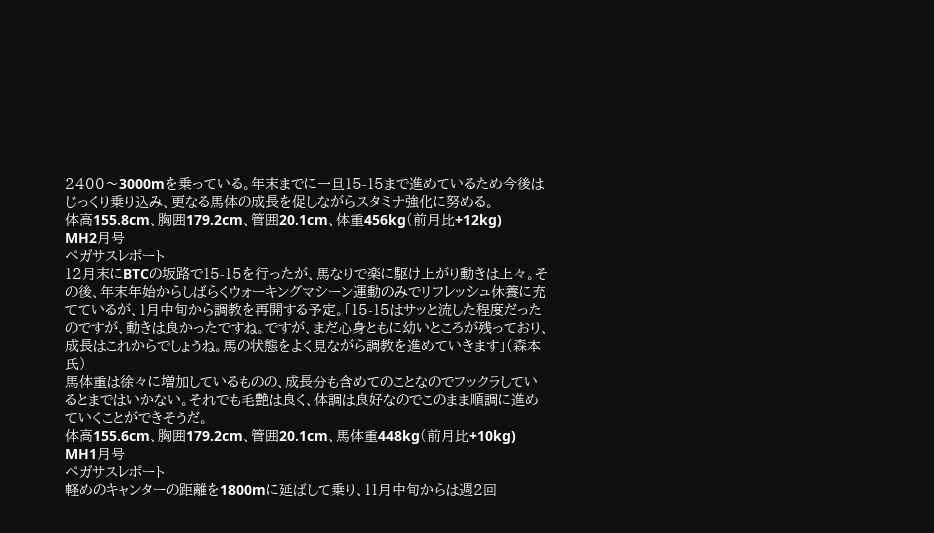2400〜3000mを乗っている。年末までに一旦15-15まで進めているため今後はじっくり乗り込み、更なる馬体の成長を促しながらスタミナ強化に努める。
体高155.8cm、胸囲179.2cm、管囲20.1cm、体重456kg(前月比+12kg)
MH2月号
ペガサスレポート
12月末にBTCの坂路で15-15を行ったが、馬なりで楽に駆け上がり動きは上々。その後、年末年始からしばらくウォーキングマシーン運動のみでリフレッシュ休養に充てているが、1月中旬から調教を再開する予定。「15-15はサッと流した程度だったのですが、動きは良かったですね。ですが、まだ心身ともに幼いところが残っており、成長はこれからでしょうね。馬の状態をよく見ながら調教を進めていきます」(森本氏)
馬体重は徐々に増加しているものの、成長分も含めてのことなのでフックラしているとまではいかない。それでも毛艶は良く、体調は良好なのでこのまま順調に進めていくことができそうだ。
体高155.6cm、胸囲179.2cm、管囲20.1cm、馬体重448kg(前月比+10kg)
MH1月号
ペガサスレポート
軽めのキャンターの距離を1800mに延ばして乗り、11月中旬からは週2回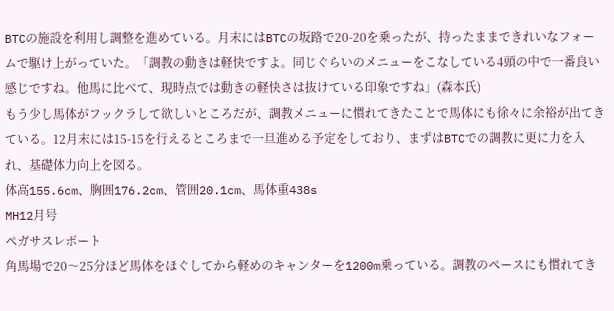BTCの施設を利用し調整を進めている。月末にはBTCの坂路で20-20を乗ったが、持ったままできれいなフォームで駆け上がっていた。「調教の動きは軽快ですよ。同じぐらいのメニューをこなしている4頭の中で一番良い感じですね。他馬に比べて、現時点では動きの軽快さは抜けている印象ですね」(森本氏)
もう少し馬体がフックラして欲しいところだが、調教メニューに慣れてきたことで馬体にも徐々に余裕が出てきている。12月末には15-15を行えるところまで一旦進める予定をしており、まずはBTCでの調教に更に力を入れ、基礎体力向上を図る。
体高155.6cm、胸囲176.2cm、管囲20.1cm、馬体重438s
MH12月号
ペガサスレポート
角馬場で20〜25分ほど馬体をほぐしてから軽めのキャンターを1200m乗っている。調教のペースにも慣れてき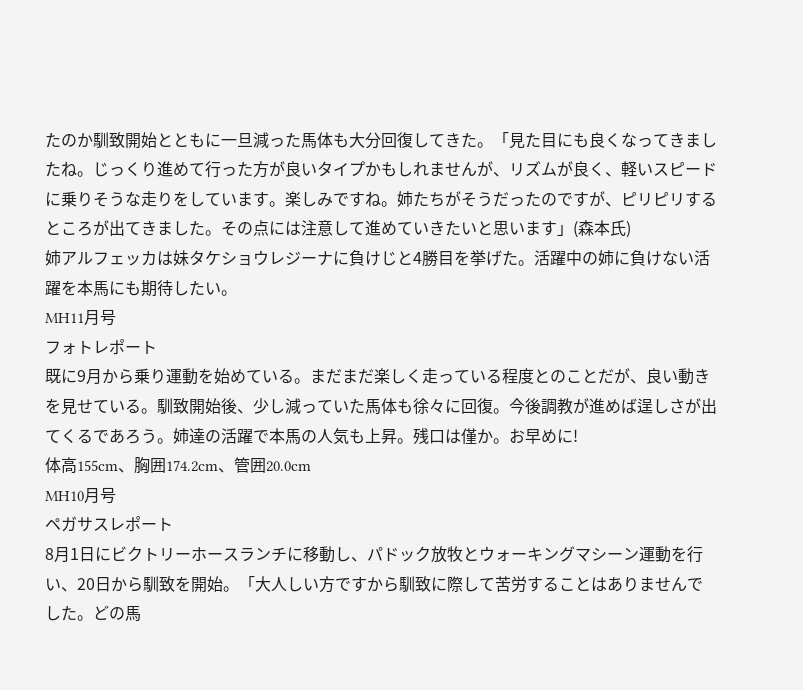たのか馴致開始とともに一旦減った馬体も大分回復してきた。「見た目にも良くなってきましたね。じっくり進めて行った方が良いタイプかもしれませんが、リズムが良く、軽いスピードに乗りそうな走りをしています。楽しみですね。姉たちがそうだったのですが、ピリピリするところが出てきました。その点には注意して進めていきたいと思います」(森本氏)
姉アルフェッカは妹タケショウレジーナに負けじと4勝目を挙げた。活躍中の姉に負けない活躍を本馬にも期待したい。
MH11月号
フォトレポート
既に9月から乗り運動を始めている。まだまだ楽しく走っている程度とのことだが、良い動きを見せている。馴致開始後、少し減っていた馬体も徐々に回復。今後調教が進めば逞しさが出てくるであろう。姉達の活躍で本馬の人気も上昇。残口は僅か。お早めに!
体高155cm、胸囲174.2cm、管囲20.0cm
MH10月号
ペガサスレポート
8月1日にビクトリーホースランチに移動し、パドック放牧とウォーキングマシーン運動を行い、20日から馴致を開始。「大人しい方ですから馴致に際して苦労することはありませんでした。どの馬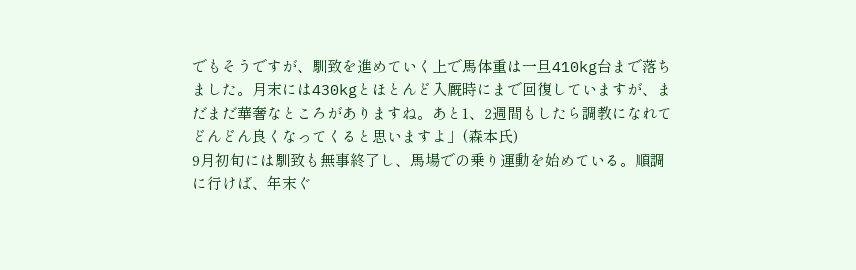でもそうですが、馴致を進めていく上で馬体重は一旦410kg台まで落ちました。月末には430kgとほとんど入厩時にまで回復していますが、まだまだ華奢なところがありますね。あと1、2週間もしたら調教になれてどんどん良くなってくると思いますよ」(森本氏)
9月初旬には馴致も無事終了し、馬場での乗り運動を始めている。順調に行けば、年末ぐ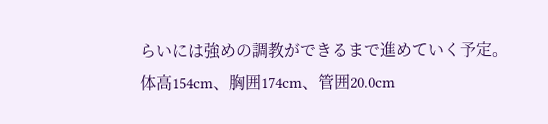らいには強めの調教ができるまで進めていく予定。
体高154cm、胸囲174cm、管囲20.0cm